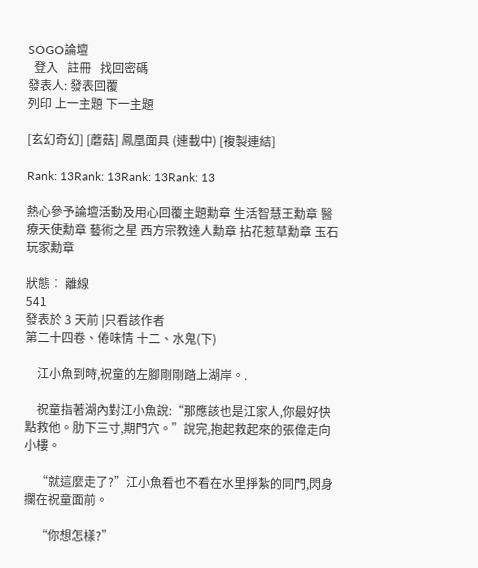SOGO論壇
  登入   註冊   找回密碼
發表人: 發表回覆
列印 上一主題 下一主題

[玄幻奇幻] [蘑菇] 鳳凰面具 (連載中) [複製連結]

Rank: 13Rank: 13Rank: 13Rank: 13

熱心參予論壇活動及用心回覆主題勳章 生活智慧王勳章 醫療天使勳章 藝術之星 西方宗教達人勳章 拈花惹草勳章 玉石玩家勳章

狀態︰ 離線
541
發表於 3 天前 |只看該作者
第二十四卷、倦味情 十二、水鬼(下)

    江小魚到時,祝童的左腳剛剛踏上湖岸。.

    祝童指著湖內對江小魚說:“那應該也是江家人,你最好快點救他。肋下三寸,期門穴。”說完,抱起救起來的張偉走向小樓。

    “就這麼走了?”江小魚看也不看在水里掙紮的同門,閃身攔在祝童面前。

    “你想怎樣?”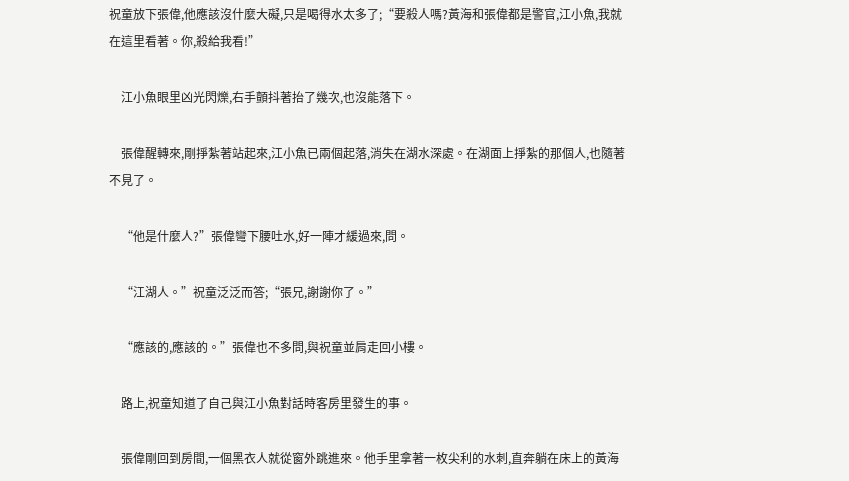祝童放下張偉,他應該沒什麼大礙,只是喝得水太多了;“要殺人嗎?黃海和張偉都是警官,江小魚,我就在這里看著。你,殺給我看!”

    江小魚眼里凶光閃爍,右手顫抖著抬了幾次,也沒能落下。

    張偉醒轉來,剛掙紮著站起來,江小魚已兩個起落,消失在湖水深處。在湖面上掙紮的那個人,也隨著不見了。

    “他是什麼人?”張偉彎下腰吐水,好一陣才緩過來,問。

    “江湖人。”祝童泛泛而答;“張兄,謝謝你了。”

    “應該的,應該的。”張偉也不多問,與祝童並肩走回小樓。

    路上,祝童知道了自己與江小魚對話時客房里發生的事。

    張偉剛回到房間,一個黑衣人就從窗外跳進來。他手里拿著一枚尖利的水刺,直奔躺在床上的黃海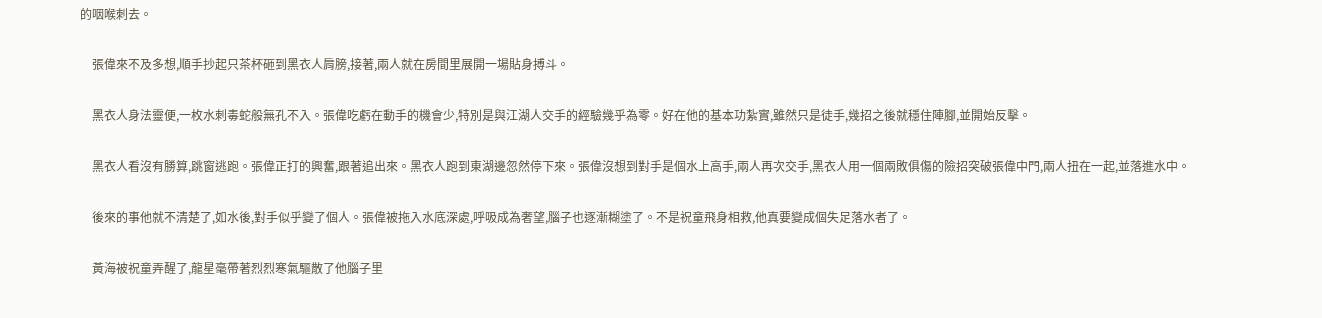的咽喉刺去。

    張偉來不及多想,順手抄起只茶杯砸到黑衣人肩膀,接著,兩人就在房間里展開一場貼身搏斗。

    黑衣人身法靈便,一枚水刺毒蛇般無孔不入。張偉吃虧在動手的機會少,特別是與江湖人交手的經驗幾乎為零。好在他的基本功紮實,雖然只是徒手,幾招之後就穩住陣腳,並開始反擊。

    黑衣人看沒有勝算,跳窗逃跑。張偉正打的興奮,跟著追出來。黑衣人跑到東湖邊忽然停下來。張偉沒想到對手是個水上高手,兩人再次交手,黑衣人用一個兩敗俱傷的險招突破張偉中門,兩人扭在一起,並落進水中。

    後來的事他就不清楚了,如水後,對手似乎變了個人。張偉被拖入水底深處,呼吸成為奢望,腦子也逐漸糊塗了。不是祝童飛身相救,他真要變成個失足落水者了。

    黃海被祝童弄醒了,龍星毫帶著烈烈寒氣驅散了他腦子里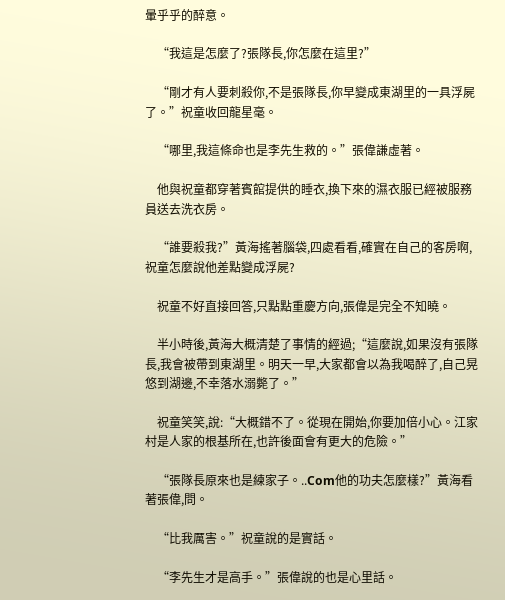暈乎乎的醉意。

    “我這是怎麼了?張隊長,你怎麼在這里?”

    “剛才有人要刺殺你,不是張隊長,你早變成東湖里的一具浮屍了。”祝童收回龍星毫。

    “哪里,我這條命也是李先生救的。”張偉謙虛著。

    他與祝童都穿著賓館提供的睡衣,換下來的濕衣服已經被服務員送去洗衣房。

    “誰要殺我?”黃海搖著腦袋,四處看看,確實在自己的客房啊,祝童怎麼說他差點變成浮屍?

    祝童不好直接回答,只點點重慶方向,張偉是完全不知曉。

    半小時後,黃海大概清楚了事情的經過;“這麼說,如果沒有張隊長,我會被帶到東湖里。明天一早,大家都會以為我喝醉了,自己晃悠到湖邊,不幸落水溺斃了。”

    祝童笑笑,說:“大概錯不了。從現在開始,你要加倍小心。江家村是人家的根基所在,也許後面會有更大的危險。”

    “張隊長原來也是練家子。..Com他的功夫怎麼樣?”黃海看著張偉,問。

    “比我厲害。”祝童說的是實話。

    “李先生才是高手。”張偉說的也是心里話。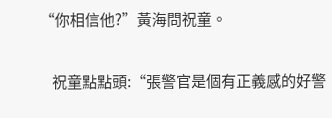“你相信他?”黃海問祝童。

    祝童點點頭:“張警官是個有正義感的好警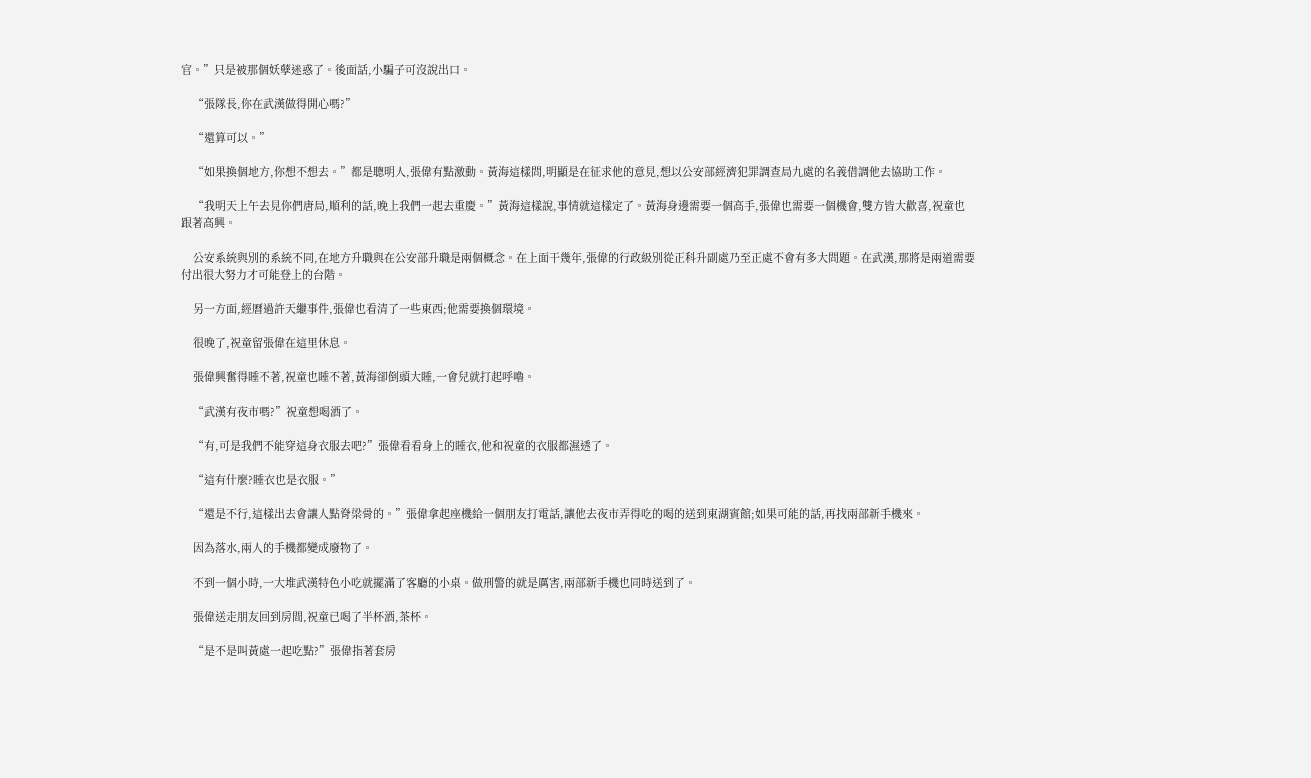官。”只是被那個妖孽迷惑了。後面話,小騙子可沒說出口。

    “張隊長,你在武漢做得開心嗎?”

    “還算可以。”

    “如果換個地方,你想不想去。”都是聰明人,張偉有點激動。黃海這樣問,明顯是在征求他的意見,想以公安部經濟犯罪調查局九處的名義借調他去協助工作。

    “我明天上午去見你們唐局,順利的話,晚上我們一起去重慶。”黃海這樣說,事情就這樣定了。黃海身邊需要一個高手,張偉也需要一個機會,雙方皆大歡喜,祝童也跟著高興。

    公安系統與別的系統不同,在地方升職與在公安部升職是兩個概念。在上面干幾年,張偉的行政級別從正科升副處乃至正處不會有多大問題。在武漢,那將是兩道需要付出很大努力才可能登上的台階。

    另一方面,經曆過許天繼事件,張偉也看清了一些東西;他需要換個環境。

    很晚了,祝童留張偉在這里休息。

    張偉興奮得睡不著,祝童也睡不著,黃海卻倒頭大睡,一會兒就打起呼嚕。

    “武漢有夜市嗎?”祝童想喝酒了。

    “有,可是我們不能穿這身衣服去吧?”張偉看看身上的睡衣,他和祝童的衣服都濕透了。

    “這有什麼?睡衣也是衣服。”

    “還是不行,這樣出去會讓人點脊梁骨的。”張偉拿起座機給一個朋友打電話,讓他去夜市弄得吃的喝的送到東湖賓館;如果可能的話,再找兩部新手機來。

    因為落水,兩人的手機都變成廢物了。

    不到一個小時,一大堆武漢特色小吃就擺滿了客廳的小桌。做刑警的就是厲害,兩部新手機也同時送到了。

    張偉送走朋友回到房間,祝童已喝了半杯酒,茶杯。

    “是不是叫黃處一起吃點?”張偉指著套房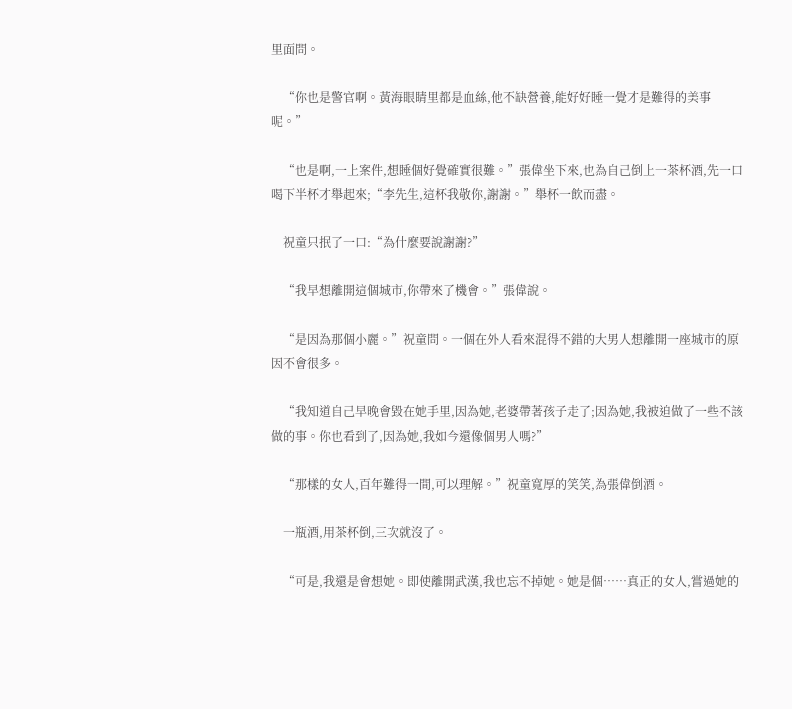里面問。

    “你也是警官啊。黃海眼睛里都是血絲,他不缺營養,能好好睡一覺才是難得的美事呢。”

    “也是啊,一上案件,想睡個好覺確實很難。”張偉坐下來,也為自己倒上一茶杯酒,先一口喝下半杯才舉起來;“李先生,這杯我敬你,謝謝。”舉杯一飲而盡。

    祝童只抿了一口:“為什麼要說謝謝?”

    “我早想離開這個城市,你帶來了機會。”張偉說。

    “是因為那個小麗。”祝童問。一個在外人看來混得不錯的大男人想離開一座城市的原因不會很多。

    “我知道自己早晚會毀在她手里,因為她,老婆帶著孩子走了;因為她,我被迫做了一些不該做的事。你也看到了,因為她,我如今還像個男人嗎?”

    “那樣的女人,百年難得一間,可以理解。”祝童寬厚的笑笑,為張偉倒酒。

    一瓶酒,用茶杯倒,三次就沒了。

    “可是,我還是會想她。即使離開武漢,我也忘不掉她。她是個……真正的女人,嘗過她的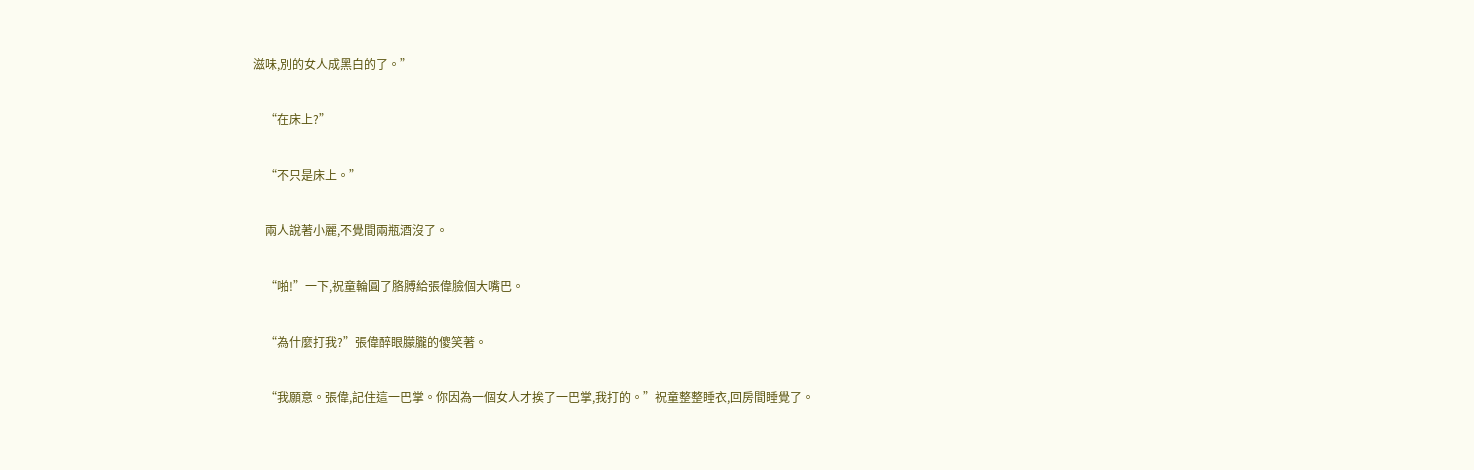滋味,別的女人成黑白的了。”

    “在床上?”

    “不只是床上。”

    兩人說著小麗,不覺間兩瓶酒沒了。

    “啪!”一下,祝童輪圓了胳膊給張偉臉個大嘴巴。

    “為什麼打我?”張偉醉眼朦朧的傻笑著。

    “我願意。張偉,記住這一巴掌。你因為一個女人才挨了一巴掌,我打的。”祝童整整睡衣,回房間睡覺了。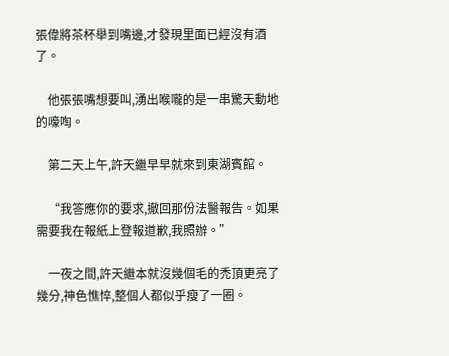張偉將茶杯舉到嘴邊,才發現里面已經沒有酒了。

    他張張嘴想要叫,湧出喉嚨的是一串驚天動地的嚎啕。

    第二天上午,許天繼早早就來到東湖賓館。

    “我答應你的要求,撤回那份法醫報告。如果需要我在報紙上登報道歉,我照辦。”

    一夜之間,許天繼本就沒幾個毛的禿頂更亮了幾分,神色憔悴,整個人都似乎瘦了一圈。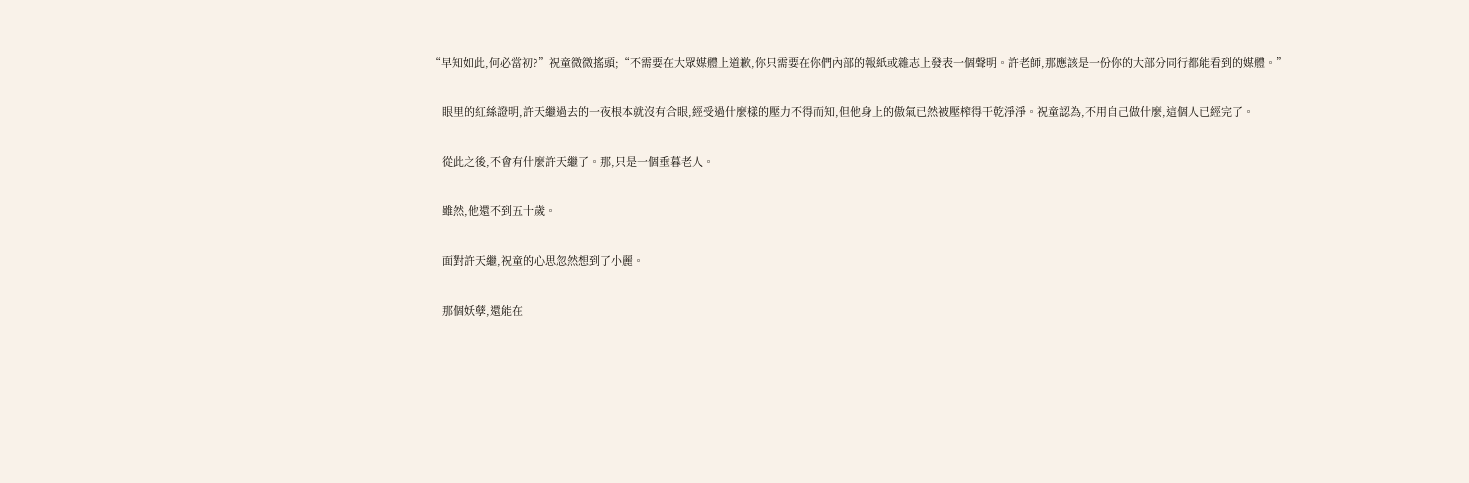“早知如此,何必當初?”祝童微微搖頭;“不需要在大眾媒體上道歉,你只需要在你們內部的報紙或雜志上發表一個聲明。許老師,那應該是一份你的大部分同行都能看到的媒體。”

    眼里的紅絲證明,許天繼過去的一夜根本就沒有合眼,經受過什麼樣的壓力不得而知,但他身上的傲氣已然被壓榨得干乾淨淨。祝童認為,不用自己做什麼,這個人已經完了。

    從此之後,不會有什麼許天繼了。那,只是一個垂暮老人。

    雖然,他還不到五十歲。

    面對許天繼,祝童的心思忽然想到了小麗。

    那個妖孽,還能在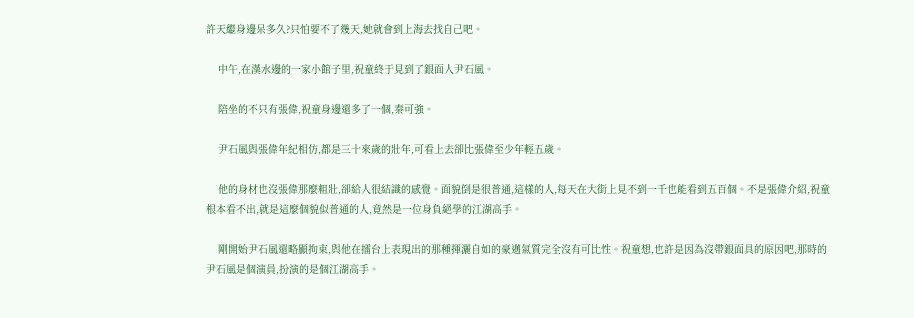許天繼身邊呆多久?只怕要不了幾天,她就會到上海去找自己吧。

    中午,在漢水邊的一家小館子里,祝童終于見到了銀面人尹石風。

    陪坐的不只有張偉,祝童身邊還多了一個,秦可強。

    尹石風與張偉年紀相仿,都是三十來歲的壯年,可看上去卻比張偉至少年輕五歲。

    他的身材也沒張偉那麼粗壯,卻給人很結識的感覺。面貌倒是很普通,這樣的人,每天在大街上見不到一千也能看到五百個。不是張偉介紹,祝童根本看不出,就是這麼個貌似普通的人,竟然是一位身負絕學的江湖高手。

    剛開始尹石風還略顯拘束,與他在擂台上表現出的那種揮灑自如的豪邁氣質完全沒有可比性。祝童想,也許是因為沒帶銀面具的原因吧,那時的尹石風是個演員,扮演的是個江湖高手。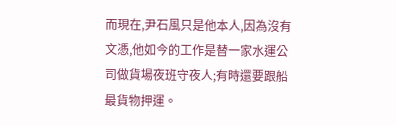而現在,尹石風只是他本人,因為沒有文憑,他如今的工作是替一家水運公司做貨場夜班守夜人;有時還要跟船最貨物押運。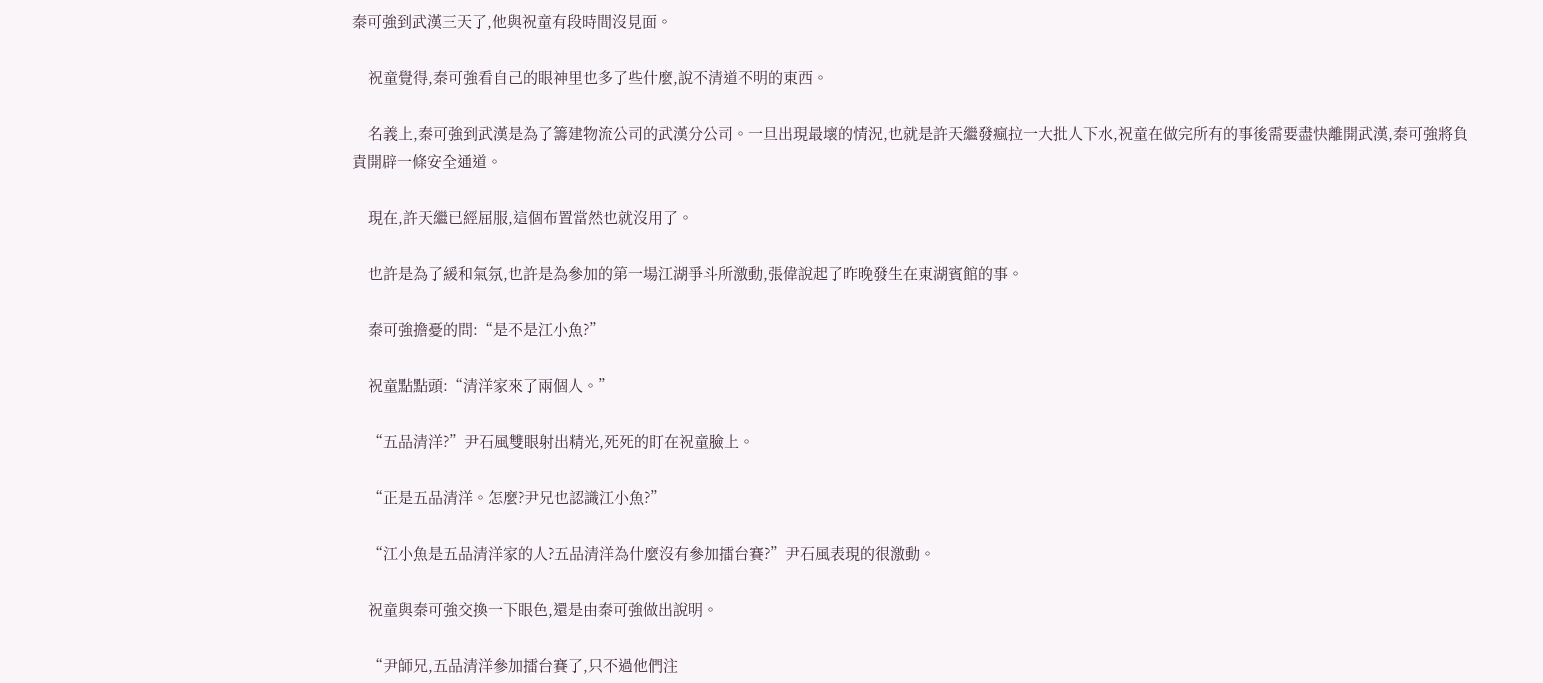秦可強到武漢三天了,他與祝童有段時間沒見面。

    祝童覺得,秦可強看自己的眼神里也多了些什麼,說不清道不明的東西。

    名義上,秦可強到武漢是為了籌建物流公司的武漢分公司。一旦出現最壞的情況,也就是許天繼發瘋拉一大批人下水,祝童在做完所有的事後需要盡快離開武漢,秦可強將負責開辟一條安全通道。

    現在,許天繼已經屈服,這個布置當然也就沒用了。

    也許是為了緩和氣氛,也許是為參加的第一場江湖爭斗所激動,張偉說起了昨晚發生在東湖賓館的事。

    秦可強擔憂的問:“是不是江小魚?”

    祝童點點頭:“清洋家來了兩個人。”

    “五品清洋?”尹石風雙眼射出精光,死死的盯在祝童臉上。

    “正是五品清洋。怎麼?尹兄也認識江小魚?”

    “江小魚是五品清洋家的人?五品清洋為什麼沒有參加擂台賽?”尹石風表現的很激動。

    祝童與秦可強交換一下眼色,還是由秦可強做出說明。

    “尹師兄,五品清洋參加擂台賽了,只不過他們注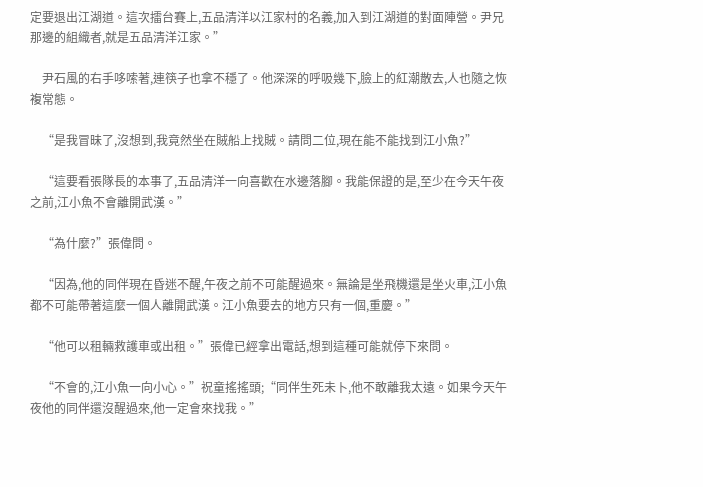定要退出江湖道。這次擂台賽上,五品清洋以江家村的名義,加入到江湖道的對面陣營。尹兄那邊的組織者,就是五品清洋江家。”

    尹石風的右手哆嗦著,連筷子也拿不穩了。他深深的呼吸幾下,臉上的紅潮散去,人也隨之恢複常態。

    “是我冒昧了,沒想到,我竟然坐在賊船上找賊。請問二位,現在能不能找到江小魚?”

    “這要看張隊長的本事了,五品清洋一向喜歡在水邊落腳。我能保證的是,至少在今天午夜之前,江小魚不會離開武漢。”

    “為什麼?”張偉問。

    “因為,他的同伴現在昏迷不醒,午夜之前不可能醒過來。無論是坐飛機還是坐火車,江小魚都不可能帶著這麼一個人離開武漢。江小魚要去的地方只有一個,重慶。”

    “他可以租輛救護車或出租。”張偉已經拿出電話,想到這種可能就停下來問。

    “不會的,江小魚一向小心。”祝童搖搖頭;“同伴生死未卜,他不敢離我太遠。如果今天午夜他的同伴還沒醒過來,他一定會來找我。”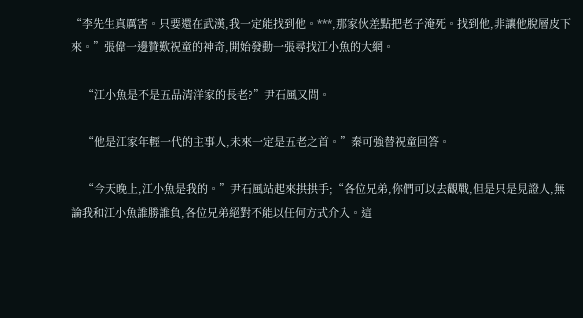“李先生真厲害。只要還在武漢,我一定能找到他。***,那家伙差點把老子淹死。找到他,非讓他脫層皮下來。”張偉一邊贊歎祝童的神奇,開始發動一張尋找江小魚的大網。

    “江小魚是不是五品清洋家的長老?”尹石風又問。

    “他是江家年輕一代的主事人,未來一定是五老之首。”秦可強替祝童回答。

    “今天晚上,江小魚是我的。”尹石風站起來拱拱手;“各位兄弟,你們可以去觀戰,但是只是見證人,無論我和江小魚誰勝誰負,各位兄弟絕對不能以任何方式介入。這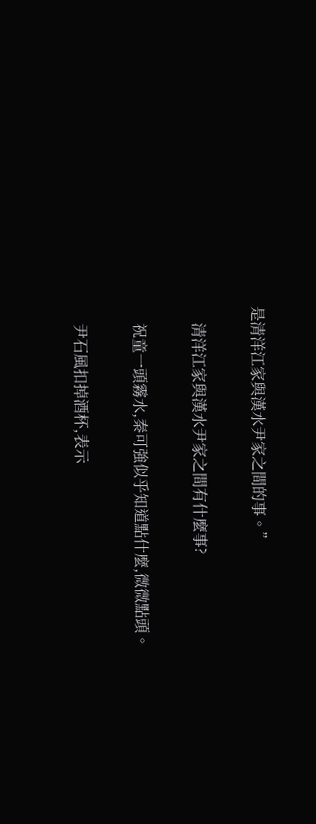是清洋江家與漢水尹家之間的事。”

    清洋江家與漢水尹家之間有什麼事?

    祝童一頭霧水,秦可強似乎知道點什麼,微微點頭。

    尹石風扣掉酒杯,表示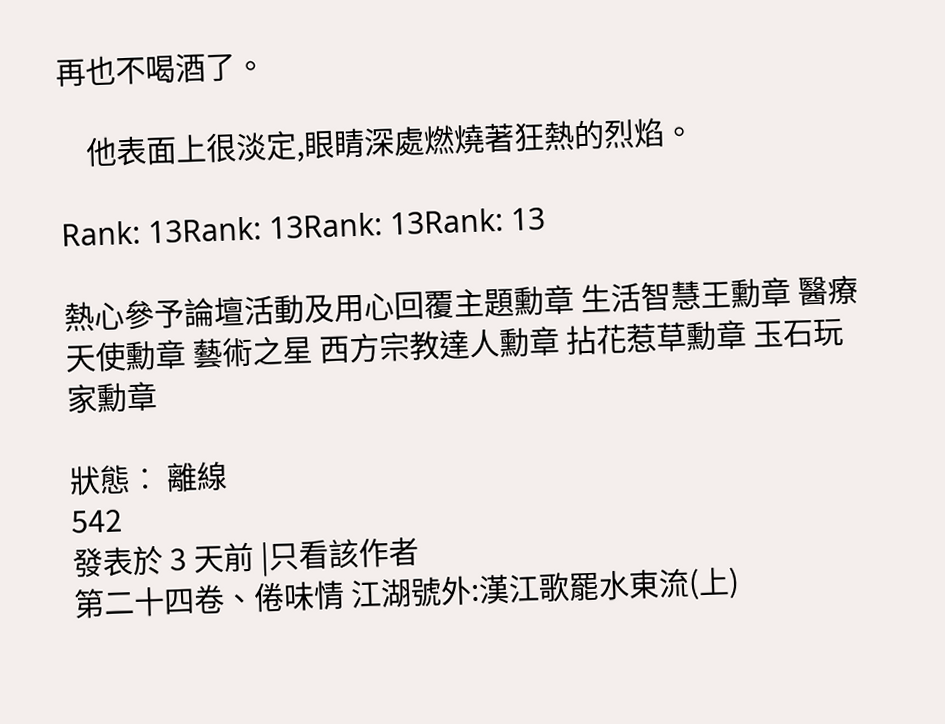再也不喝酒了。

    他表面上很淡定,眼睛深處燃燒著狂熱的烈焰。

Rank: 13Rank: 13Rank: 13Rank: 13

熱心參予論壇活動及用心回覆主題勳章 生活智慧王勳章 醫療天使勳章 藝術之星 西方宗教達人勳章 拈花惹草勳章 玉石玩家勳章

狀態︰ 離線
542
發表於 3 天前 |只看該作者
第二十四卷、倦味情 江湖號外:漢江歌罷水東流(上)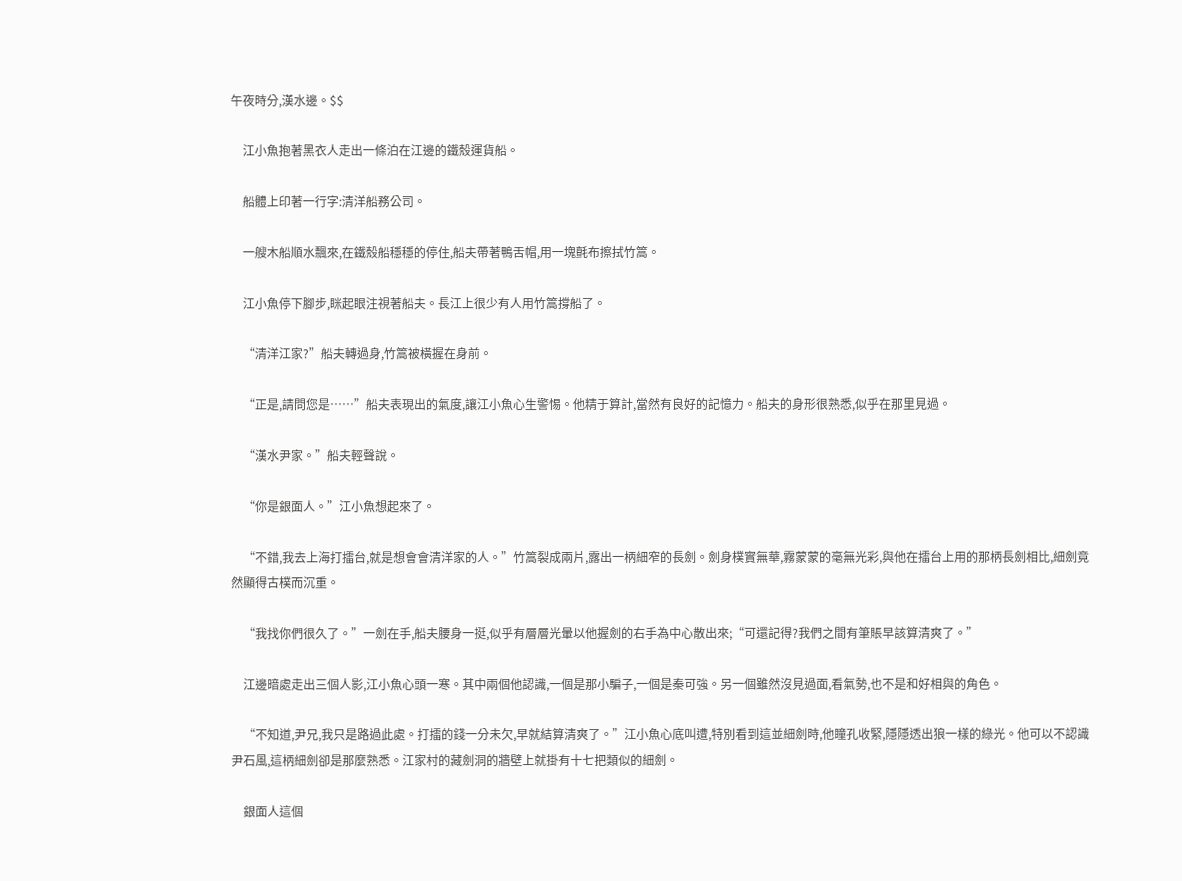午夜時分,漢水邊。$$

    江小魚抱著黑衣人走出一條泊在江邊的鐵殼運貨船。

    船體上印著一行字:清洋船務公司。

    一艘木船順水飄來,在鐵殼船穩穩的停住,船夫帶著鴨舌帽,用一塊氈布擦拭竹篙。

    江小魚停下腳步,眯起眼注視著船夫。長江上很少有人用竹篙撐船了。

    “清洋江家?”船夫轉過身,竹篙被橫握在身前。

    “正是,請問您是……”船夫表現出的氣度,讓江小魚心生警惕。他精于算計,當然有良好的記憶力。船夫的身形很熟悉,似乎在那里見過。

    “漢水尹家。”船夫輕聲說。

    “你是銀面人。”江小魚想起來了。

    “不錯,我去上海打擂台,就是想會會清洋家的人。”竹篙裂成兩片,露出一柄細窄的長劍。劍身樸實無華,霧蒙蒙的毫無光彩,與他在擂台上用的那柄長劍相比,細劍竟然顯得古樸而沉重。

    “我找你們很久了。”一劍在手,船夫腰身一挺,似乎有層層光暈以他握劍的右手為中心散出來;“可還記得?我們之間有筆賬早該算清爽了。”

    江邊暗處走出三個人影,江小魚心頭一寒。其中兩個他認識,一個是那小騙子,一個是秦可強。另一個雖然沒見過面,看氣勢,也不是和好相與的角色。

    “不知道,尹兄,我只是路過此處。打擂的錢一分未欠,早就結算清爽了。”江小魚心底叫遭,特別看到這並細劍時,他瞳孔收緊,隱隱透出狼一樣的綠光。他可以不認識尹石風,這柄細劍卻是那麼熟悉。江家村的藏劍洞的牆壁上就掛有十七把類似的細劍。

    銀面人這個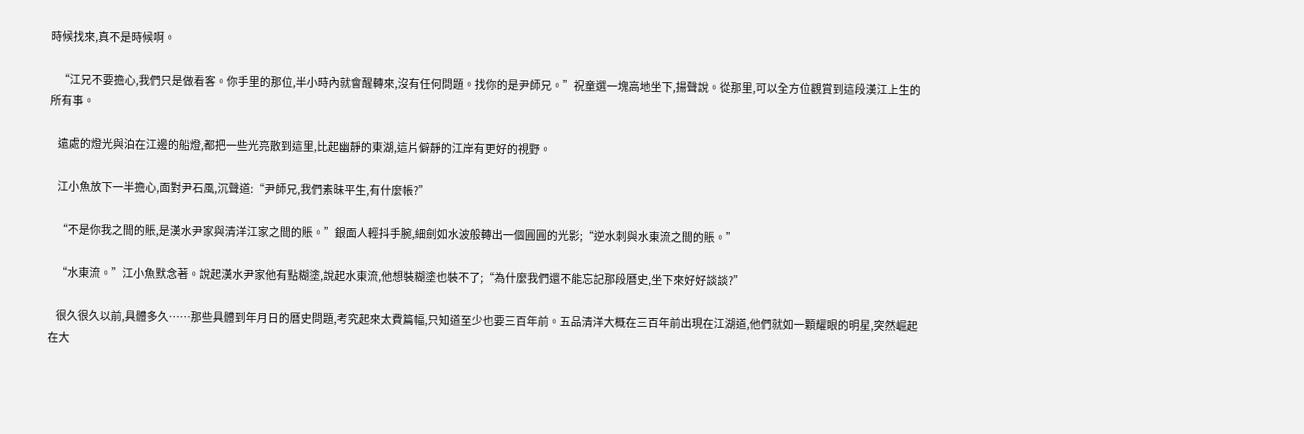時候找來,真不是時候啊。

    “江兄不要擔心,我們只是做看客。你手里的那位,半小時內就會醒轉來,沒有任何問題。找你的是尹師兄。”祝童選一塊高地坐下,揚聲說。從那里,可以全方位觀賞到這段漢江上生的所有事。

    遠處的燈光與泊在江邊的船燈,都把一些光亮散到這里,比起幽靜的東湖,這片僻靜的江岸有更好的視野。

    江小魚放下一半擔心,面對尹石風,沉聲道:“尹師兄,我們素昧平生,有什麼帳?”

    “不是你我之間的賬,是漢水尹家與清洋江家之間的賬。”銀面人輕抖手腕,細劍如水波般轉出一個圓圓的光影;“逆水刺與水東流之間的賬。”

    “水東流。”江小魚默念著。說起漢水尹家他有點糊塗,說起水東流,他想裝糊塗也裝不了;“為什麼我們還不能忘記那段曆史,坐下來好好談談?”

    很久很久以前,具體多久……那些具體到年月日的曆史問題,考究起來太費篇幅,只知道至少也要三百年前。五品清洋大概在三百年前出現在江湖道,他們就如一顆耀眼的明星,突然崛起在大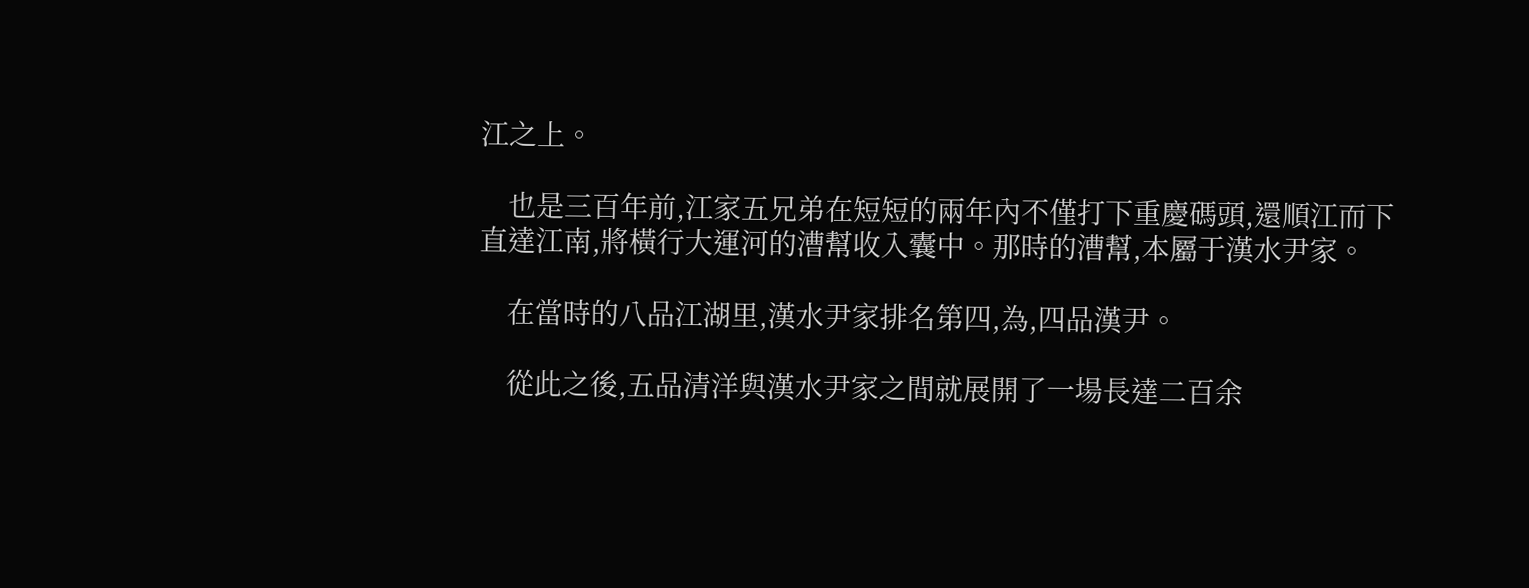江之上。

    也是三百年前,江家五兄弟在短短的兩年內不僅打下重慶碼頭,還順江而下直達江南,將橫行大運河的漕幫收入囊中。那時的漕幫,本屬于漢水尹家。

    在當時的八品江湖里,漢水尹家排名第四,為,四品漢尹。

    從此之後,五品清洋與漢水尹家之間就展開了一場長達二百余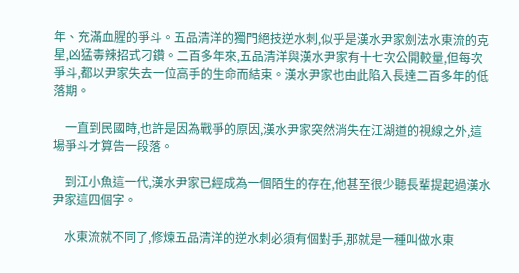年、充滿血腥的爭斗。五品清洋的獨門絕技逆水刺,似乎是漢水尹家劍法水東流的克星,凶猛毒辣招式刁鑽。二百多年來,五品清洋與漢水尹家有十七次公開較量,但每次爭斗,都以尹家失去一位高手的生命而結束。漢水尹家也由此陷入長達二百多年的低落期。

    一直到民國時,也許是因為戰爭的原因,漢水尹家突然消失在江湖道的視線之外,這場爭斗才算告一段落。

    到江小魚這一代,漢水尹家已經成為一個陌生的存在,他甚至很少聽長輩提起過漢水尹家這四個字。

    水東流就不同了,修煉五品清洋的逆水刺必須有個對手,那就是一種叫做水東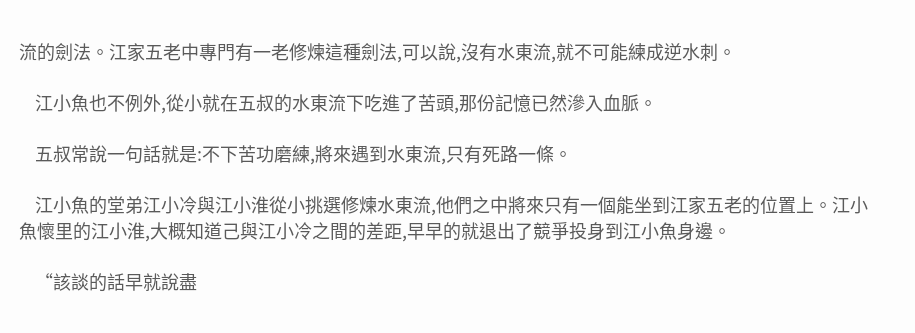流的劍法。江家五老中專門有一老修煉這種劍法,可以說,沒有水東流,就不可能練成逆水刺。

    江小魚也不例外,從小就在五叔的水東流下吃進了苦頭,那份記憶已然滲入血脈。

    五叔常說一句話就是:不下苦功磨練,將來遇到水東流,只有死路一條。

    江小魚的堂弟江小冷與江小淮從小挑選修煉水東流,他們之中將來只有一個能坐到江家五老的位置上。江小魚懷里的江小淮,大概知道己與江小冷之間的差距,早早的就退出了競爭投身到江小魚身邊。

    “該談的話早就說盡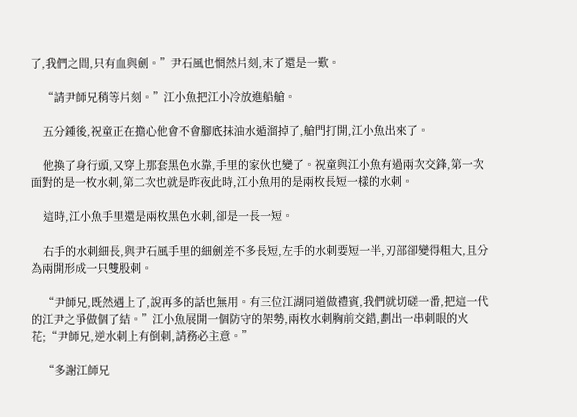了,我們之間,只有血與劍。”尹石風也惘然片刻,末了還是一歎。

    “請尹師兄稍等片刻。”江小魚把江小冷放進船艙。

    五分鍾後,祝童正在擔心他會不會腳底抹油水遁溜掉了,艙門打開,江小魚出來了。

    他換了身行頭,又穿上那套黑色水靠,手里的家伙也變了。祝童與江小魚有過兩次交鋒,第一次面對的是一枚水刺,第二次也就是昨夜此時,江小魚用的是兩枚長短一樣的水刺。

    這時,江小魚手里還是兩枚黑色水刺,卻是一長一短。

    右手的水刺細長,與尹石風手里的細劍差不多長短,左手的水刺要短一半,刃部卻變得粗大,且分為兩開形成一只雙股刺。

    “尹師兄,既然遇上了,說再多的話也無用。有三位江湖同道做禮賓,我們就切磋一番,把這一代的江尹之爭做個了結。”江小魚展開一個防守的架勢,兩枚水刺胸前交錯,劃出一串刺眼的火花;“尹師兄,逆水刺上有倒刺,請務必主意。”

    “多謝江師兄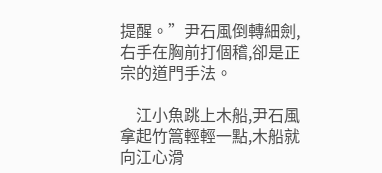提醒。”尹石風倒轉細劍,右手在胸前打個稽,卻是正宗的道門手法。

    江小魚跳上木船,尹石風拿起竹篙輕輕一點,木船就向江心滑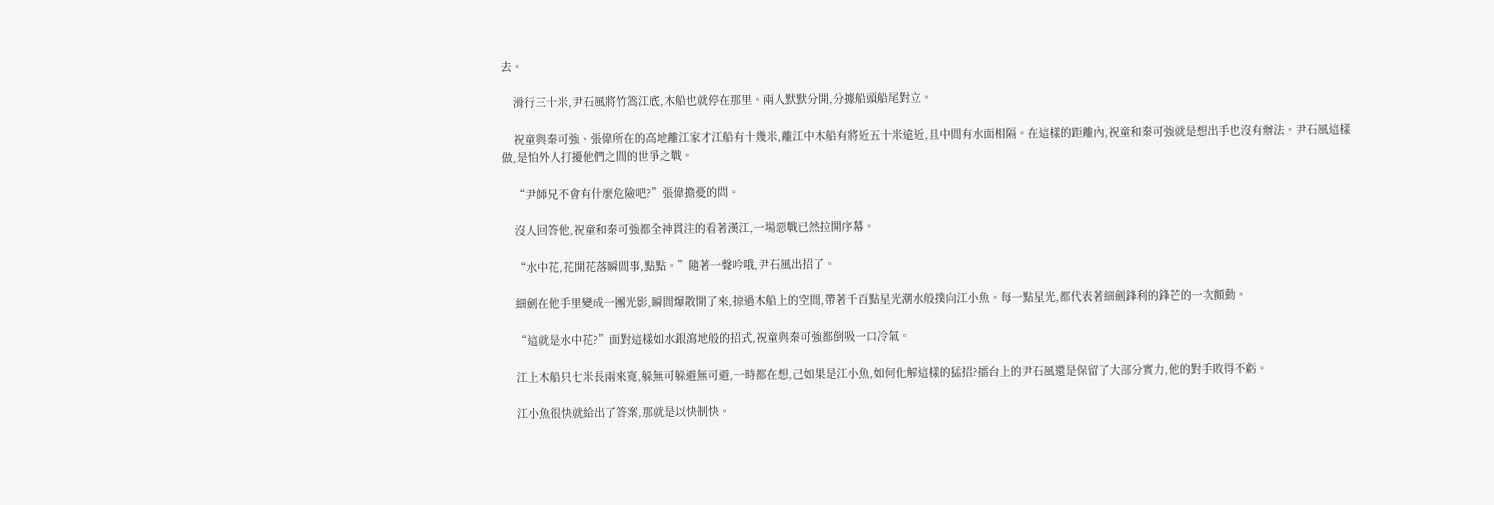去。

    滑行三十米,尹石風將竹篙江底,木船也就停在那里。兩人默默分開,分據船頭船尾對立。

    祝童與秦可強、張偉所在的高地離江家才江船有十幾米,離江中木船有將近五十米遠近,且中間有水面相隔。在這樣的距離內,祝童和秦可強就是想出手也沒有辦法。尹石風這樣做,是怕外人打擾他們之間的世爭之戰。

    “尹師兄不會有什麼危險吧?”張偉擔憂的問。

    沒人回答他,祝童和秦可強都全神貫注的看著漢江,一場惡戰已然拉開序幕。

    “水中花,花開花落瞬間事,點點。”隨著一聲吟哦,尹石風出招了。

    細劍在他手里變成一團光影,瞬間爆散開了來,掠過木船上的空間,帶著千百點星光潮水般撲向江小魚。每一點星光,都代表著細劍鋒利的鋒芒的一次顫動。

    “這就是水中花?”面對這樣如水銀瀉地般的招式,祝童與秦可強都倒吸一口冷氣。

    江上木船只七米長兩來寬,躲無可躲避無可避,一時都在想,己如果是江小魚,如何化解這樣的猛招?擂台上的尹石風還是保留了大部分實力,他的對手敗得不虧。

    江小魚很快就給出了答案,那就是以快制快。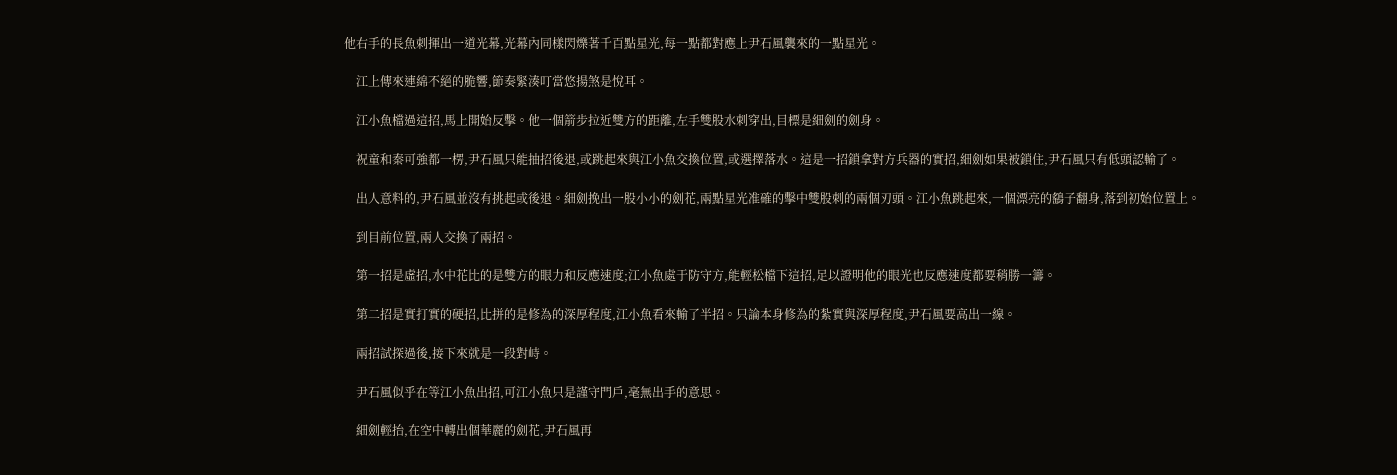他右手的長魚刺揮出一道光幕,光幕內同樣閃爍著千百點星光,每一點都對應上尹石風襲來的一點星光。

    江上傳來連綿不絕的脆響,節奏緊湊叮當悠揚煞是悅耳。

    江小魚檔過這招,馬上開始反擊。他一個箭步拉近雙方的距離,左手雙股水刺穿出,目標是細劍的劍身。

    祝童和秦可強都一楞,尹石風只能抽招後退,或跳起來與江小魚交換位置,或選擇落水。這是一招鎖拿對方兵器的實招,細劍如果被鎖住,尹石風只有低頭認輸了。

    出人意料的,尹石風並沒有挑起或後退。細劍挽出一股小小的劍花,兩點星光准確的擊中雙股刺的兩個刃頭。江小魚跳起來,一個漂亮的鷂子翻身,落到初始位置上。

    到目前位置,兩人交換了兩招。

    第一招是虛招,水中花比的是雙方的眼力和反應速度;江小魚處于防守方,能輕松檔下這招,足以證明他的眼光也反應速度都要稍勝一籌。

    第二招是實打實的硬招,比拼的是修為的深厚程度,江小魚看來輸了半招。只論本身修為的紮實與深厚程度,尹石風要高出一線。

    兩招試探過後,接下來就是一段對峙。

    尹石風似乎在等江小魚出招,可江小魚只是謹守門戶,毫無出手的意思。

    細劍輕抬,在空中轉出個華麗的劍花,尹石風再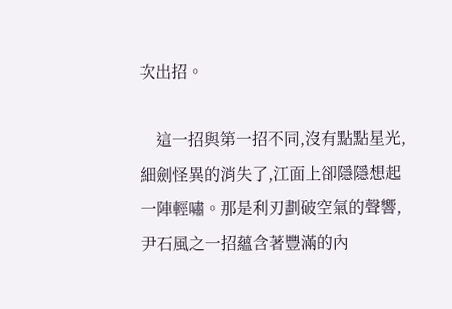次出招。

    這一招與第一招不同,沒有點點星光,細劍怪異的消失了,江面上卻隱隱想起一陣輕嘯。那是利刃劃破空氣的聲響,尹石風之一招蘊含著豐滿的內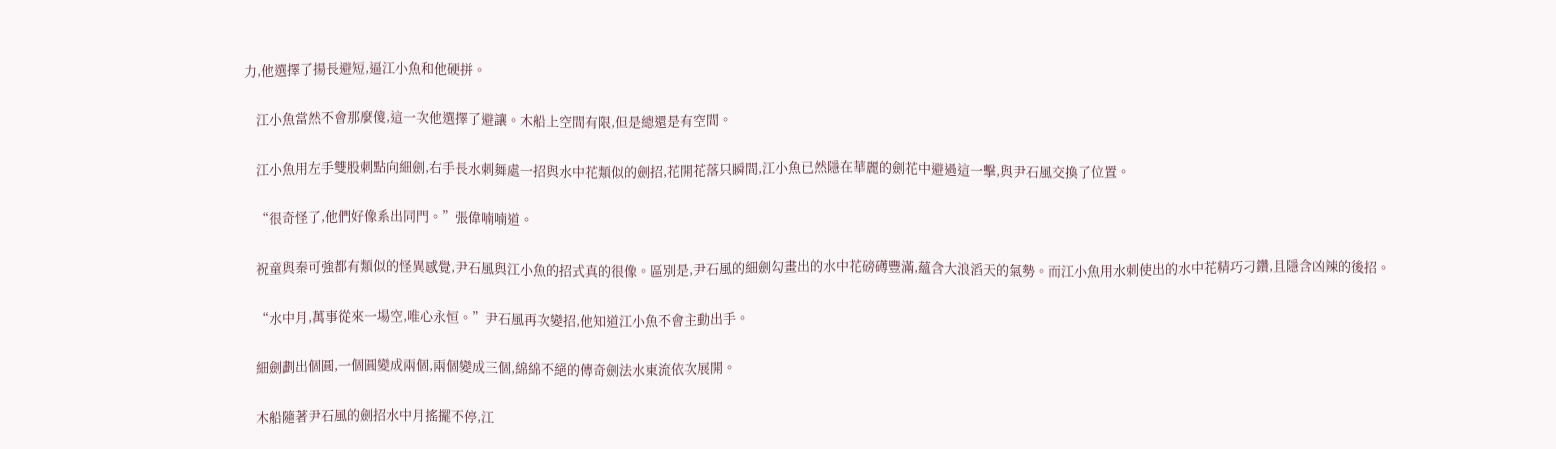力,他選擇了揚長避短,逼江小魚和他硬拼。

    江小魚當然不會那麼傻,這一次他選擇了避讓。木船上空間有限,但是總還是有空間。

    江小魚用左手雙股刺點向細劍,右手長水刺舞處一招與水中花類似的劍招,花開花落只瞬間,江小魚已然隱在華麗的劍花中避過這一擊,與尹石風交換了位置。

    “很奇怪了,他們好像系出同門。”張偉喃喃道。

    祝童與秦可強都有類似的怪異感覺,尹石風與江小魚的招式真的很像。區別是,尹石風的細劍勾畫出的水中花磅礡豐滿,蘊含大浪滔天的氣勢。而江小魚用水刺使出的水中花精巧刁鑽,且隱含凶辣的後招。

    “水中月,萬事從來一場空,唯心永恒。”尹石風再次變招,他知道江小魚不會主動出手。

    細劍劃出個圓,一個圓變成兩個,兩個變成三個,綿綿不絕的傳奇劍法水東流依次展開。

    木船隨著尹石風的劍招水中月搖擺不停,江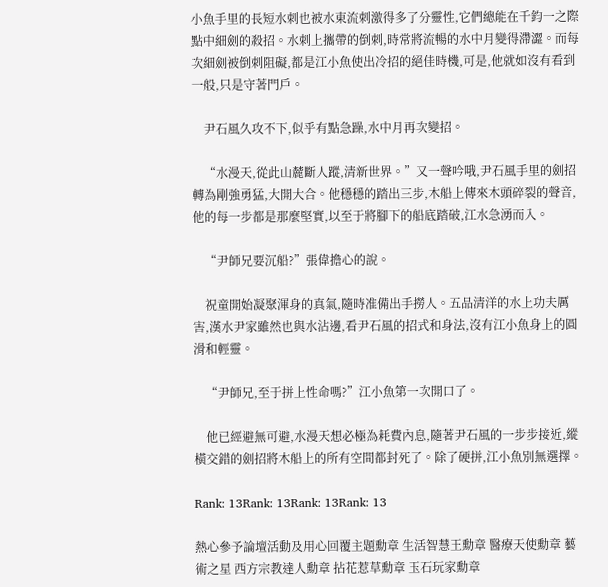小魚手里的長短水刺也被水東流刺激得多了分靈性,它們總能在千鈞一之際點中細劍的殺招。水刺上攜帶的倒刺,時常將流暢的水中月變得滯澀。而每次細劍被倒刺阻礙,都是江小魚使出冷招的絕佳時機,可是,他就如沒有看到一般,只是守著門戶。

    尹石風久攻不下,似乎有點急躁,水中月再次變招。

    “水漫天,從此山麓斷人蹤,清新世界。”又一聲吟哦,尹石風手里的劍招轉為剛強勇猛,大開大合。他穩穩的踏出三步,木船上傳來木頭碎裂的聲音,他的每一步都是那麼堅實,以至于將腳下的船底踏破,江水急湧而入。

    “尹師兄要沉船?”張偉擔心的說。

    祝童開始凝聚渾身的真氣,隨時准備出手撈人。五品清洋的水上功夫厲害,漢水尹家雖然也與水沾邊,看尹石風的招式和身法,沒有江小魚身上的圓滑和輕靈。

    “尹師兄,至于拼上性命嗎?”江小魚第一次開口了。

    他已經避無可避,水漫天想必極為耗費內息,隨著尹石風的一步步接近,縱橫交錯的劍招將木船上的所有空間都封死了。除了硬拼,江小魚別無選擇。

Rank: 13Rank: 13Rank: 13Rank: 13

熱心參予論壇活動及用心回覆主題勳章 生活智慧王勳章 醫療天使勳章 藝術之星 西方宗教達人勳章 拈花惹草勳章 玉石玩家勳章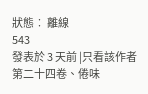狀態︰ 離線
543
發表於 3 天前 |只看該作者
第二十四卷、倦味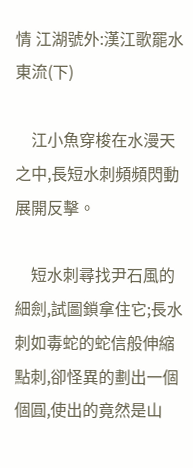情 江湖號外:漢江歌罷水東流(下)

    江小魚穿梭在水漫天之中,長短水刺頻頻閃動展開反擊。

    短水刺尋找尹石風的細劍,試圖鎖拿住它;長水刺如毒蛇的蛇信般伸縮點刺,卻怪異的劃出一個個圓,使出的竟然是山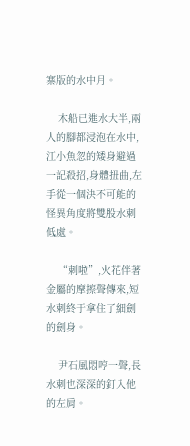寨版的水中月。

    木船已進水大半,兩人的腳都浸泡在水中,江小魚忽的矮身避過一記殺招,身體扭曲,左手從一個決不可能的怪異角度將雙股水刺低處。

    “刺啦”,火花伴著金屬的摩擦聲傳來,短水刺終于拿住了細劍的劍身。

    尹石風悶哼一聲,長水刺也深深的釘入他的左肩。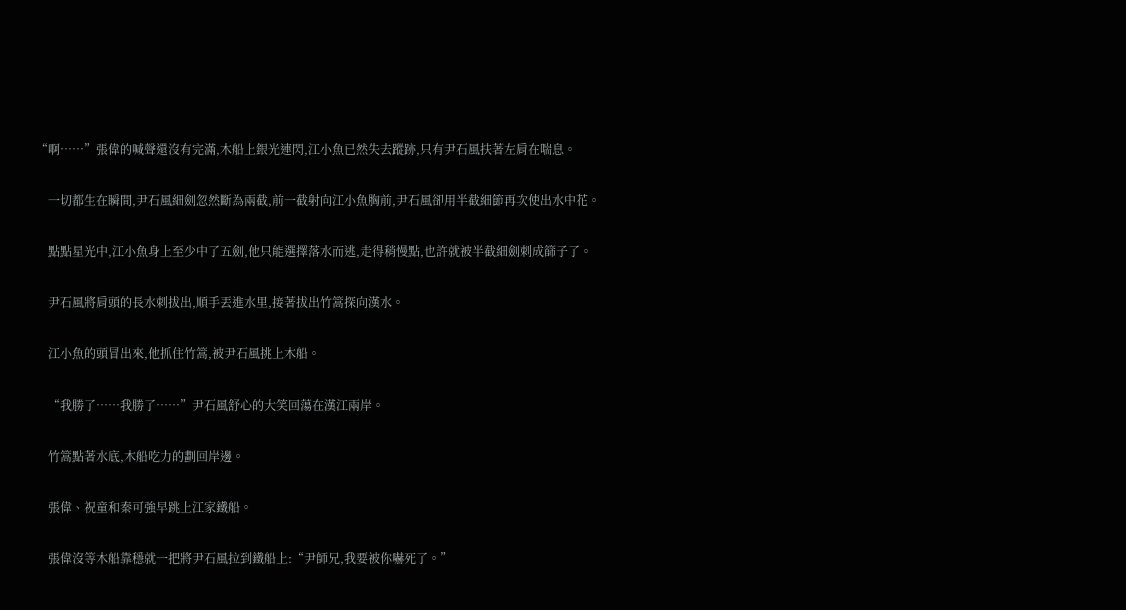“啊……”張偉的喊聲還沒有完滿,木船上銀光連閃,江小魚已然失去蹤跡,只有尹石風扶著左肩在喘息。

    一切都生在瞬間,尹石風細劍忽然斷為兩截,前一截射向江小魚胸前,尹石風卻用半截細節再次使出水中花。

    點點星光中,江小魚身上至少中了五劍,他只能選擇落水而逃,走得稍慢點,也許就被半截細劍刺成篩子了。

    尹石風將肩頭的長水刺拔出,順手丟進水里,接著拔出竹篙探向漢水。

    江小魚的頭冒出來,他抓住竹篙,被尹石風挑上木船。

    “我勝了……我勝了……”尹石風舒心的大笑回蕩在漢江兩岸。

    竹篙點著水底,木船吃力的劃回岸邊。

    張偉、祝童和秦可強早跳上江家鐵船。

    張偉沒等木船靠穩就一把將尹石風拉到鐵船上:“尹師兄,我要被你嚇死了。”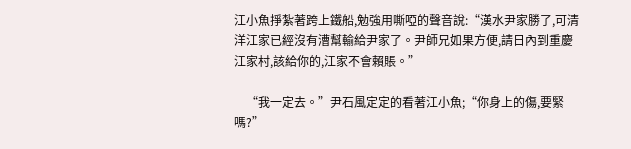江小魚掙紮著跨上鐵船,勉強用嘶啞的聲音說:“漢水尹家勝了,可清洋江家已經沒有漕幫輸給尹家了。尹師兄如果方便,請日內到重慶江家村,該給你的,江家不會賴賬。”

    “我一定去。”尹石風定定的看著江小魚;“你身上的傷,要緊嗎?”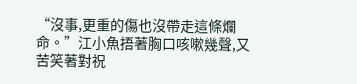“沒事,更重的傷也沒帶走這條爛命。”江小魚捂著胸口咳嗽幾聲,又苦笑著對祝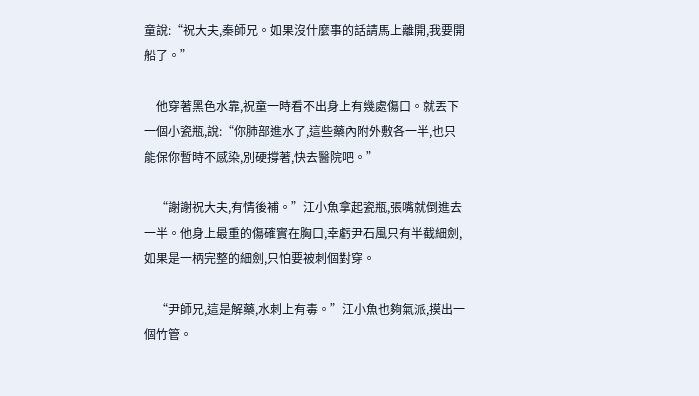童說:“祝大夫,秦師兄。如果沒什麼事的話請馬上離開,我要開船了。”

    他穿著黑色水靠,祝童一時看不出身上有幾處傷口。就丟下一個小瓷瓶,說:“你肺部進水了,這些藥內附外敷各一半,也只能保你暫時不感染,別硬撐著,快去醫院吧。”

    “謝謝祝大夫,有情後補。”江小魚拿起瓷瓶,張嘴就倒進去一半。他身上最重的傷確實在胸口,幸虧尹石風只有半截細劍,如果是一柄完整的細劍,只怕要被刺個對穿。

    “尹師兄,這是解藥,水刺上有毒。”江小魚也夠氣派,摸出一個竹管。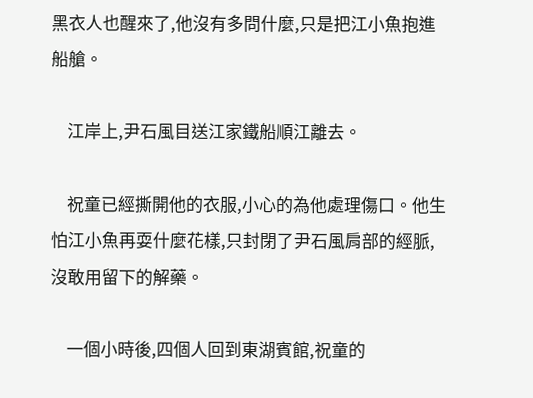黑衣人也醒來了,他沒有多問什麼,只是把江小魚抱進船艙。

    江岸上,尹石風目送江家鐵船順江離去。

    祝童已經撕開他的衣服,小心的為他處理傷口。他生怕江小魚再耍什麼花樣,只封閉了尹石風肩部的經脈,沒敢用留下的解藥。

    一個小時後,四個人回到東湖賓館,祝童的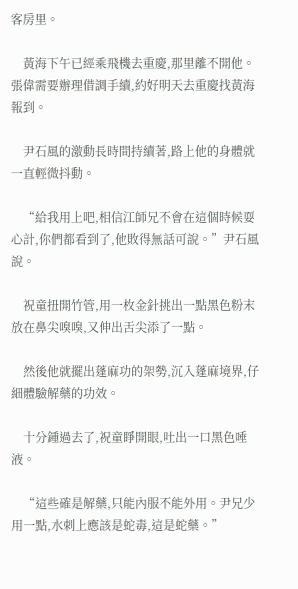客房里。

    黃海下午已經乘飛機去重慶,那里離不開他。張偉需要辦理借調手續,約好明天去重慶找黃海報到。

    尹石風的激動長時間持續著,路上他的身體就一直輕微抖動。

    “給我用上吧,相信江師兄不會在這個時候耍心計,你們都看到了,他敗得無話可說。”尹石風說。

    祝童扭開竹管,用一枚金針挑出一點黑色粉末放在鼻尖嗅嗅,又伸出舌尖添了一點。

    然後他就擺出蓬麻功的架勢,沉入蓬麻境界,仔細體驗解藥的功效。

    十分鍾過去了,祝童睜開眼,吐出一口黑色唾液。

    “這些確是解藥,只能內服不能外用。尹兄少用一點,水刺上應該是蛇毒,這是蛇藥。”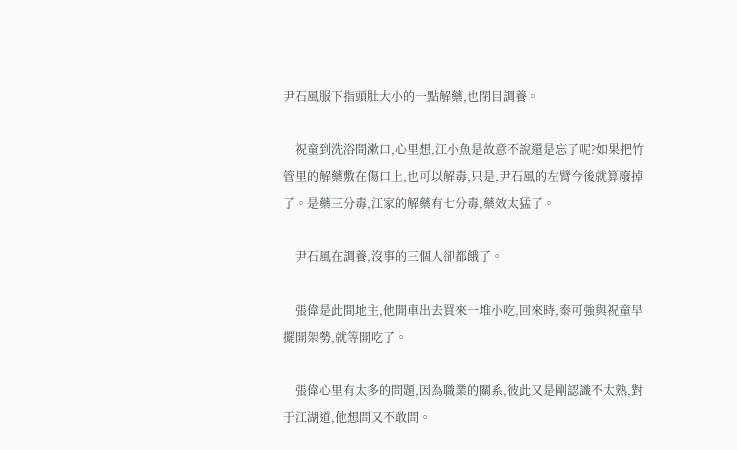尹石風服下指頭肚大小的一點解藥,也閉目調養。

    祝童到洗浴間漱口,心里想,江小魚是故意不說還是忘了呢?如果把竹管里的解藥敷在傷口上,也可以解毒,只是,尹石風的左臂今後就算廢掉了。是藥三分毒,江家的解藥有七分毒,藥效太猛了。

    尹石風在調養,沒事的三個人卻都餓了。

    張偉是此間地主,他開車出去買來一堆小吃,回來時,秦可強與祝童早擺開架勢,就等開吃了。

    張偉心里有太多的問題,因為職業的關系,彼此又是剛認識不太熟,對于江湖道,他想問又不敢問。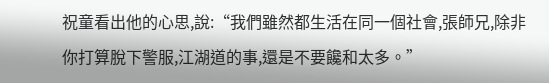祝童看出他的心思,說:“我們雖然都生活在同一個社會,張師兄,除非你打算脫下警服,江湖道的事,還是不要饞和太多。”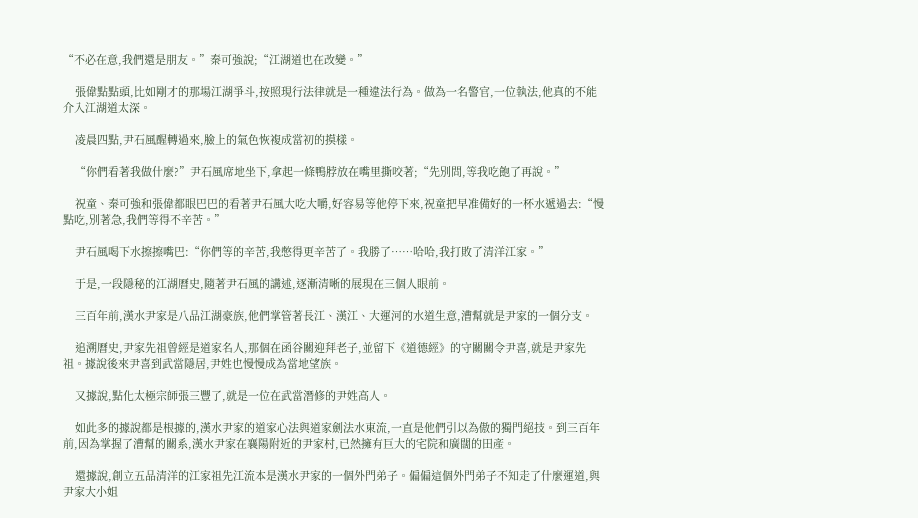“不必在意,我們還是朋友。”秦可強說;“江湖道也在改變。”

    張偉點點頭,比如剛才的那場江湖爭斗,按照現行法律就是一種違法行為。做為一名警官,一位執法,他真的不能介入江湖道太深。

    凌晨四點,尹石風醒轉過來,臉上的氣色恢複成當初的摸樣。

    “你們看著我做什麼?”尹石風席地坐下,拿起一條鴨脖放在嘴里撕咬著;“先別問,等我吃飽了再說。”

    祝童、秦可強和張偉都眼巴巴的看著尹石風大吃大嚼,好容易等他停下來,祝童把早准備好的一杯水遞過去:“慢點吃,別著急,我們等得不辛苦。”

    尹石風喝下水擦擦嘴巴:“你們等的辛苦,我憋得更辛苦了。我勝了……哈哈,我打敗了清洋江家。”

    于是,一段隱秘的江湖曆史,隨著尹石風的講述,逐漸清晰的展現在三個人眼前。

    三百年前,漢水尹家是八品江湖豪族,他們掌管著長江、漢江、大運河的水道生意,漕幫就是尹家的一個分支。

    追溯曆史,尹家先祖曾經是道家名人,那個在函谷關迎拜老子,並留下《道德經》的守關關令尹喜,就是尹家先祖。據說後來尹喜到武當隱居,尹姓也慢慢成為當地望族。

    又據說,點化太極宗師張三豐了,就是一位在武當潛修的尹姓高人。

    如此多的據說都是根據的,漢水尹家的道家心法與道家劍法水東流,一直是他們引以為傲的獨門絕技。到三百年前,因為掌握了漕幫的關系,漢水尹家在襄陽附近的尹家村,已然擁有巨大的宅院和廣闊的田產。

    還據說,創立五品清洋的江家祖先江流本是漢水尹家的一個外門弟子。偏偏這個外門弟子不知走了什麼運道,與尹家大小姐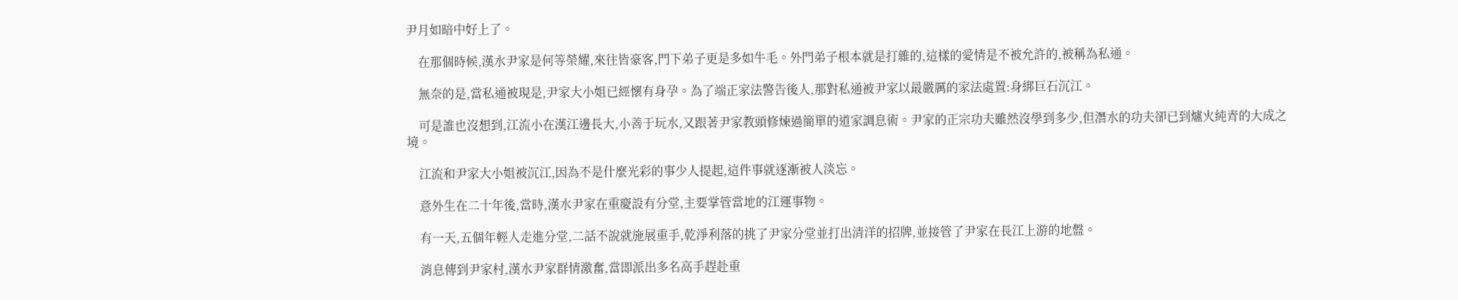尹月如暗中好上了。

    在那個時候,漢水尹家是何等榮耀,來往皆豪客,門下弟子更是多如牛毛。外門弟子根本就是打雜的,這樣的愛情是不被允許的,被稱為私通。

    無奈的是,當私通被現是,尹家大小姐已經懷有身孕。為了端正家法警告後人,那對私通被尹家以最嚴厲的家法處置:身綁巨石沉江。

    可是誰也沒想到,江流小在漢江邊長大,小善于玩水,又跟著尹家教頭修煉過簡單的道家調息術。尹家的正宗功夫雖然沒學到多少,但潛水的功夫卻已到爐火純青的大成之境。

    江流和尹家大小姐被沉江,因為不是什麼光彩的事少人提起,這件事就逐漸被人淡忘。

    意外生在二十年後,當時,漢水尹家在重慶設有分堂,主要掌管當地的江運事物。

    有一天,五個年輕人走進分堂,二話不說就施展重手,乾淨利落的挑了尹家分堂並打出清洋的招牌,並接管了尹家在長江上游的地盤。

    消息傳到尹家村,漢水尹家群情激奮,當即派出多名高手趕赴重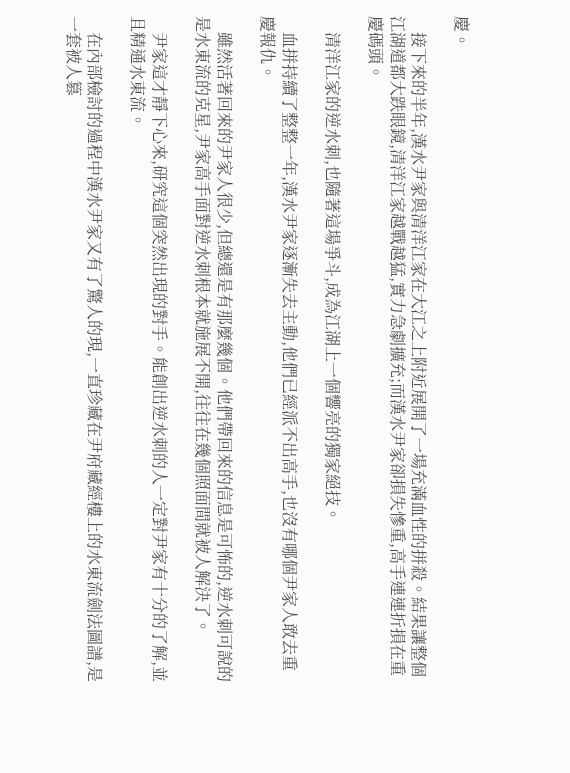慶。

    接下來的半年,漢水尹家與清洋江家在大江之上附近展開了一場充滿血性的拼殺。結果讓整個江湖道都大跌眼鏡,清洋江家越戰越猛,實力急劇擴充;而漢水尹家卻損失慘重,高手連連折損在重慶碼頭。

    清洋江家的逆水刺,也隨著這場爭斗,成為江湖上一個響亮的獨家絕技。

    血拼持續了整整一年,漢水尹家逐漸失去主動,他們已經派不出高手,也沒有哪個尹家人敢去重慶報仇。

    雖然活著回來的尹家人很少,但總還是有那麼幾個。他們帶回來的信息是可怖的,逆水刺可說的是水東流的克星,尹家高手面對逆水刺根本就施展不開,往往在幾個照面間就被人解決了。

    尹家這才靜下心來,研究這個突然出現的對手。能創出逆水刺的人一定對尹家有十分的了解,並且精通水東流。

    在內部檢討的過程中漢水尹家又有了驚人的現,一直珍藏在尹府藏經樓上的水東流劍法圖譜,是一套被人篡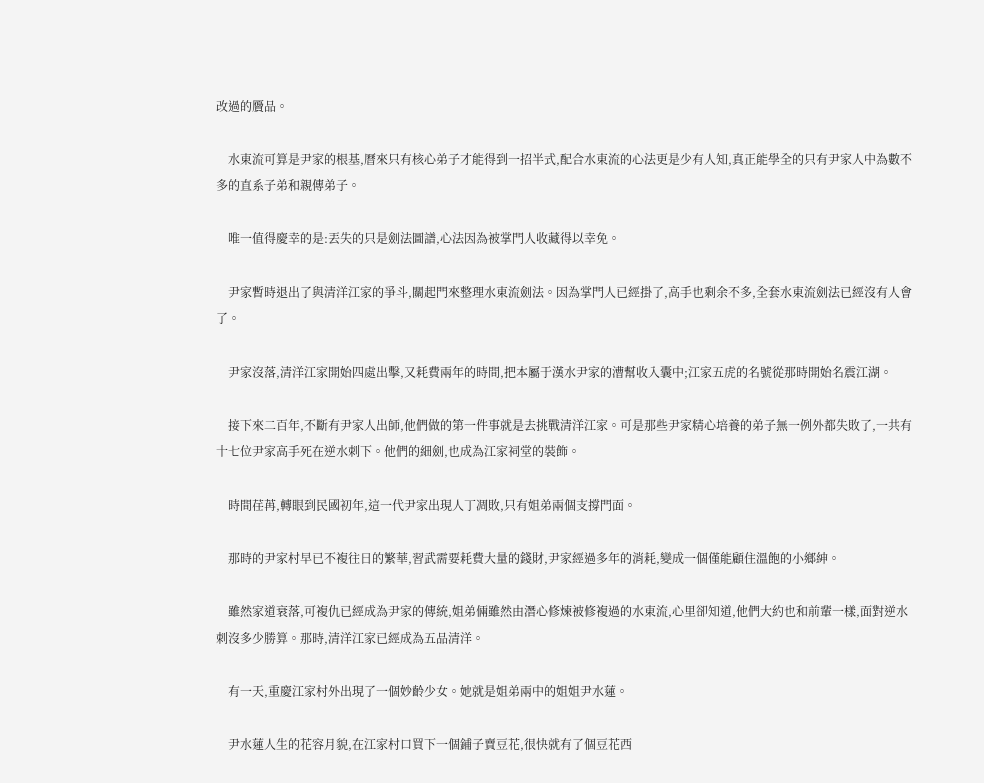改過的贗品。

    水東流可算是尹家的根基,曆來只有核心弟子才能得到一招半式,配合水東流的心法更是少有人知,真正能學全的只有尹家人中為數不多的直系子弟和親傳弟子。

    唯一值得慶幸的是:丟失的只是劍法圖譜,心法因為被掌門人收藏得以幸免。

    尹家暫時退出了與清洋江家的爭斗,關起門來整理水東流劍法。因為掌門人已經掛了,高手也剩余不多,全套水東流劍法已經沒有人會了。

    尹家沒落,清洋江家開始四處出擊,又耗費兩年的時間,把本屬于漢水尹家的漕幫收入囊中;江家五虎的名號從那時開始名震江湖。

    接下來二百年,不斷有尹家人出師,他們做的第一件事就是去挑戰清洋江家。可是那些尹家精心培養的弟子無一例外都失敗了,一共有十七位尹家高手死在逆水刺下。他們的細劍,也成為江家祠堂的裝飾。

    時間荏苒,轉眼到民國初年,這一代尹家出現人丁凋敗,只有姐弟兩個支撐門面。

    那時的尹家村早已不複往日的繁華,習武需要耗費大量的錢財,尹家經過多年的消耗,變成一個僅能顧住溫飽的小鄉紳。

    雖然家道衰落,可複仇已經成為尹家的傳統,姐弟倆雖然由潛心修煉被修複過的水東流,心里卻知道,他們大約也和前輩一樣,面對逆水刺沒多少勝算。那時,清洋江家已經成為五品清洋。

    有一天,重慶江家村外出現了一個妙齡少女。她就是姐弟兩中的姐姐尹水蓮。

    尹水蓮人生的花容月貌,在江家村口買下一個鋪子賣豆花,很快就有了個豆花西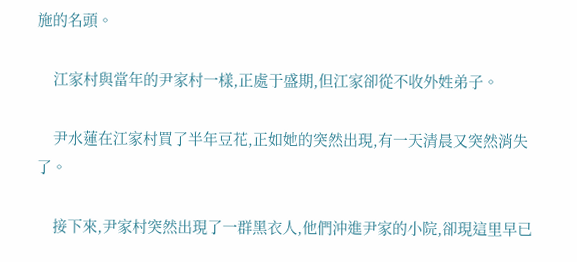施的名頭。

    江家村與當年的尹家村一樣,正處于盛期,但江家卻從不收外姓弟子。

    尹水蓮在江家村買了半年豆花,正如她的突然出現,有一天清晨又突然消失了。

    接下來,尹家村突然出現了一群黑衣人,他們沖進尹家的小院,卻現這里早已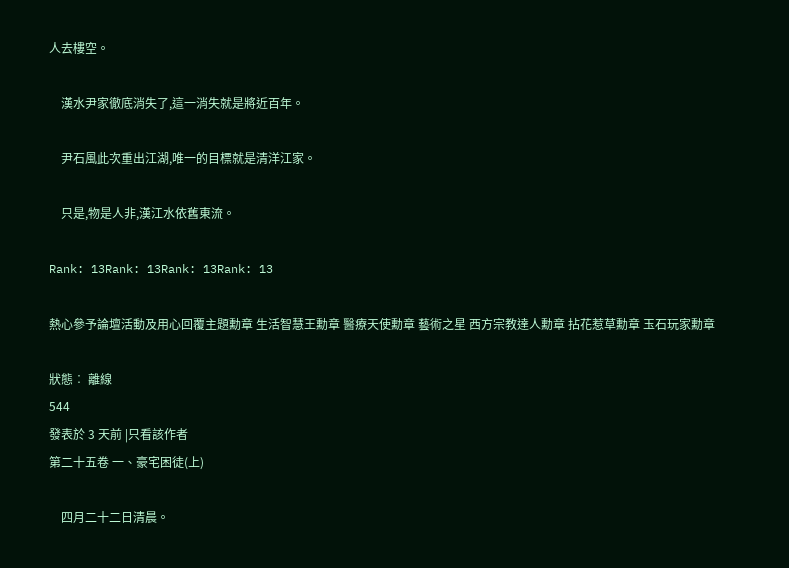人去樓空。

    漢水尹家徹底消失了,這一消失就是將近百年。

    尹石風此次重出江湖,唯一的目標就是清洋江家。

    只是,物是人非,漢江水依舊東流。

Rank: 13Rank: 13Rank: 13Rank: 13

熱心參予論壇活動及用心回覆主題勳章 生活智慧王勳章 醫療天使勳章 藝術之星 西方宗教達人勳章 拈花惹草勳章 玉石玩家勳章

狀態︰ 離線
544
發表於 3 天前 |只看該作者
第二十五卷 一、豪宅困徒(上)

    四月二十二日清晨。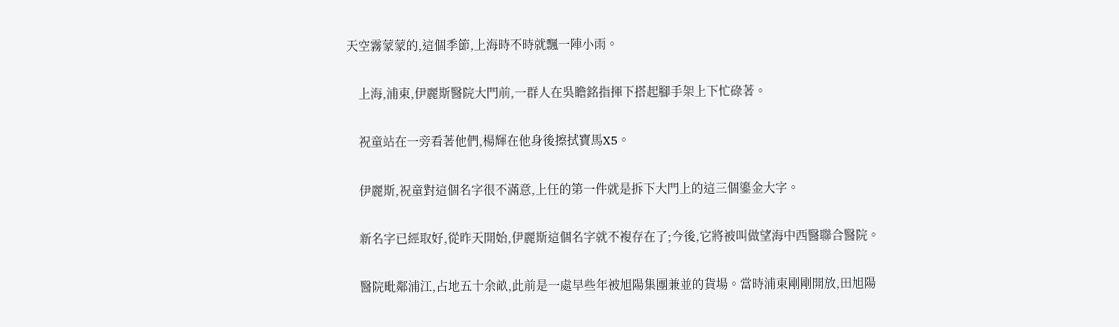天空霧蒙蒙的,這個季節,上海時不時就飄一陣小雨。

    上海,浦東,伊麗斯醫院大門前,一群人在吳瞻銘指揮下搭起腳手架上下忙碌著。

    祝童站在一旁看著他們,楊輝在他身後擦拭寶馬X5。

    伊麗斯,祝童對這個名字很不滿意,上任的第一件就是拆下大門上的這三個鎏金大字。

    新名字已經取好,從昨天開始,伊麗斯這個名字就不複存在了;今後,它將被叫做望海中西醫聯合醫院。

    醫院毗鄰浦江,占地五十余畝,此前是一處早些年被旭陽集團兼並的貨場。當時浦東剛剛開放,田旭陽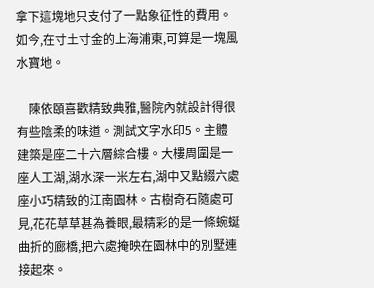拿下這塊地只支付了一點象征性的費用。如今,在寸土寸金的上海浦東,可算是一塊風水寶地。

    陳依頤喜歡精致典雅,醫院內就設計得很有些陰柔的味道。測試文字水印5。主體建築是座二十六層綜合樓。大樓周圍是一座人工湖,湖水深一米左右,湖中又點綴六處座小巧精致的江南園林。古樹奇石隨處可見,花花草草甚為養眼,最精彩的是一條蜿蜒曲折的廊橋,把六處掩映在園林中的別墅連接起來。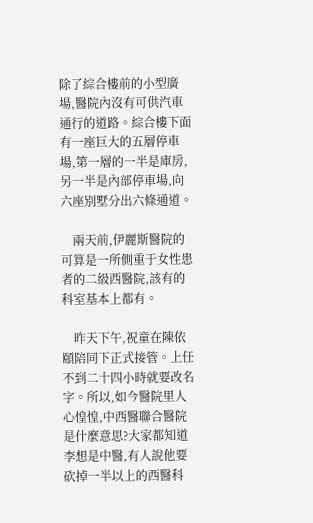除了綜合樓前的小型廣場,醫院內沒有可供汽車通行的道路。綜合樓下面有一座巨大的五層停車場,第一層的一半是庫房,另一半是內部停車場,向六座別墅分出六條通道。

    兩天前,伊麗斯醫院的可算是一所側重于女性患者的二級西醫院,該有的科室基本上都有。

    昨天下午,祝童在陳依頤陪同下正式接管。上任不到二十四小時就要改名字。所以,如今醫院里人心惶惶,中西醫聯合醫院是什麼意思?大家都知道李想是中醫,有人說他要砍掉一半以上的西醫科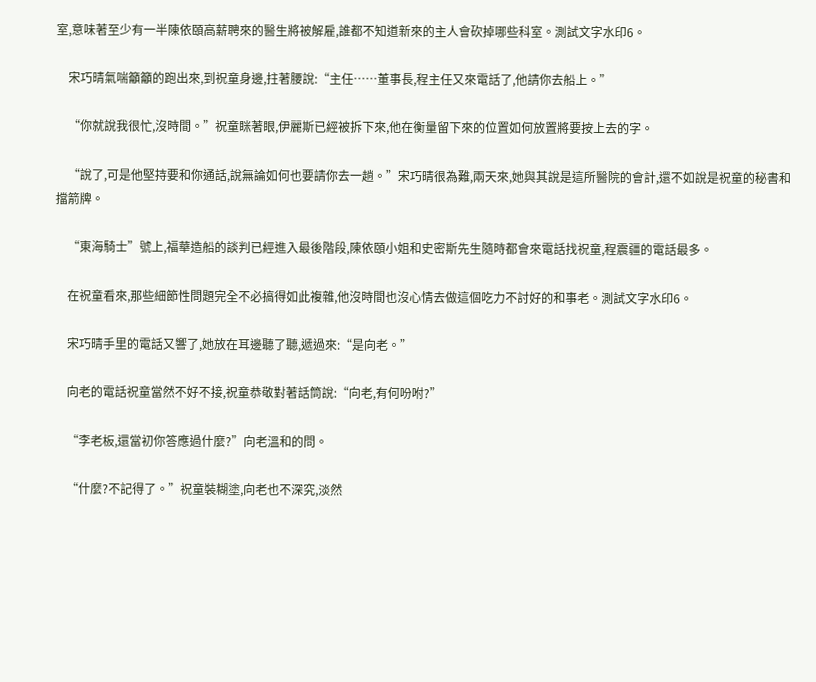室,意味著至少有一半陳依頤高薪聘來的醫生將被解雇,誰都不知道新來的主人會砍掉哪些科室。測試文字水印6。

    宋巧晴氣喘籲籲的跑出來,到祝童身邊,拄著腰說:“主任……董事長,程主任又來電話了,他請你去船上。”

    “你就說我很忙,沒時間。”祝童眯著眼,伊麗斯已經被拆下來,他在衡量留下來的位置如何放置將要按上去的字。

    “說了,可是他堅持要和你通話,說無論如何也要請你去一趟。”宋巧晴很為難,兩天來,她與其說是這所醫院的會計,還不如說是祝童的秘書和擋箭牌。

    “東海騎士”號上,福華造船的談判已經進入最後階段,陳依頤小姐和史密斯先生隨時都會來電話找祝童,程震疆的電話最多。

    在祝童看來,那些細節性問題完全不必搞得如此複雜,他沒時間也沒心情去做這個吃力不討好的和事老。測試文字水印6。

    宋巧晴手里的電話又響了,她放在耳邊聽了聽,遞過來:“是向老。”

    向老的電話祝童當然不好不接,祝童恭敬對著話筒說:“向老,有何吩咐?”

    “李老板,還當初你答應過什麼?”向老溫和的問。

    “什麼?不記得了。”祝童裝糊塗,向老也不深究,淡然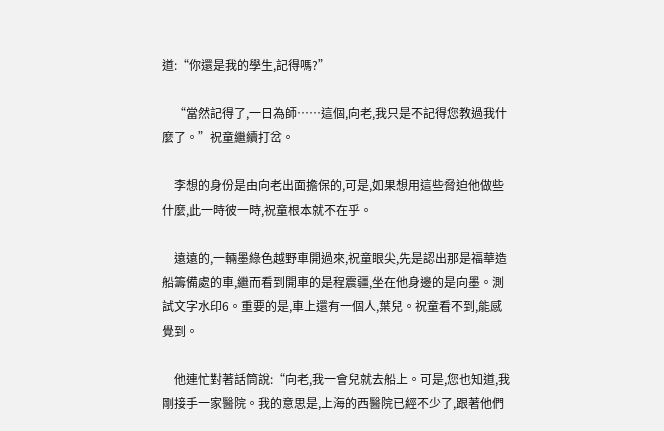道:“你還是我的學生,記得嗎?”

    “當然記得了,一日為師……這個,向老,我只是不記得您教過我什麼了。”祝童繼續打岔。

    李想的身份是由向老出面擔保的,可是,如果想用這些脅迫他做些什麼,此一時彼一時,祝童根本就不在乎。

    遠遠的,一輛墨綠色越野車開過來,祝童眼尖,先是認出那是福華造船籌備處的車,繼而看到開車的是程震疆,坐在他身邊的是向墨。測試文字水印6。重要的是,車上還有一個人,葉兒。祝童看不到,能感覺到。

    他連忙對著話筒說:“向老,我一會兒就去船上。可是,您也知道,我剛接手一家醫院。我的意思是,上海的西醫院已經不少了,跟著他們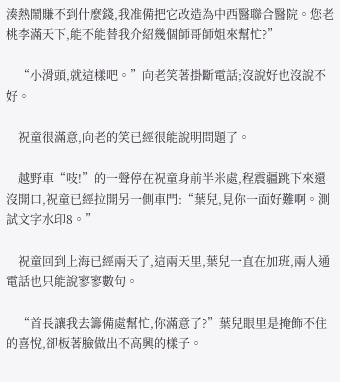湊熱鬧賺不到什麼錢,我准備把它改造為中西醫聯合醫院。您老桃李滿天下,能不能替我介紹幾個師哥師姐來幫忙?”

    “小滑頭,就這樣吧。”向老笑著掛斷電話;沒說好也沒說不好。

    祝童很滿意,向老的笑已經很能說明問題了。

    越野車“吱!”的一聲停在祝童身前半米處,程震疆跳下來還沒開口,祝童已經拉開另一側車門:“葉兒,見你一面好難啊。測試文字水印8。”

    祝童回到上海已經兩天了,這兩天里,葉兒一直在加班,兩人通電話也只能說寥寥數句。

    “首長讓我去籌備處幫忙,你滿意了?”葉兒眼里是掩飾不住的喜悅,卻板著臉做出不高興的樣子。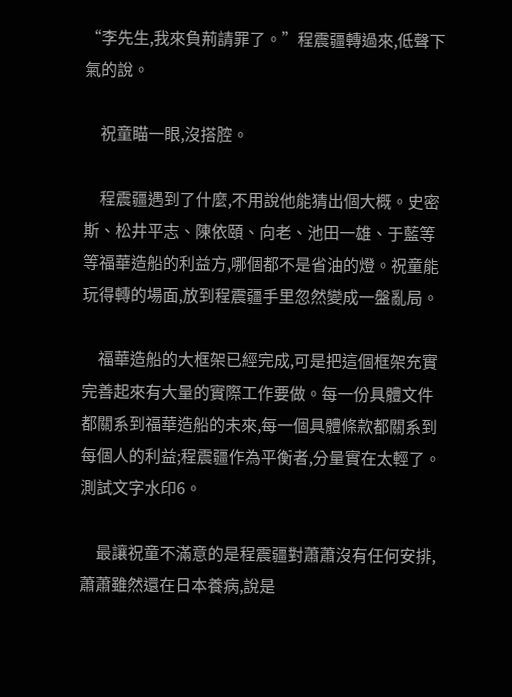“李先生,我來負荊請罪了。”程震疆轉過來,低聲下氣的說。

    祝童瞄一眼,沒搭腔。

    程震疆遇到了什麼,不用說他能猜出個大概。史密斯、松井平志、陳依頤、向老、池田一雄、于藍等等福華造船的利益方,哪個都不是省油的燈。祝童能玩得轉的場面,放到程震疆手里忽然變成一盤亂局。

    福華造船的大框架已經完成,可是把這個框架充實完善起來有大量的實際工作要做。每一份具體文件都關系到福華造船的未來,每一個具體條款都關系到每個人的利益;程震疆作為平衡者,分量實在太輕了。測試文字水印6。

    最讓祝童不滿意的是程震疆對蕭蕭沒有任何安排,蕭蕭雖然還在日本養病,說是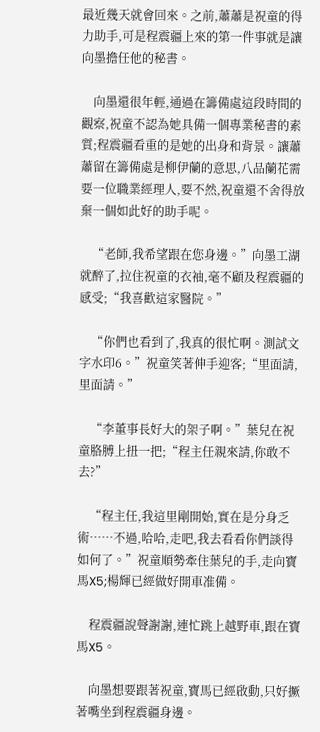最近幾天就會回來。之前,蕭蕭是祝童的得力助手,可是程震疆上來的第一件事就是讓向墨擔任他的秘書。

    向墨還很年輕,通過在籌備處這段時間的觀察,祝童不認為她具備一個專業秘書的素質;程震疆看重的是她的出身和背景。讓蕭蕭留在籌備處是柳伊蘭的意思,八品蘭花需要一位職業經理人,要不然,祝童還不舍得放棄一個如此好的助手呢。

    “老師,我希望跟在您身邊。”向墨工湖就醉了,拉住祝童的衣袖,毫不顧及程震疆的感受;“我喜歡這家醫院。”

    “你們也看到了,我真的很忙啊。測試文字水印6。”祝童笑著伸手迎客;“里面請,里面請。”

    “李董事長好大的架子啊。”葉兒在祝童胳膊上扭一把;“程主任親來請,你敢不去?”

    “程主任,我這里剛開始,實在是分身乏術……不過,哈哈,走吧,我去看看你們談得如何了。”祝童順勢牽住葉兒的手,走向寶馬X5;楊輝已經做好開車准備。

    程震疆說聲謝謝,連忙跳上越野車,跟在寶馬X5。

    向墨想要跟著祝童,寶馬已經啟動,只好撅著嘴坐到程震疆身邊。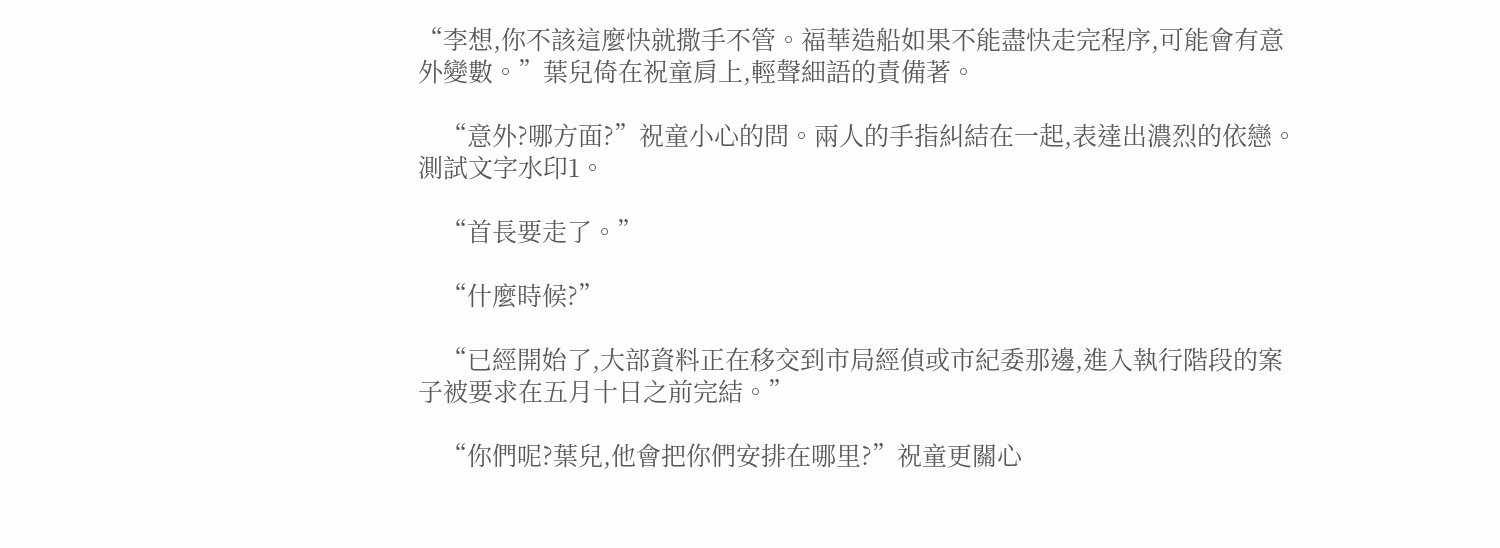“李想,你不該這麼快就撒手不管。福華造船如果不能盡快走完程序,可能會有意外變數。”葉兒倚在祝童肩上,輕聲細語的責備著。

    “意外?哪方面?”祝童小心的問。兩人的手指糾結在一起,表達出濃烈的依戀。測試文字水印1。

    “首長要走了。”

    “什麼時候?”

    “已經開始了,大部資料正在移交到市局經偵或市紀委那邊,進入執行階段的案子被要求在五月十日之前完結。”

    “你們呢?葉兒,他會把你們安排在哪里?”祝童更關心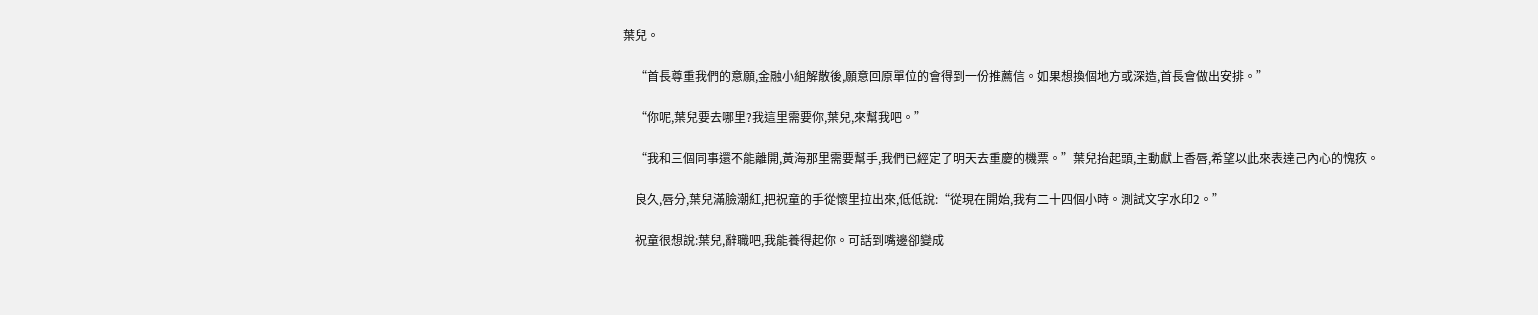葉兒。

    “首長尊重我們的意願,金融小組解散後,願意回原單位的會得到一份推薦信。如果想換個地方或深造,首長會做出安排。”

    “你呢,葉兒要去哪里?我這里需要你,葉兒,來幫我吧。”

    “我和三個同事還不能離開,黃海那里需要幫手,我們已經定了明天去重慶的機票。”葉兒抬起頭,主動獻上香唇,希望以此來表達己內心的愧疚。

    良久,唇分,葉兒滿臉潮紅,把祝童的手從懷里拉出來,低低說:“從現在開始,我有二十四個小時。測試文字水印2。”

    祝童很想說:葉兒,辭職吧,我能養得起你。可話到嘴邊卻變成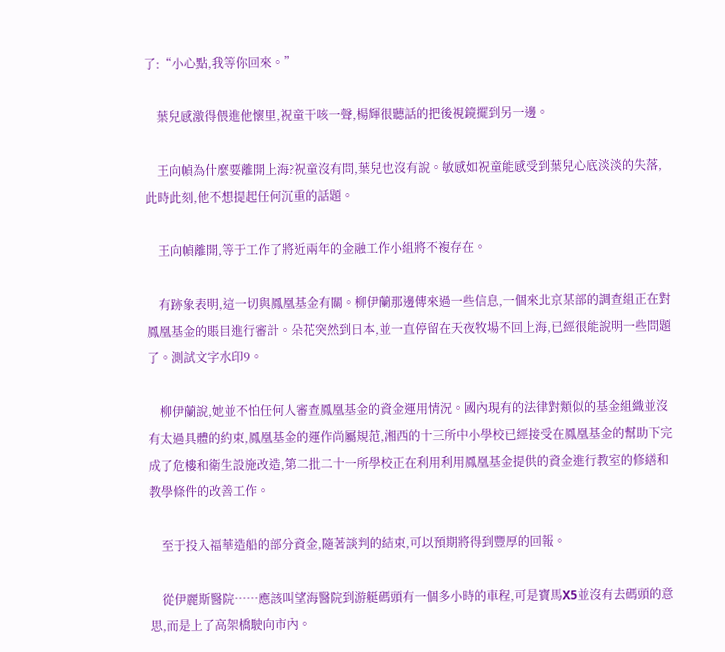了:“小心點,我等你回來。”

    葉兒感激得偎進他懷里,祝童干咳一聲,楊輝很聽話的把後視鏡擺到另一邊。

    王向幀為什麼要離開上海?祝童沒有問,葉兒也沒有說。敏感如祝童能感受到葉兒心底淡淡的失落,此時此刻,他不想提起任何沉重的話題。

    王向幀離開,等于工作了將近兩年的金融工作小組將不複存在。

    有跡象表明,這一切與鳳凰基金有關。柳伊蘭那邊傳來過一些信息,一個來北京某部的調查組正在對鳳凰基金的賬目進行審計。朵花突然到日本,並一直停留在天夜牧場不回上海,已經很能說明一些問題了。測試文字水印9。

    柳伊蘭說,她並不怕任何人審查鳳凰基金的資金運用情況。國內現有的法律對類似的基金組織並沒有太過具體的約束,鳳凰基金的運作尚屬規范,湘西的十三所中小學校已經接受在鳳凰基金的幫助下完成了危樓和衛生設施改造,第二批二十一所學校正在利用利用鳳凰基金提供的資金進行教室的修繕和教學條件的改善工作。

    至于投入福華造船的部分資金,隨著談判的結束,可以預期將得到豐厚的回報。

    從伊麗斯醫院……應該叫望海醫院到游艇碼頭有一個多小時的車程,可是寶馬X5並沒有去碼頭的意思,而是上了高架橋駛向市內。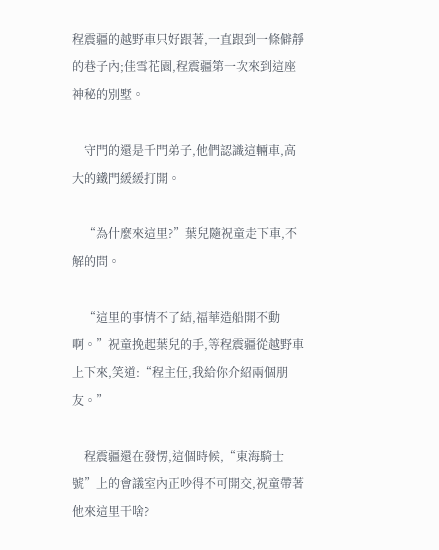程震疆的越野車只好跟著,一直跟到一條僻靜的巷子內;佳雪花園,程震疆第一次來到這座神秘的別墅。

    守門的還是千門弟子,他們認識這輛車,高大的鐵門緩緩打開。

    “為什麼來這里?”葉兒隨祝童走下車,不解的問。

    “這里的事情不了結,福華造船開不動啊。”祝童挽起葉兒的手,等程震疆從越野車上下來,笑道:“程主任,我給你介紹兩個朋友。”

    程震疆還在發愣,這個時候,“東海騎士號”上的會議室內正吵得不可開交,祝童帶著他來這里干啥?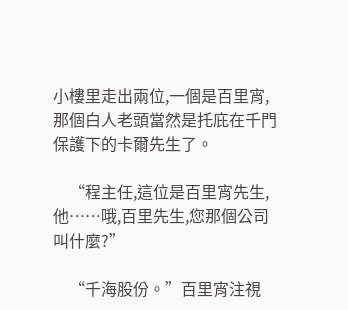小樓里走出兩位,一個是百里宵,那個白人老頭當然是托庇在千門保護下的卡爾先生了。

    “程主任,這位是百里宵先生,他……哦,百里先生,您那個公司叫什麼?”

    “千海股份。”百里宵注視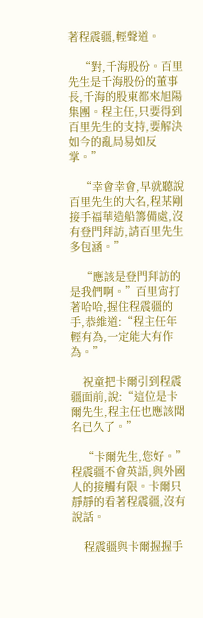著程震疆,輕聲道。

    “對,千海股份。百里先生是千海股份的董事長,千海的股東都來旭陽集團。程主任,只要得到百里先生的支持,要解決如今的亂局易如反掌。”

    “幸會幸會,早就聽說百里先生的大名,程某剛接手福華造船籌備處,沒有登門拜訪,請百里先生多包涵。”

    “應該是登門拜訪的是我們啊。”百里宵打著哈哈,握住程震疆的手,恭維道:“程主任年輕有為,一定能大有作為。”

    祝童把卡爾引到程震疆面前,說:“這位是卡爾先生,程主任也應該聞名已久了。”

    “卡爾先生,您好。”程震疆不會英語,與外國人的接觸有限。卡爾只靜靜的看著程震疆,沒有說話。

    程震疆與卡爾握握手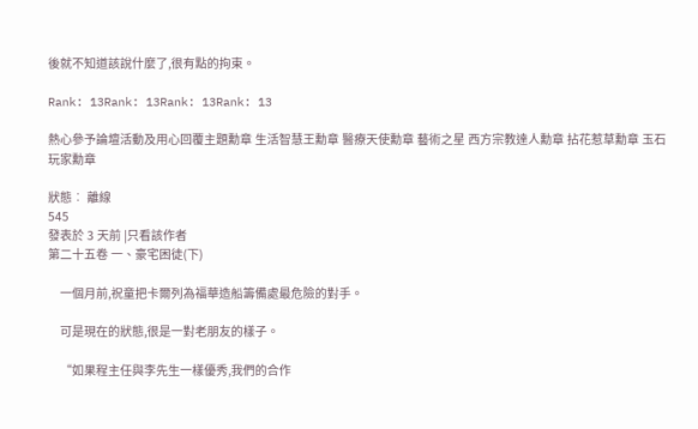後就不知道該說什麼了,很有點的拘束。

Rank: 13Rank: 13Rank: 13Rank: 13

熱心參予論壇活動及用心回覆主題勳章 生活智慧王勳章 醫療天使勳章 藝術之星 西方宗教達人勳章 拈花惹草勳章 玉石玩家勳章

狀態︰ 離線
545
發表於 3 天前 |只看該作者
第二十五卷 一、豪宅困徒(下)

    一個月前,祝童把卡爾列為福華造船籌備處最危險的對手。

    可是現在的狀態,很是一對老朋友的樣子。

    “如果程主任與李先生一樣優秀,我們的合作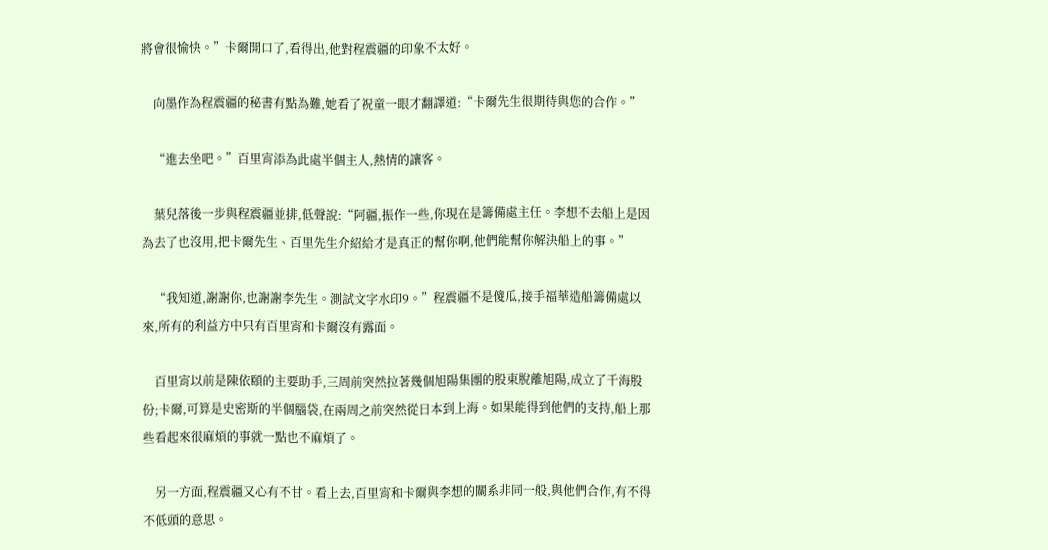將會很愉快。”卡爾開口了,看得出,他對程震疆的印象不太好。

    向墨作為程震疆的秘書有點為難,她看了祝童一眼才翻譯道:“卡爾先生很期待與您的合作。”

    “進去坐吧。”百里宵添為此處半個主人,熱情的讓客。

    葉兒落後一步與程震疆並排,低聲說:“阿疆,振作一些,你現在是籌備處主任。李想不去船上是因為去了也沒用,把卡爾先生、百里先生介紹給才是真正的幫你啊,他們能幫你解決船上的事。”

    “我知道,謝謝你,也謝謝李先生。測試文字水印9。”程震疆不是傻瓜,接手福華造船籌備處以來,所有的利益方中只有百里宵和卡爾沒有露面。

    百里宵以前是陳依頤的主要助手,三周前突然拉著幾個旭陽集團的股東脫離旭陽,成立了千海股份;卡爾,可算是史密斯的半個腦袋,在兩周之前突然從日本到上海。如果能得到他們的支持,船上那些看起來很麻煩的事就一點也不麻煩了。

    另一方面,程震疆又心有不甘。看上去,百里宵和卡爾與李想的關系非同一般,與他們合作,有不得不低頭的意思。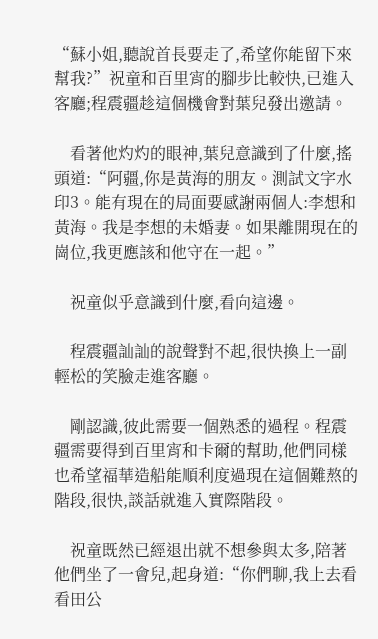“蘇小姐,聽說首長要走了,希望你能留下來幫我?”祝童和百里宵的腳步比較快,已進入客廳;程震疆趁這個機會對葉兒發出邀請。

    看著他灼灼的眼神,葉兒意識到了什麼,搖頭道:“阿疆,你是黃海的朋友。測試文字水印3。能有現在的局面要感謝兩個人:李想和黃海。我是李想的未婚妻。如果離開現在的崗位,我更應該和他守在一起。”

    祝童似乎意識到什麼,看向這邊。

    程震疆訕訕的說聲對不起,很快換上一副輕松的笑臉走進客廳。

    剛認識,彼此需要一個熟悉的過程。程震疆需要得到百里宵和卡爾的幫助,他們同樣也希望福華造船能順利度過現在這個難熬的階段,很快,談話就進入實際階段。

    祝童既然已經退出就不想參與太多,陪著他們坐了一會兒,起身道:“你們聊,我上去看看田公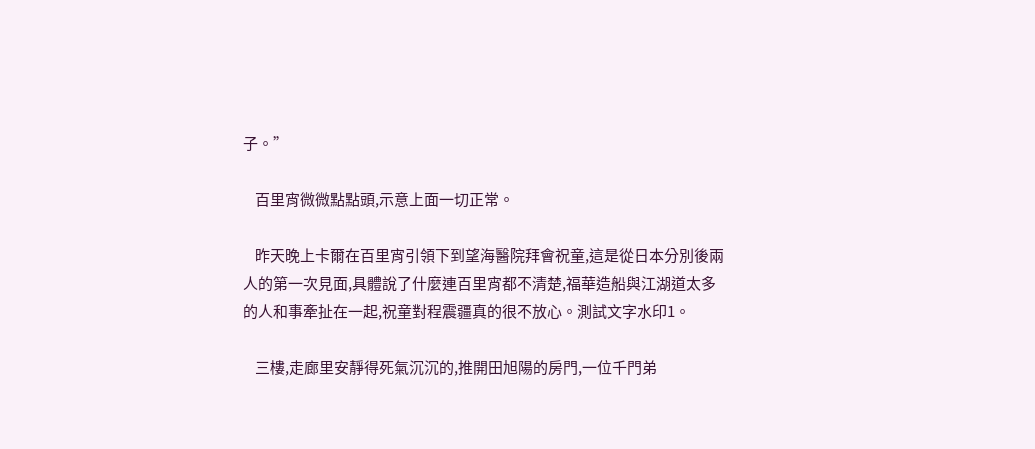子。”

    百里宵微微點點頭,示意上面一切正常。

    昨天晚上卡爾在百里宵引領下到望海醫院拜會祝童,這是從日本分別後兩人的第一次見面,具體說了什麼連百里宵都不清楚,福華造船與江湖道太多的人和事牽扯在一起,祝童對程震疆真的很不放心。測試文字水印1。

    三樓,走廊里安靜得死氣沉沉的,推開田旭陽的房門,一位千門弟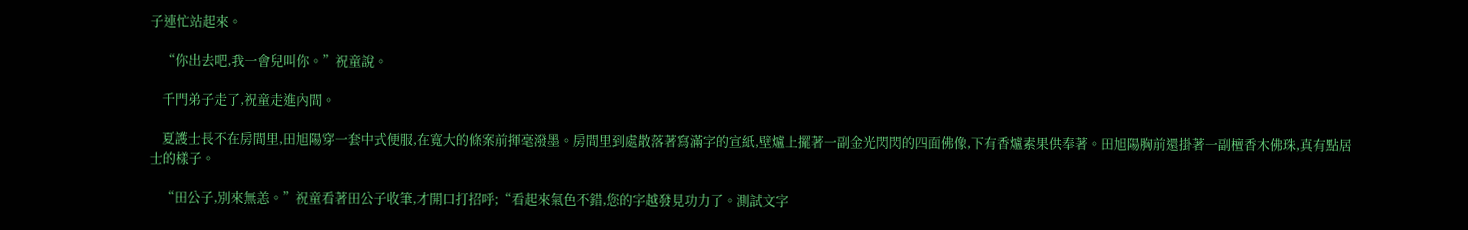子連忙站起來。

    “你出去吧,我一會兒叫你。”祝童說。

    千門弟子走了,祝童走進內間。

    夏護士長不在房間里,田旭陽穿一套中式便服,在寬大的條案前揮毫潑墨。房間里到處散落著寫滿字的宣紙,壁爐上擺著一副金光閃閃的四面佛像,下有香爐素果供奉著。田旭陽胸前還掛著一副檀香木佛珠,真有點居士的樣子。

    “田公子,別來無恙。”祝童看著田公子收筆,才開口打招呼;“看起來氣色不錯,您的字越發見功力了。測試文字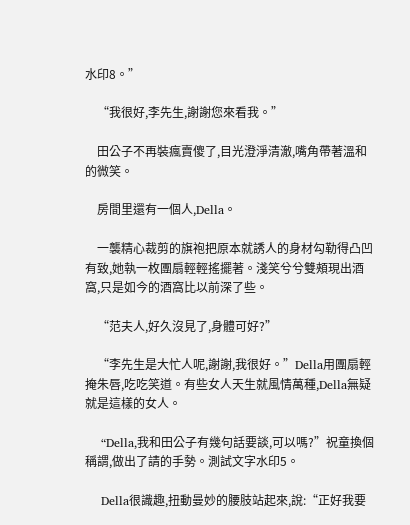水印8。”

    “我很好,李先生,謝謝您來看我。”

    田公子不再裝瘋賣傻了,目光澄淨清澈,嘴角帶著溫和的微笑。

    房間里還有一個人,Della。

    一襲精心裁剪的旗袍把原本就誘人的身材勾勒得凸凹有致,她執一枚團扇輕輕搖擺著。淺笑兮兮雙頰現出酒窩,只是如今的酒窩比以前深了些。

    “范夫人,好久沒見了,身體可好?”

    “李先生是大忙人呢,謝謝,我很好。”Della用團扇輕掩朱唇,吃吃笑道。有些女人天生就風情萬種,Della無疑就是這樣的女人。

    “Della,我和田公子有幾句話要談,可以嗎?”祝童換個稱謂,做出了請的手勢。測試文字水印5。

    Della很識趣,扭動曼妙的腰肢站起來,說:“正好我要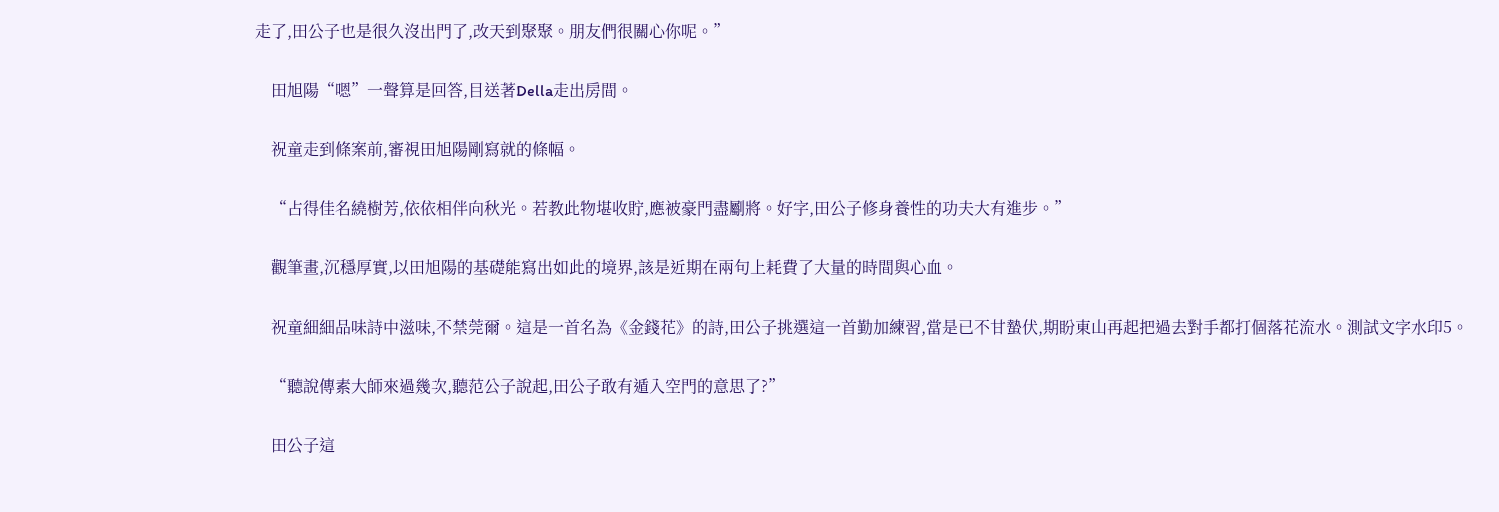走了,田公子也是很久沒出門了,改天到聚聚。朋友們很關心你呢。”

    田旭陽“嗯”一聲算是回答,目送著Della走出房間。

    祝童走到條案前,審視田旭陽剛寫就的條幅。

    “占得佳名繞樹芳,依依相伴向秋光。若教此物堪收貯,應被豪門盡劚將。好字,田公子修身養性的功夫大有進步。”

    觀筆畫,沉穩厚實,以田旭陽的基礎能寫出如此的境界,該是近期在兩句上耗費了大量的時間與心血。

    祝童細細品味詩中滋味,不禁莞爾。這是一首名為《金錢花》的詩,田公子挑選這一首勤加練習,當是已不甘蟄伏,期盼東山再起把過去對手都打個落花流水。測試文字水印5。

    “聽說傳素大師來過幾次,聽范公子說起,田公子敢有遁入空門的意思了?”

    田公子這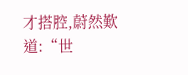才搭腔,蔚然歎道:“世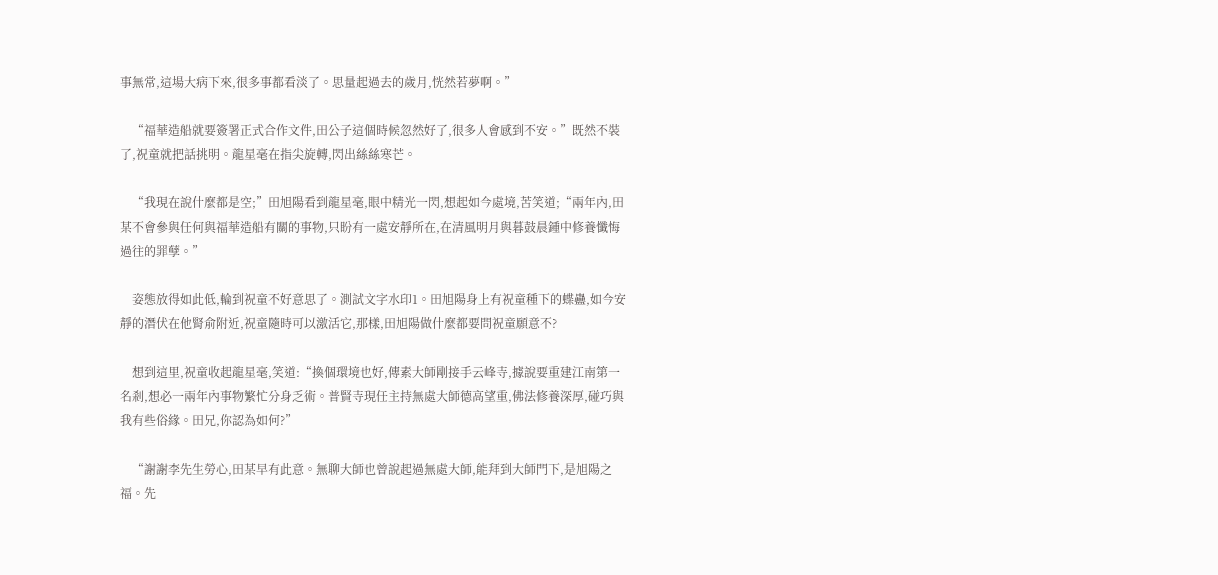事無常,這場大病下來,很多事都看淡了。思量起過去的歲月,恍然若夢啊。”

    “福華造船就要簽署正式合作文件,田公子這個時候忽然好了,很多人會感到不安。”既然不裝了,祝童就把話挑明。龍星毫在指尖旋轉,閃出絲絲寒芒。

    “我現在說什麼都是空;”田旭陽看到龍星毫,眼中精光一閃,想起如今處境,苦笑道;“兩年內,田某不會參與任何與福華造船有關的事物,只盼有一處安靜所在,在清風明月與暮鼓晨鍾中修養懺悔過往的罪孽。”

    姿態放得如此低,輪到祝童不好意思了。測試文字水印1。田旭陽身上有祝童種下的蝶蠱,如今安靜的潛伏在他腎俞附近,祝童隨時可以激活它,那樣,田旭陽做什麼都要問祝童願意不?

    想到這里,祝童收起龍星毫,笑道:“換個環境也好,傳素大師剛接手云峰寺,據說要重建江南第一名剎,想必一兩年內事物繁忙分身乏術。普賢寺現任主持無處大師德高望重,佛法修養深厚,碰巧與我有些俗緣。田兄,你認為如何?”

    “謝謝李先生勞心,田某早有此意。無聊大師也曾說起過無處大師,能拜到大師門下,是旭陽之福。先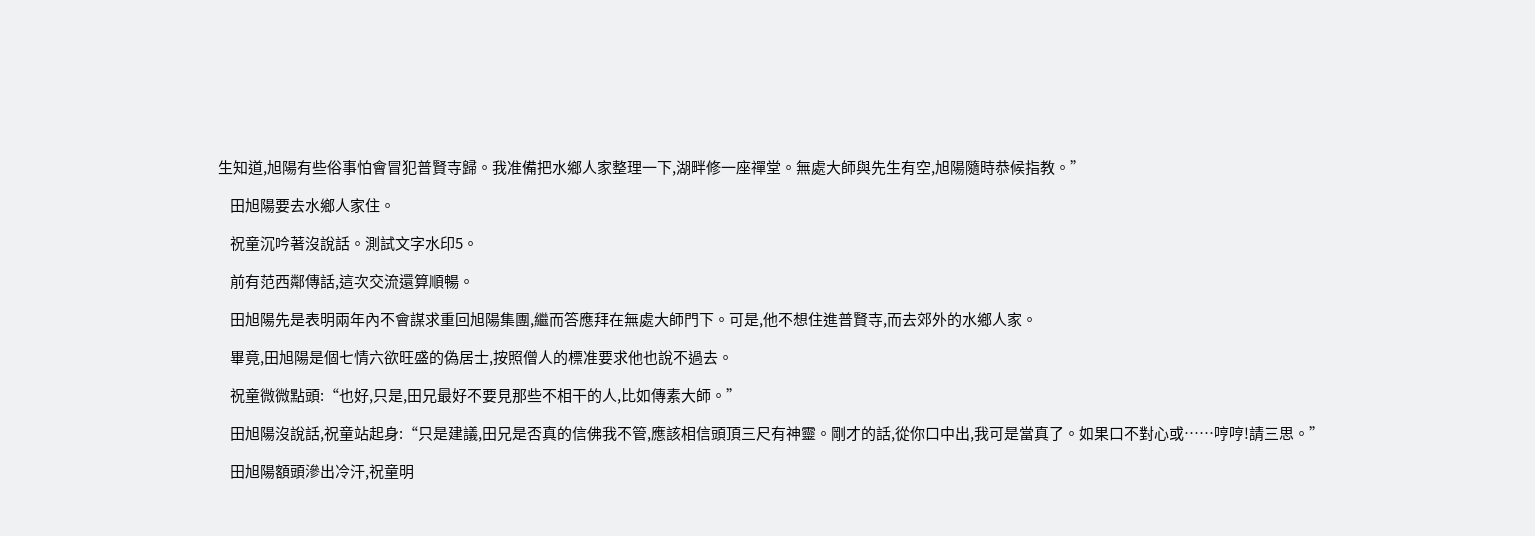生知道,旭陽有些俗事怕會冒犯普賢寺歸。我准備把水鄉人家整理一下,湖畔修一座禪堂。無處大師與先生有空,旭陽隨時恭候指教。”

    田旭陽要去水鄉人家住。

    祝童沉吟著沒說話。測試文字水印5。

    前有范西鄰傳話,這次交流還算順暢。

    田旭陽先是表明兩年內不會謀求重回旭陽集團,繼而答應拜在無處大師門下。可是,他不想住進普賢寺,而去郊外的水鄉人家。

    畢竟,田旭陽是個七情六欲旺盛的偽居士,按照僧人的標准要求他也說不過去。

    祝童微微點頭:“也好,只是,田兄最好不要見那些不相干的人,比如傳素大師。”

    田旭陽沒說話,祝童站起身:“只是建議,田兄是否真的信佛我不管,應該相信頭頂三尺有神靈。剛才的話,從你口中出,我可是當真了。如果口不對心或……哼哼!請三思。”

    田旭陽額頭滲出冷汗,祝童明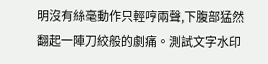明沒有絲毫動作只輕哼兩聲,下腹部猛然翻起一陣刀絞般的劇痛。測試文字水印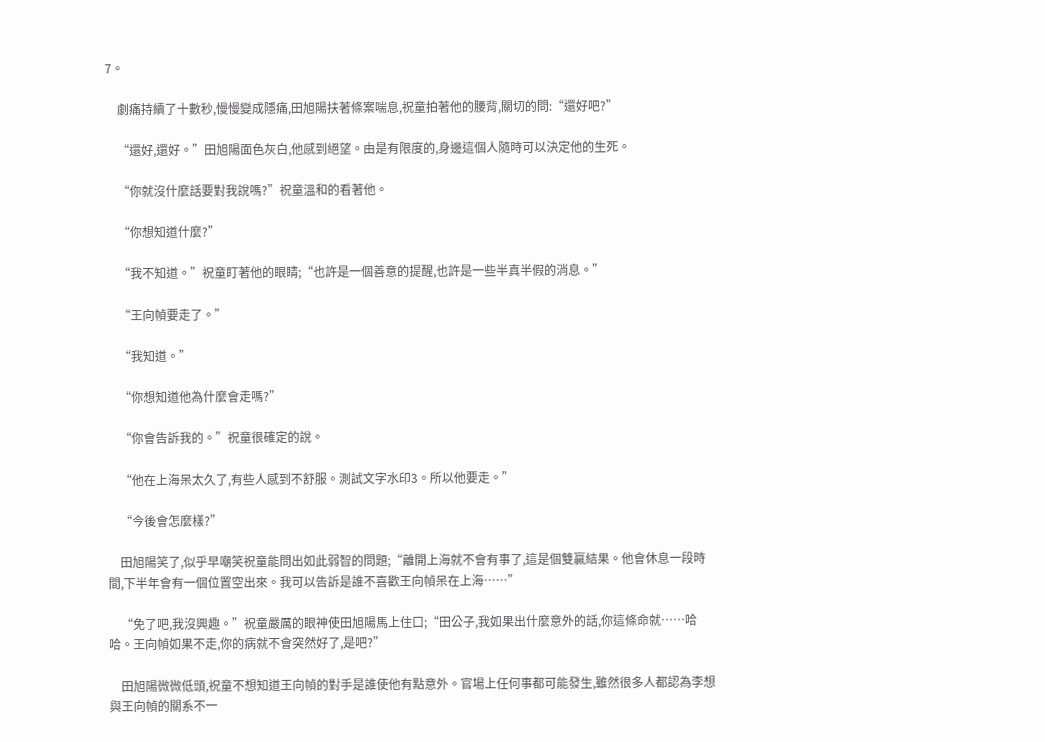7。

    劇痛持續了十數秒,慢慢變成隱痛,田旭陽扶著條案喘息,祝童拍著他的腰背,關切的問:“還好吧?”

    “還好,還好。”田旭陽面色灰白,他感到絕望。由是有限度的,身邊這個人隨時可以決定他的生死。

    “你就沒什麼話要對我說嗎?”祝童溫和的看著他。

    “你想知道什麼?”

    “我不知道。”祝童盯著他的眼睛;“也許是一個善意的提醒,也許是一些半真半假的消息。”

    “王向幀要走了。”

    “我知道。”

    “你想知道他為什麼會走嗎?”

    “你會告訴我的。”祝童很確定的說。

    “他在上海呆太久了,有些人感到不舒服。測試文字水印3。所以他要走。”

    “今後會怎麼樣?”

    田旭陽笑了,似乎早嘲笑祝童能問出如此弱智的問題;“離開上海就不會有事了,這是個雙贏結果。他會休息一段時間,下半年會有一個位置空出來。我可以告訴是誰不喜歡王向幀呆在上海……”

    “免了吧,我沒興趣。”祝童嚴厲的眼神使田旭陽馬上住口;“田公子,我如果出什麼意外的話,你這條命就……哈哈。王向幀如果不走,你的病就不會突然好了,是吧?”

    田旭陽微微低頭,祝童不想知道王向幀的對手是誰使他有點意外。官場上任何事都可能發生,雖然很多人都認為李想與王向幀的關系不一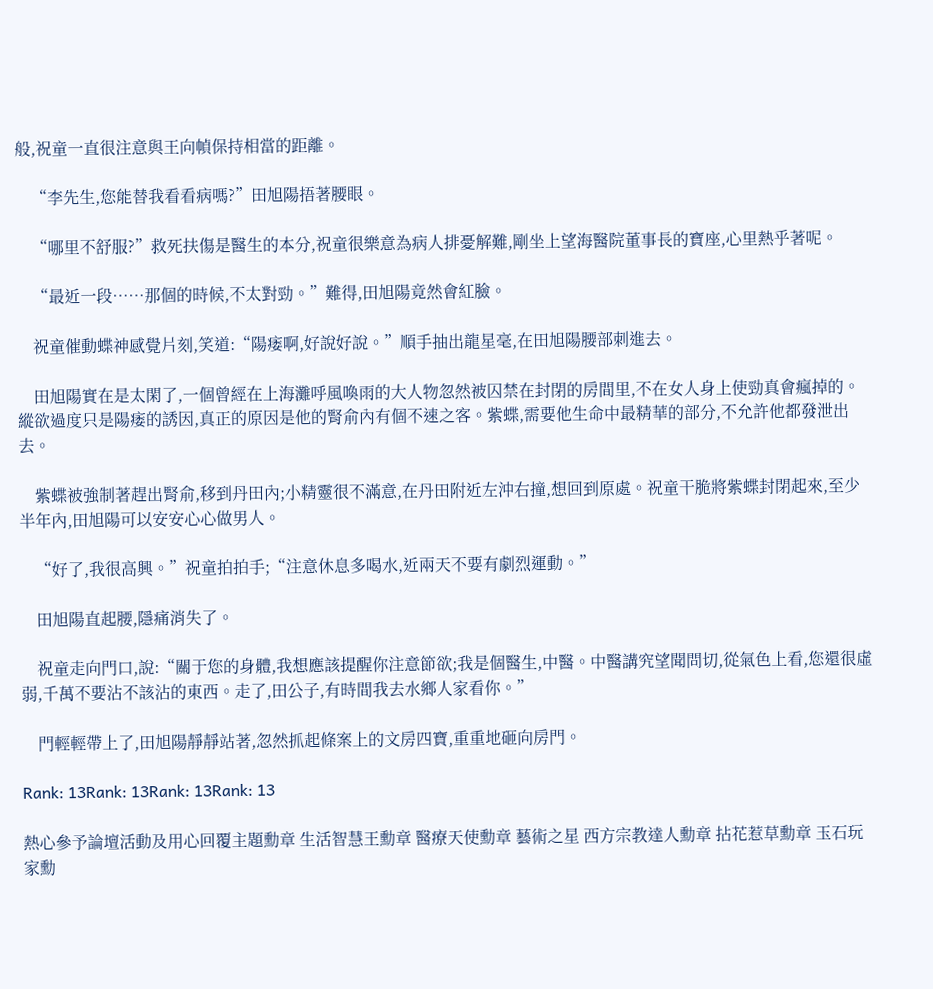般,祝童一直很注意與王向幀保持相當的距離。

    “李先生,您能替我看看病嗎?”田旭陽捂著腰眼。

    “哪里不舒服?”救死扶傷是醫生的本分,祝童很樂意為病人排憂解難,剛坐上望海醫院董事長的寶座,心里熱乎著呢。

    “最近一段……那個的時候,不太對勁。”難得,田旭陽竟然會紅臉。

    祝童催動蝶神感覺片刻,笑道:“陽痿啊,好說好說。”順手抽出龍星毫,在田旭陽腰部刺進去。

    田旭陽實在是太閑了,一個曾經在上海灘呼風喚雨的大人物忽然被囚禁在封閉的房間里,不在女人身上使勁真會瘋掉的。縱欲過度只是陽痿的誘因,真正的原因是他的腎俞內有個不速之客。紫蝶,需要他生命中最精華的部分,不允許他都發泄出去。

    紫蝶被強制著趕出腎俞,移到丹田內;小精靈很不滿意,在丹田附近左沖右撞,想回到原處。祝童干脆將紫蝶封閉起來,至少半年內,田旭陽可以安安心心做男人。

    “好了,我很高興。”祝童拍拍手;“注意休息多喝水,近兩天不要有劇烈運動。”

    田旭陽直起腰,隱痛消失了。

    祝童走向門口,說:“關于您的身體,我想應該提醒你注意節欲;我是個醫生,中醫。中醫講究望聞問切,從氣色上看,您還很虛弱,千萬不要沾不該沾的東西。走了,田公子,有時間我去水鄉人家看你。”

    門輕輕帶上了,田旭陽靜靜站著,忽然抓起條案上的文房四寶,重重地砸向房門。

Rank: 13Rank: 13Rank: 13Rank: 13

熱心參予論壇活動及用心回覆主題勳章 生活智慧王勳章 醫療天使勳章 藝術之星 西方宗教達人勳章 拈花惹草勳章 玉石玩家勳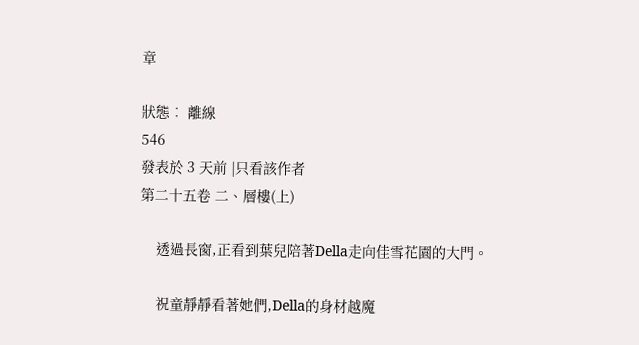章

狀態︰ 離線
546
發表於 3 天前 |只看該作者
第二十五卷 二、層樓(上)

    透過長窗,正看到葉兒陪著Della走向佳雪花園的大門。

    祝童靜靜看著她們,Della的身材越魔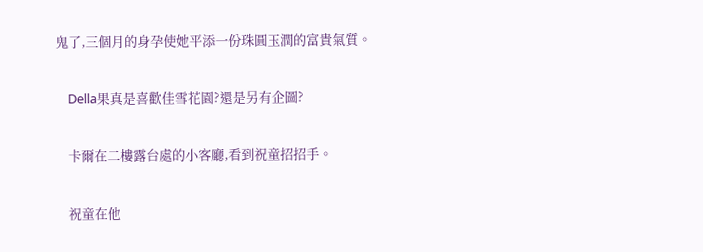鬼了,三個月的身孕使她平添一份珠圓玉潤的富貴氣質。

    Della果真是喜歡佳雪花園?還是另有企圖?

    卡爾在二樓露台處的小客廳,看到祝童招招手。

    祝童在他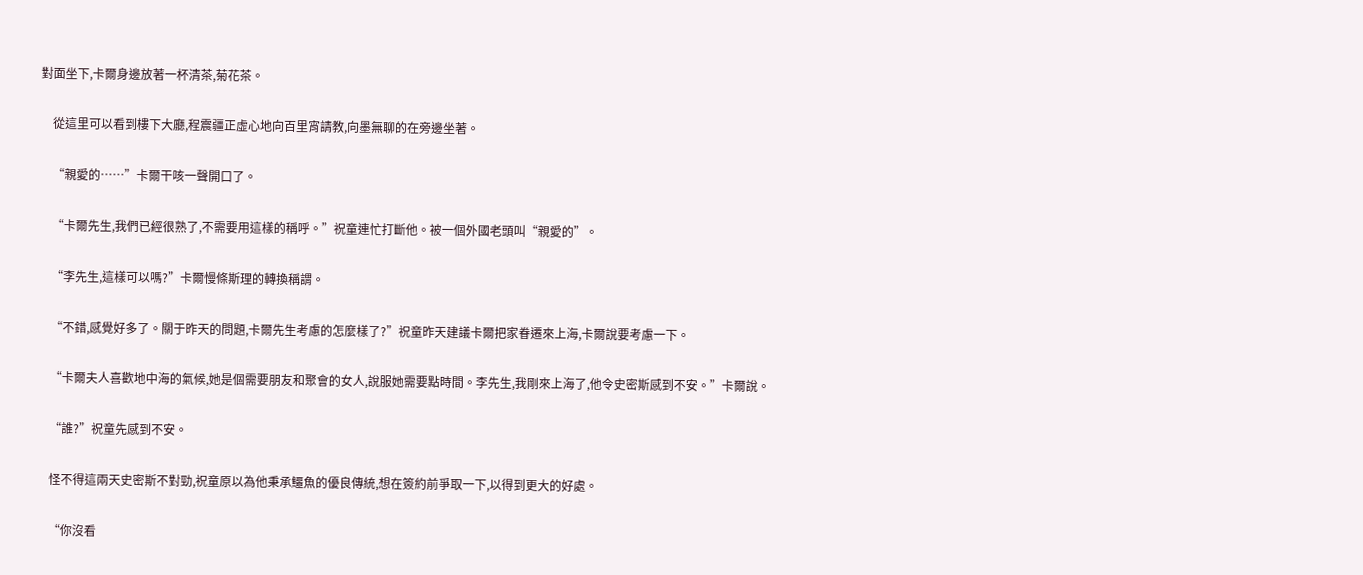對面坐下,卡爾身邊放著一杯清茶,菊花茶。

    從這里可以看到樓下大廳,程震疆正虛心地向百里宵請教,向墨無聊的在旁邊坐著。

    “親愛的……”卡爾干咳一聲開口了。

    “卡爾先生,我們已經很熟了,不需要用這樣的稱呼。”祝童連忙打斷他。被一個外國老頭叫“親愛的”。

    “李先生,這樣可以嗎?”卡爾慢條斯理的轉換稱謂。

    “不錯,感覺好多了。關于昨天的問題,卡爾先生考慮的怎麼樣了?”祝童昨天建議卡爾把家眷遷來上海,卡爾說要考慮一下。

    “卡爾夫人喜歡地中海的氣候,她是個需要朋友和聚會的女人,說服她需要點時間。李先生,我剛來上海了,他令史密斯感到不安。”卡爾說。

    “誰?”祝童先感到不安。

    怪不得這兩天史密斯不對勁,祝童原以為他秉承鱷魚的優良傳統,想在簽約前爭取一下,以得到更大的好處。

    “你沒看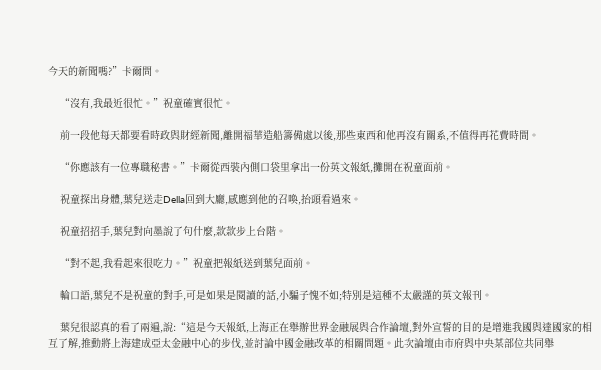今天的新聞嗎?”卡爾問。

    “沒有,我最近很忙。”祝童確實很忙。

    前一段他每天都要看時政與財經新聞,離開福華造船籌備處以後,那些東西和他再沒有關系,不值得再花費時間。

    “你應該有一位專職秘書。”卡爾從西裝內側口袋里拿出一份英文報紙,攤開在祝童面前。

    祝童探出身體,葉兒送走Della回到大廳,感應到他的召喚,抬頭看過來。

    祝童招招手,葉兒對向墨說了句什麼,款款步上台階。

    “對不起,我看起來很吃力。”祝童把報紙送到葉兒面前。

    輪口語,葉兒不是祝童的對手,可是如果是閱讀的話,小騙子愧不如;特別是這種不太嚴謹的英文報刊。

    葉兒很認真的看了兩遍,說:“這是今天報紙,上海正在舉辦世界金融展與合作論壇,對外宣誓的目的是增進我國與達國家的相互了解,推動將上海建成亞太金融中心的步伐,並討論中國金融改革的相關問題。此次論壇由市府與中央某部位共同舉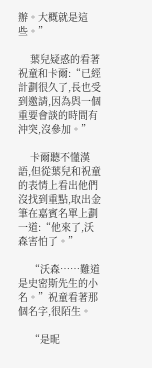辦。大概就是這些。”

    葉兒疑惑的看著祝童和卡爾:“已經計劃很久了,長也受到邀請,因為與一個重要會談的時間有沖突,沒參加。”

    卡爾聽不懂漢語,但從葉兒和祝童的表情上看出他們沒找到重點,取出金筆在嘉賓名單上劃一道:“他來了,沃森害怕了。”

    “沃森……難道是史密斯先生的小名。”祝童看著那個名字,很陌生。

    “是昵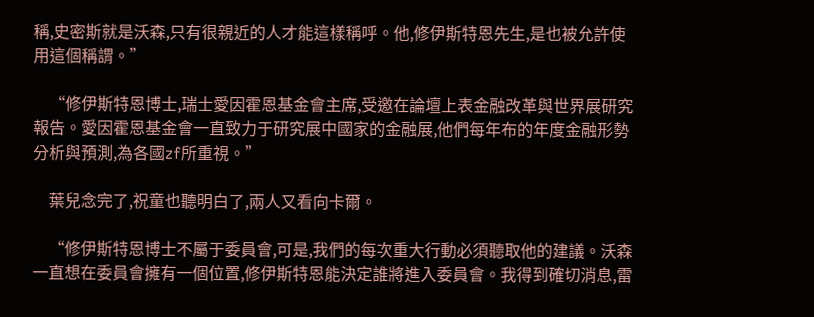稱,史密斯就是沃森,只有很親近的人才能這樣稱呼。他,修伊斯特恩先生,是也被允許使用這個稱謂。”

    “修伊斯特恩博士,瑞士愛因霍恩基金會主席,受邀在論壇上表金融改革與世界展研究報告。愛因霍恩基金會一直致力于研究展中國家的金融展,他們每年布的年度金融形勢分析與預測,為各國zf所重視。”

    葉兒念完了,祝童也聽明白了,兩人又看向卡爾。

    “修伊斯特恩博士不屬于委員會,可是,我們的每次重大行動必須聽取他的建議。沃森一直想在委員會擁有一個位置,修伊斯特恩能決定誰將進入委員會。我得到確切消息,雷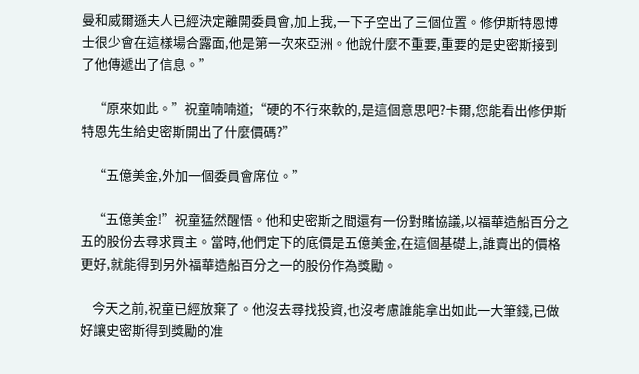曼和威爾遜夫人已經決定離開委員會,加上我,一下子空出了三個位置。修伊斯特恩博士很少會在這樣場合露面,他是第一次來亞洲。他說什麼不重要,重要的是史密斯接到了他傳遞出了信息。”

    “原來如此。”祝童喃喃道;“硬的不行來軟的,是這個意思吧?卡爾,您能看出修伊斯特恩先生給史密斯開出了什麼價碼?”

    “五億美金,外加一個委員會席位。”

    “五億美金!”祝童猛然醒悟。他和史密斯之間還有一份對賭協議,以福華造船百分之五的股份去尋求買主。當時,他們定下的底價是五億美金,在這個基礎上,誰賣出的價格更好,就能得到另外福華造船百分之一的股份作為獎勵。

    今天之前,祝童已經放棄了。他沒去尋找投資,也沒考慮誰能拿出如此一大筆錢,已做好讓史密斯得到獎勵的准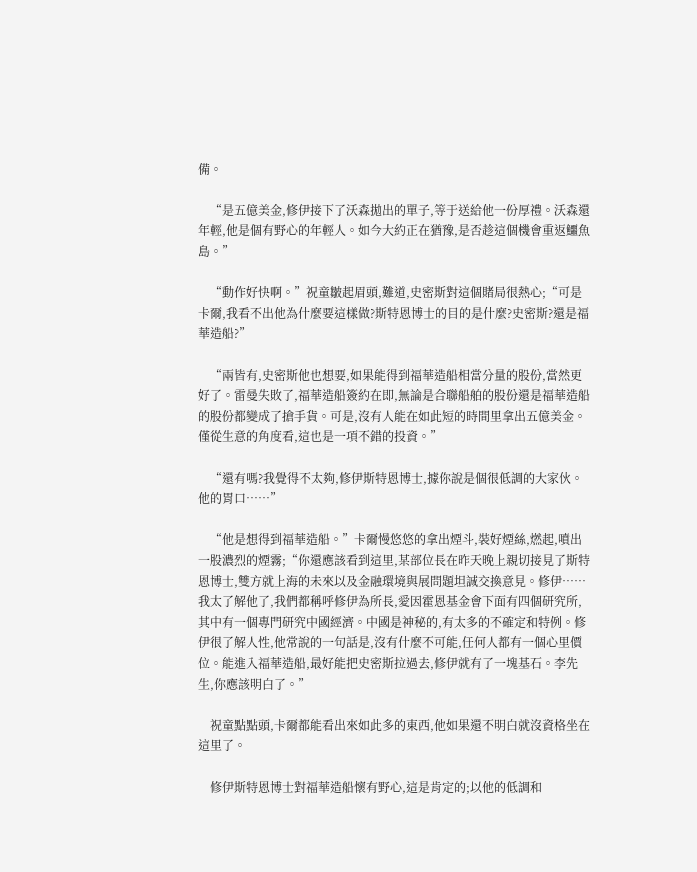備。

    “是五億美金,修伊接下了沃森拋出的單子,等于送給他一份厚禮。沃森還年輕,他是個有野心的年輕人。如今大約正在猶豫,是否趁這個機會重返鱷魚島。”

    “動作好快啊。”祝童皺起眉頭,難道,史密斯對這個賭局很熱心;“可是卡爾,我看不出他為什麼要這樣做?斯特恩博士的目的是什麼?史密斯?還是福華造船?”

    “兩皆有,史密斯他也想要,如果能得到福華造船相當分量的股份,當然更好了。雷曼失敗了,福華造船簽約在即,無論是合聯船舶的股份還是福華造船的股份都變成了搶手貨。可是,沒有人能在如此短的時間里拿出五億美金。僅從生意的角度看,這也是一項不錯的投資。”

    “還有嗎?我覺得不太夠,修伊斯特恩博士,據你說是個很低調的大家伙。他的胃口……”

    “他是想得到福華造船。”卡爾慢悠悠的拿出煙斗,裝好煙絲,燃起,噴出一股濃烈的煙霧;“你還應該看到這里,某部位長在昨天晚上親切接見了斯特恩博士,雙方就上海的未來以及金融環境與展問題坦誠交換意見。修伊……我太了解他了,我們都稱呼修伊為所長,愛因霍恩基金會下面有四個研究所,其中有一個專門研究中國經濟。中國是神秘的,有太多的不確定和特例。修伊很了解人性,他常說的一句話是,沒有什麼不可能,任何人都有一個心里價位。能進入福華造船,最好能把史密斯拉過去,修伊就有了一塊基石。李先生,你應該明白了。”

    祝童點點頭,卡爾都能看出來如此多的東西,他如果還不明白就沒資格坐在這里了。

    修伊斯特恩博士對福華造船懷有野心,這是肯定的;以他的低調和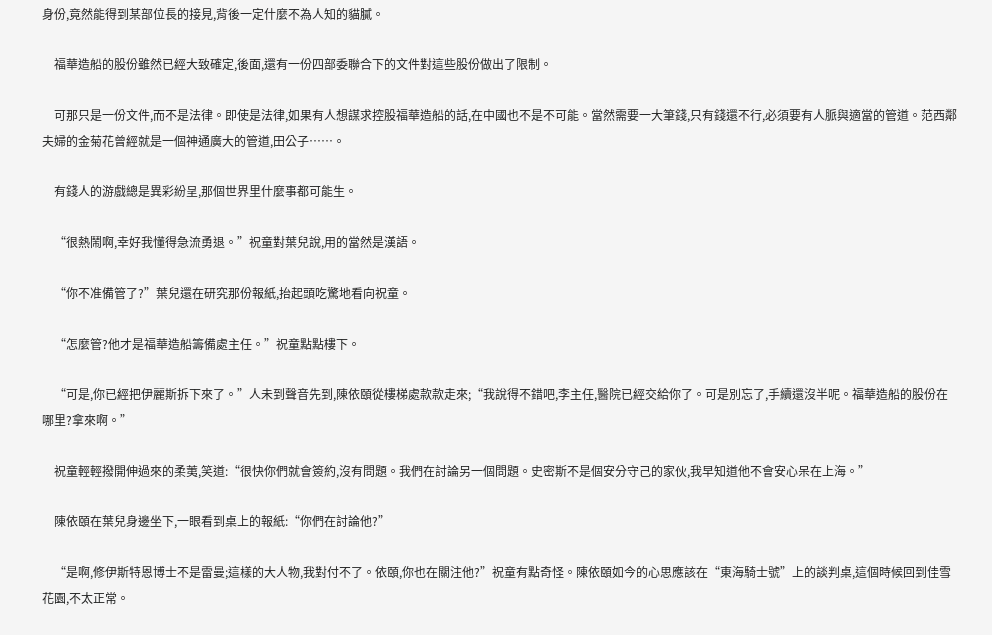身份,竟然能得到某部位長的接見,背後一定什麼不為人知的貓膩。

    福華造船的股份雖然已經大致確定,後面,還有一份四部委聯合下的文件對這些股份做出了限制。

    可那只是一份文件,而不是法律。即使是法律,如果有人想謀求控股福華造船的話,在中國也不是不可能。當然需要一大筆錢,只有錢還不行,必須要有人脈與適當的管道。范西鄰夫婦的金菊花曾經就是一個神通廣大的管道,田公子……。

    有錢人的游戲總是異彩紛呈,那個世界里什麼事都可能生。

    “很熱鬧啊,幸好我懂得急流勇退。”祝童對葉兒說,用的當然是漢語。

    “你不准備管了?”葉兒還在研究那份報紙,抬起頭吃驚地看向祝童。

    “怎麼管?他才是福華造船籌備處主任。”祝童點點樓下。

    “可是,你已經把伊麗斯拆下來了。”人未到聲音先到,陳依頤從樓梯處款款走來;“我說得不錯吧,李主任,醫院已經交給你了。可是別忘了,手續還沒半呢。福華造船的股份在哪里?拿來啊。”

    祝童輕輕撥開伸過來的柔荑,笑道:“很快你們就會簽約,沒有問題。我們在討論另一個問題。史密斯不是個安分守己的家伙,我早知道他不會安心呆在上海。”

    陳依頤在葉兒身邊坐下,一眼看到桌上的報紙:“你們在討論他?”

    “是啊,修伊斯特恩博士不是雷曼;這樣的大人物,我對付不了。依頤,你也在關注他?”祝童有點奇怪。陳依頤如今的心思應該在“東海騎士號”上的談判桌,這個時候回到佳雪花園,不太正常。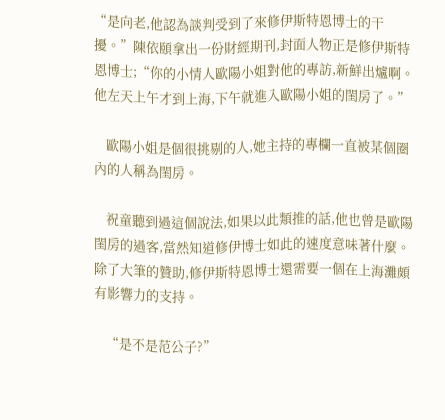“是向老,他認為談判受到了來修伊斯特恩博士的干擾。”陳依頤拿出一份財經期刊,封面人物正是修伊斯特恩博士;“你的小情人歐陽小姐對他的專訪,新鮮出爐啊。他左天上午才到上海,下午就進入歐陽小姐的閨房了。”

    歐陽小姐是個很挑剔的人,她主持的專欄一直被某個圈內的人稱為閨房。

    祝童聽到過這個說法,如果以此類推的話,他也曾是歐陽閨房的過客,當然知道修伊博士如此的速度意味著什麼。除了大筆的贊助,修伊斯特恩博士還需要一個在上海灘頗有影響力的支持。

    “是不是范公子?”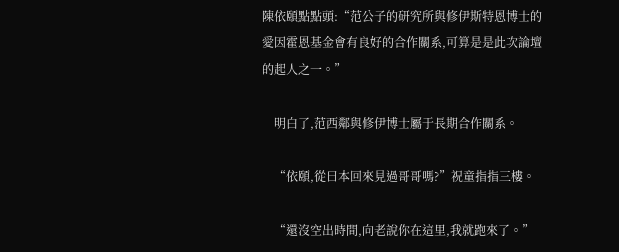陳依頤點點頭:“范公子的研究所與修伊斯特恩博士的愛因霍恩基金會有良好的合作關系,可算是是此次論壇的起人之一。”

    明白了,范西鄰與修伊博士屬于長期合作關系。

    “依頤,從曰本回來見過哥哥嗎?”祝童指指三樓。

    “還沒空出時間,向老說你在這里,我就跑來了。”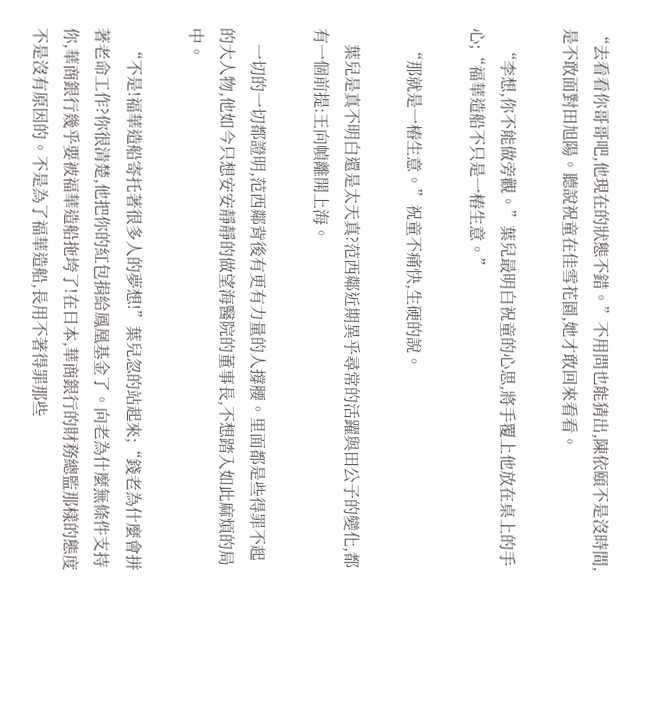“去看看你哥哥吧,他現在的狀態不錯。”不用問也能猜出,陳依頤不是沒時間,是不敢面對田旭陽。聽說祝童在佳雪花園,她才敢回來看看。

    “李想,你不能做旁觀。”葉兒最明白祝童的心思,將手覆上他放在桌上的手心;“福華造船不只是一樁生意。”

    “那就是一樁生意。”祝童不痛快,生硬的說。

    葉兒是真不明白還是太天真?范西鄰近期異乎尋常的活躍與田公子的變化,都有一個前提:王向幀離開上海。

    一切的一切都證明,范西鄰背後有更有力量的人撐腰。里面都是些得罪不起的大人物,他如今只想安安靜靜的做望海醫院的董事長,不想踏入如此麻煩的局中。

    “不是!福華造船寄托著很多人的夢想!”葉兒忽的站起來;“錢老為什麼會拼著老命工作?你很清楚,他把你的紅包捐給鳳凰基金了。向老為什麼無條件支持你,華商銀行幾乎要被福華造船拖垮了!在曰本,華商銀行的財務總監那樣的態度不是沒有原因的。不是為了福華造船,長用不著得罪那些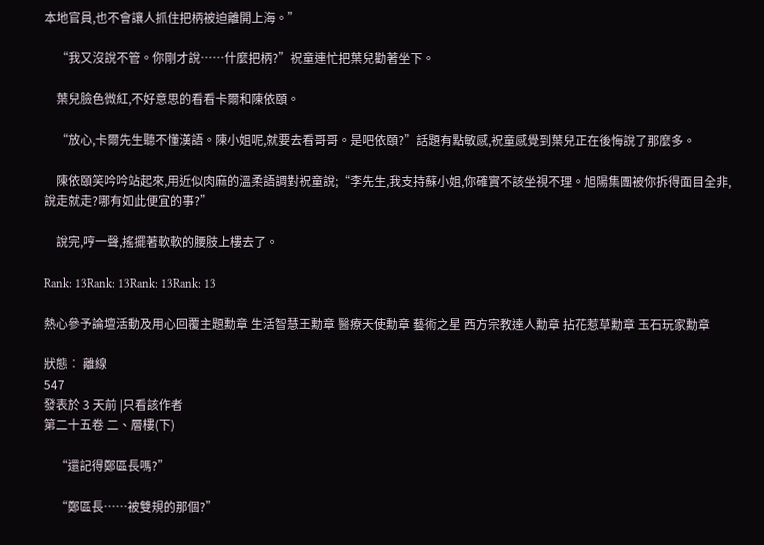本地官員,也不會讓人抓住把柄被迫離開上海。”

    “我又沒說不管。你剛才說……什麼把柄?”祝童連忙把葉兒勸著坐下。

    葉兒臉色微紅,不好意思的看看卡爾和陳依頤。

    “放心,卡爾先生聽不懂漢語。陳小姐呢,就要去看哥哥。是吧依頤?”話題有點敏感,祝童感覺到葉兒正在後悔說了那麼多。

    陳依頤笑吟吟站起來,用近似肉麻的溫柔語調對祝童說;“李先生,我支持蘇小姐,你確實不該坐視不理。旭陽集團被你拆得面目全非,說走就走?哪有如此便宜的事?”

    說完,哼一聲,搖擺著軟軟的腰肢上樓去了。

Rank: 13Rank: 13Rank: 13Rank: 13

熱心參予論壇活動及用心回覆主題勳章 生活智慧王勳章 醫療天使勳章 藝術之星 西方宗教達人勳章 拈花惹草勳章 玉石玩家勳章

狀態︰ 離線
547
發表於 3 天前 |只看該作者
第二十五卷 二、層樓(下)

    “還記得鄭區長嗎?”

    “鄭區長……被雙規的那個?”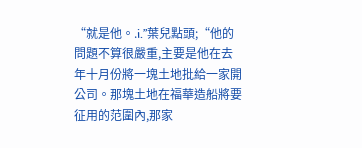“就是他。.i.”葉兒點頭;“他的問題不算很嚴重,主要是他在去年十月份將一塊土地批給一家開公司。那塊土地在福華造船將要征用的范圍內,那家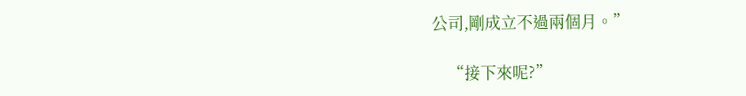公司,剛成立不過兩個月。”

    “接下來呢?”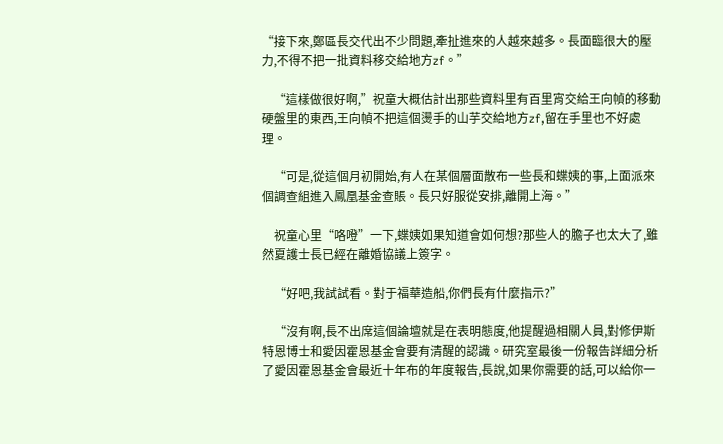“接下來,鄭區長交代出不少問題,牽扯進來的人越來越多。長面臨很大的壓力,不得不把一批資料移交給地方zf。”

    “這樣做很好啊,”祝童大概估計出那些資料里有百里宵交給王向幀的移動硬盤里的東西,王向幀不把這個燙手的山芋交給地方zf,留在手里也不好處理。

    “可是,從這個月初開始,有人在某個層面散布一些長和蝶姨的事,上面派來個調查組進入鳳凰基金查賬。長只好服從安排,離開上海。”

    祝童心里“咯噔”一下,蝶姨如果知道會如何想?那些人的膽子也太大了,雖然夏護士長已經在離婚協議上簽字。

    “好吧,我試試看。對于福華造船,你們長有什麼指示?”

    “沒有啊,長不出席這個論壇就是在表明態度,他提醒過相關人員,對修伊斯特恩博士和愛因霍恩基金會要有清醒的認識。研究室最後一份報告詳細分析了愛因霍恩基金會最近十年布的年度報告,長說,如果你需要的話,可以給你一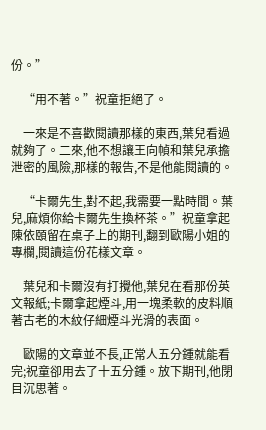份。”

    “用不著。”祝童拒絕了。

    一來是不喜歡閱讀那樣的東西,葉兒看過就夠了。二來,他不想讓王向幀和葉兒承擔泄密的風險,那樣的報告,不是他能閱讀的。

    “卡爾先生,對不起,我需要一點時間。葉兒,麻煩你給卡爾先生換杯茶。”祝童拿起陳依頤留在桌子上的期刊,翻到歐陽小姐的專欄,閱讀這份花樣文章。

    葉兒和卡爾沒有打攪他,葉兒在看那份英文報紙;卡爾拿起煙斗,用一塊柔軟的皮料順著古老的木紋仔細煙斗光滑的表面。

    歐陽的文章並不長,正常人五分鍾就能看完;祝童卻用去了十五分鍾。放下期刊,他閉目沉思著。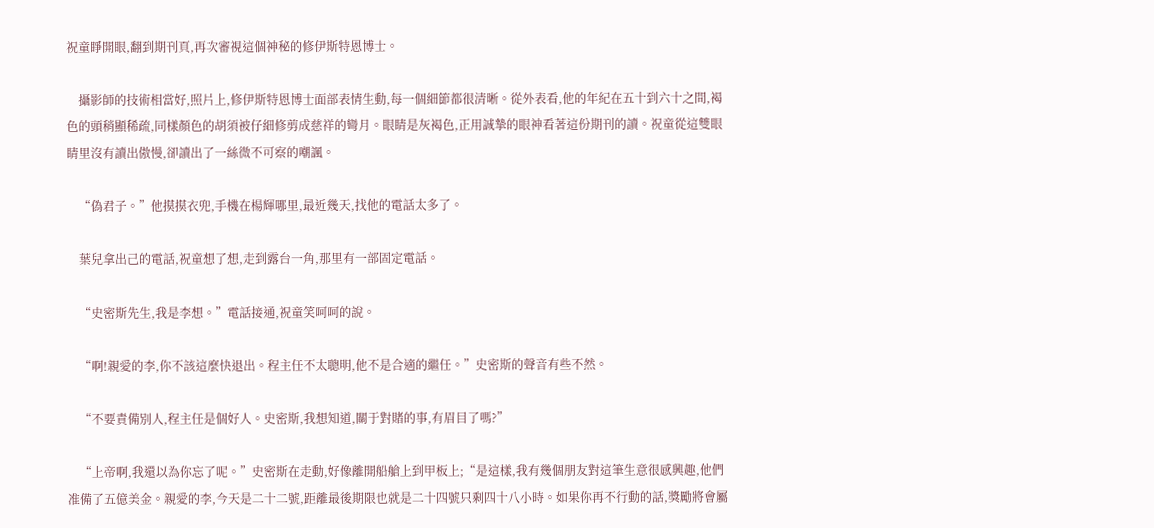祝童睜開眼,翻到期刊頁,再次審視這個神秘的修伊斯特恩博士。

    攝影師的技術相當好,照片上,修伊斯特恩博士面部表情生動,每一個細節都很清晰。從外表看,他的年紀在五十到六十之間,褐色的頭稍顯稀疏,同樣顏色的胡須被仔細修剪成慈祥的彎月。眼睛是灰褐色,正用誠摯的眼神看著這份期刊的讀。祝童從這雙眼睛里沒有讀出傲慢,卻讀出了一絲微不可察的嘲諷。

    “偽君子。”他摸摸衣兜,手機在楊輝哪里,最近幾天,找他的電話太多了。

    葉兒拿出己的電話,祝童想了想,走到露台一角,那里有一部固定電話。

    “史密斯先生,我是李想。”電話接通,祝童笑呵呵的說。

    “啊!親愛的李,你不該這麼快退出。程主任不太聰明,他不是合適的繼任。”史密斯的聲音有些不然。

    “不要責備別人,程主任是個好人。史密斯,我想知道,關于對賭的事,有眉目了嗎?”

    “上帝啊,我還以為你忘了呢。”史密斯在走動,好像離開船艙上到甲板上;“是這樣,我有幾個朋友對這筆生意很感興趣,他們准備了五億美金。親愛的李,今天是二十二號,距離最後期限也就是二十四號只剩四十八小時。如果你再不行動的話,獎勵將會屬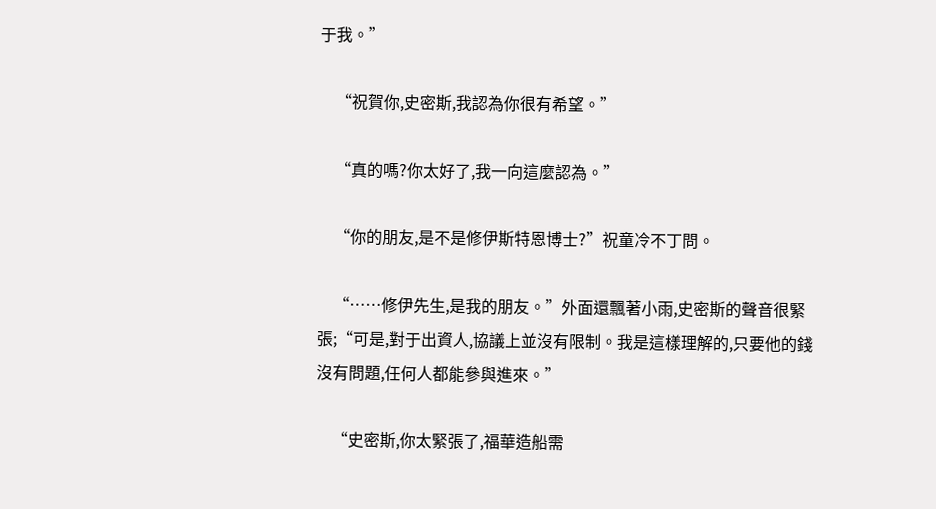于我。”

    “祝賀你,史密斯,我認為你很有希望。”

    “真的嗎?你太好了,我一向這麼認為。”

    “你的朋友,是不是修伊斯特恩博士?”祝童冷不丁問。

    “……修伊先生,是我的朋友。”外面還飄著小雨,史密斯的聲音很緊張;“可是,對于出資人,協議上並沒有限制。我是這樣理解的,只要他的錢沒有問題,任何人都能參與進來。”

    “史密斯,你太緊張了,福華造船需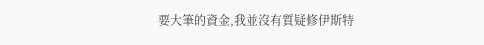要大筆的資金,我並沒有質疑修伊斯特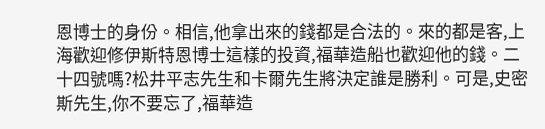恩博士的身份。相信,他拿出來的錢都是合法的。來的都是客,上海歡迎修伊斯特恩博士這樣的投資,福華造船也歡迎他的錢。二十四號嗎?松井平志先生和卡爾先生將決定誰是勝利。可是,史密斯先生,你不要忘了,福華造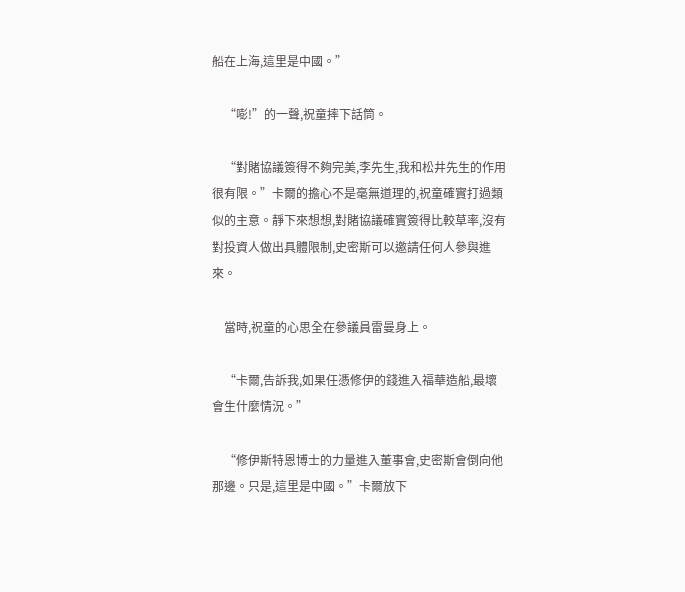船在上海,這里是中國。”

    “嘭!”的一聲,祝童摔下話筒。

    “對賭協議簽得不夠完美,李先生,我和松井先生的作用很有限。”卡爾的擔心不是毫無道理的,祝童確實打過類似的主意。靜下來想想,對賭協議確實簽得比較草率,沒有對投資人做出具體限制,史密斯可以邀請任何人參與進來。

    當時,祝童的心思全在參議員雷曼身上。

    “卡爾,告訴我,如果任憑修伊的錢進入福華造船,最壞會生什麼情況。”

    “修伊斯特恩博士的力量進入董事會,史密斯會倒向他那邊。只是,這里是中國。”卡爾放下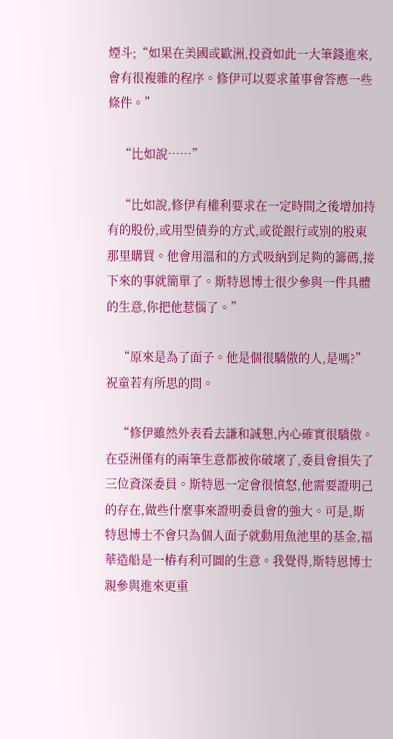煙斗;“如果在美國或歐洲,投資如此一大筆錢進來,會有很複雜的程序。修伊可以要求董事會答應一些條件。”

    “比如說……”

    “比如說,修伊有權利要求在一定時間之後增加持有的股份,或用型債券的方式,或從銀行或別的股東那里購買。他會用溫和的方式吸納到足夠的籌碼,接下來的事就簡單了。斯特恩博士很少參與一件具體的生意,你把他惹惱了。”

    “原來是為了面子。他是個很驕傲的人,是嗎?”祝童若有所思的問。

    “修伊雖然外表看去謙和誠懇,內心確實很驕傲。在亞洲僅有的兩筆生意都被你破壞了,委員會損失了三位資深委員。斯特恩一定會很憤怒,他需要證明己的存在,做些什麼事來證明委員會的強大。可是,斯特恩博士不會只為個人面子就動用魚池里的基金,福華造船是一樁有利可圖的生意。我覺得,斯特恩博士親參與進來更重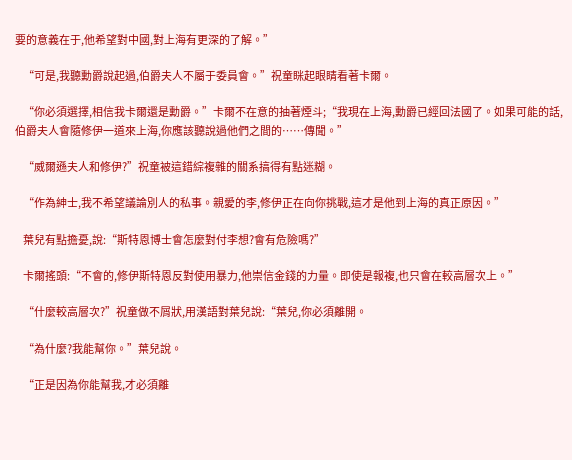要的意義在于,他希望對中國,對上海有更深的了解。”

    “可是,我聽勳爵說起過,伯爵夫人不屬于委員會。”祝童眯起眼睛看著卡爾。

    “你必須選擇,相信我卡爾還是勳爵。”卡爾不在意的抽著煙斗;“我現在上海,勳爵已經回法國了。如果可能的話,伯爵夫人會隨修伊一道來上海,你應該聽說過他們之間的……傳聞。”

    “威爾遜夫人和修伊?”祝童被這錯綜複雜的關系搞得有點迷糊。

    “作為紳士,我不希望議論別人的私事。親愛的李,修伊正在向你挑戰,這才是他到上海的真正原因。”

    葉兒有點擔憂,說:“斯特恩博士會怎麼對付李想?會有危險嗎?”

    卡爾搖頭:“不會的,修伊斯特恩反對使用暴力,他崇信金錢的力量。即使是報複,也只會在較高層次上。”

    “什麼較高層次?”祝童做不屑狀,用漢語對葉兒說:“葉兒,你必須離開。

    “為什麼?我能幫你。”葉兒說。

    “正是因為你能幫我,才必須離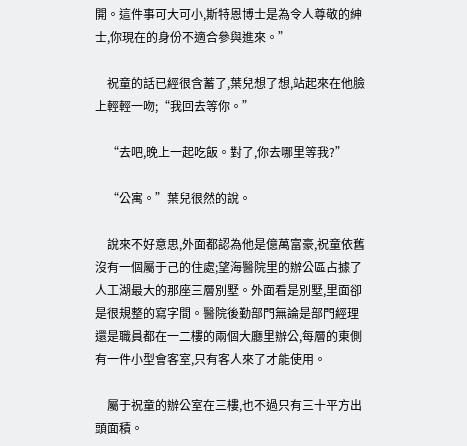開。這件事可大可小,斯特恩博士是為令人尊敬的紳士,你現在的身份不適合參與進來。”

    祝童的話已經很含蓄了,葉兒想了想,站起來在他臉上輕輕一吻;“我回去等你。”

    “去吧,晚上一起吃飯。對了,你去哪里等我?”

    “公寓。”葉兒很然的說。

    說來不好意思,外面都認為他是億萬富豪,祝童依舊沒有一個屬于己的住處;望海醫院里的辦公區占據了人工湖最大的那座三層別墅。外面看是別墅,里面卻是很規整的寫字間。醫院後勤部門無論是部門經理還是職員都在一二樓的兩個大廳里辦公,每層的東側有一件小型會客室,只有客人來了才能使用。

    屬于祝童的辦公室在三樓,也不過只有三十平方出頭面積。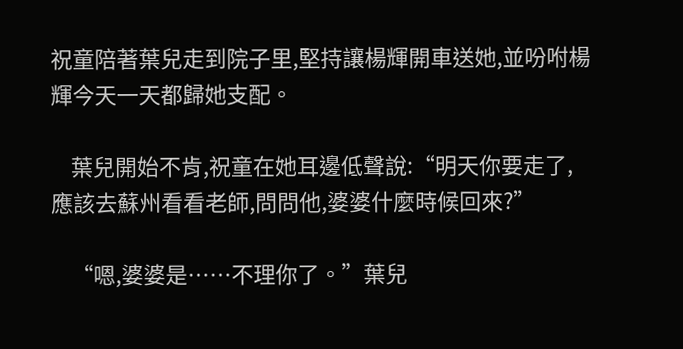祝童陪著葉兒走到院子里,堅持讓楊輝開車送她,並吩咐楊輝今天一天都歸她支配。

    葉兒開始不肯,祝童在她耳邊低聲說:“明天你要走了,應該去蘇州看看老師,問問他,婆婆什麼時候回來?”

    “嗯,婆婆是……不理你了。”葉兒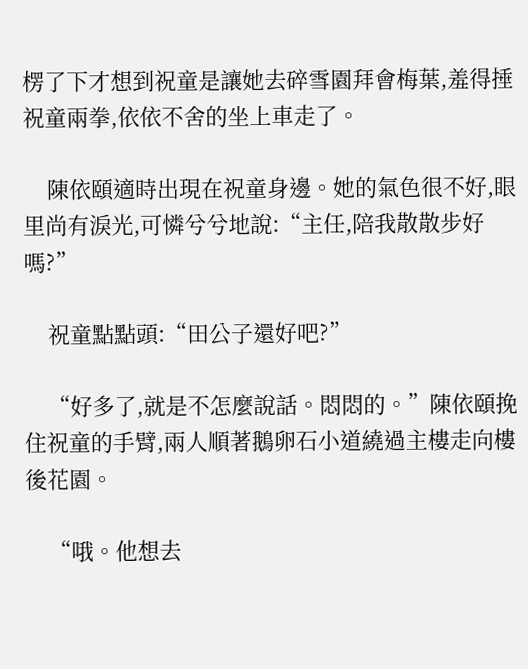楞了下才想到祝童是讓她去碎雪園拜會梅葉,羞得捶祝童兩拳,依依不舍的坐上車走了。

    陳依頤適時出現在祝童身邊。她的氣色很不好,眼里尚有淚光,可憐兮兮地說:“主任,陪我散散步好嗎?”

    祝童點點頭:“田公子還好吧?”

    “好多了,就是不怎麼說話。悶悶的。”陳依頤挽住祝童的手臂,兩人順著鵝卵石小道繞過主樓走向樓後花園。

    “哦。他想去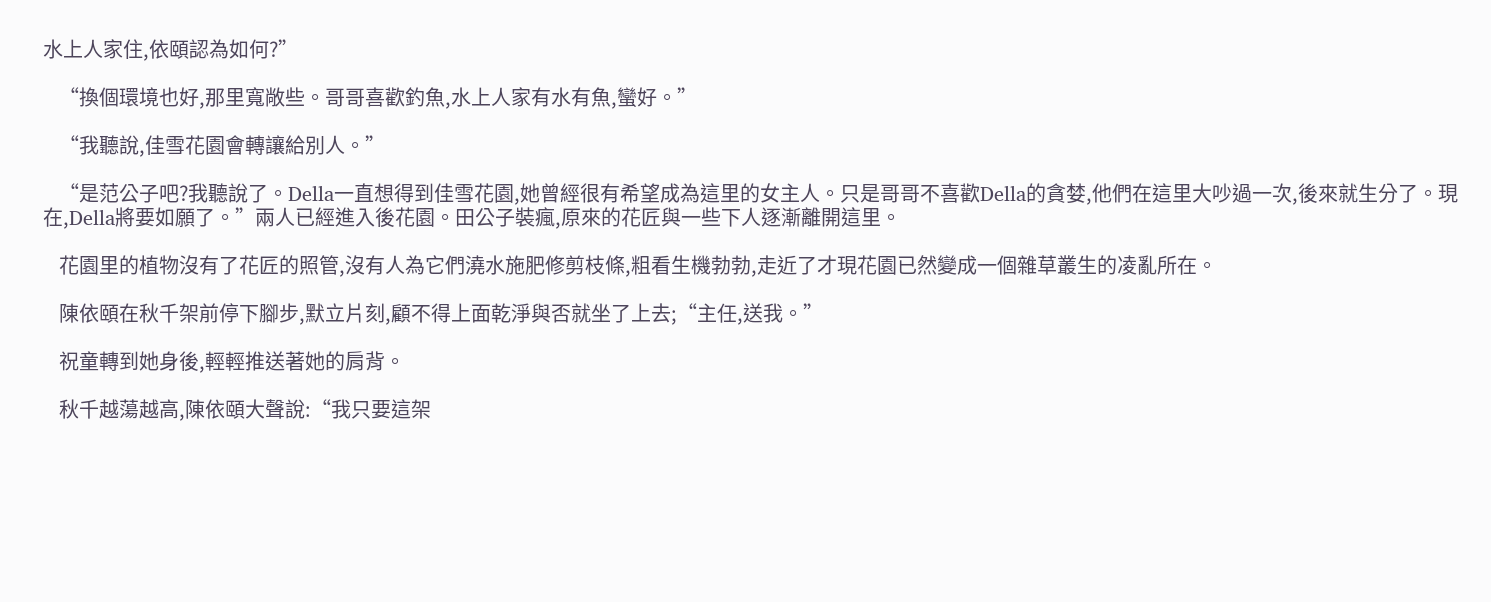水上人家住,依頤認為如何?”

    “換個環境也好,那里寬敞些。哥哥喜歡釣魚,水上人家有水有魚,蠻好。”

    “我聽說,佳雪花園會轉讓給別人。”

    “是范公子吧?我聽說了。Della一直想得到佳雪花園,她曾經很有希望成為這里的女主人。只是哥哥不喜歡Della的貪婪,他們在這里大吵過一次,後來就生分了。現在,Della將要如願了。”兩人已經進入後花園。田公子裝瘋,原來的花匠與一些下人逐漸離開這里。

    花園里的植物沒有了花匠的照管,沒有人為它們澆水施肥修剪枝條,粗看生機勃勃,走近了才現花園已然變成一個雜草叢生的凌亂所在。

    陳依頤在秋千架前停下腳步,默立片刻,顧不得上面乾淨與否就坐了上去;“主任,送我。”

    祝童轉到她身後,輕輕推送著她的肩背。

    秋千越蕩越高,陳依頤大聲說:“我只要這架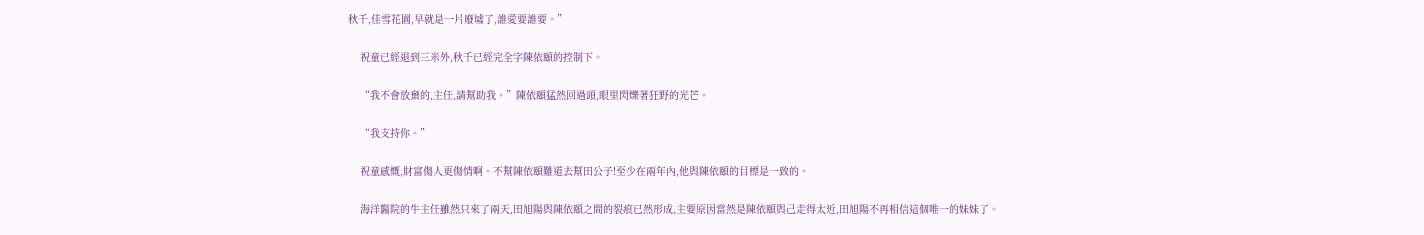秋千,佳雪花園,早就是一片廢墟了,誰愛要誰要。”

    祝童已經退到三米外,秋千已經完全字陳依頤的控制下。

    “我不會放棄的,主任,請幫助我。”陳依頤猛然回過頭,眼里閃爍著狂野的光芒。

    “我支持你。”

    祝童感慨,財富傷人更傷情啊。不幫陳依頤難道去幫田公子!至少在兩年內,他與陳依頤的目標是一致的。

    海洋醫院的牛主任雖然只來了兩天,田旭陽與陳依頤之間的裂痕已然形成,主要原因當然是陳依頤與己走得太近,田旭陽不再相信這個唯一的妹妹了。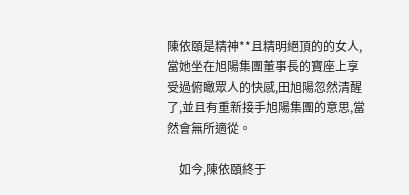陳依頤是精神**且精明絕頂的的女人,當她坐在旭陽集團董事長的寶座上享受過俯瞰眾人的快感,田旭陽忽然清醒了,並且有重新接手旭陽集團的意思,當然會無所適從。

    如今,陳依頤終于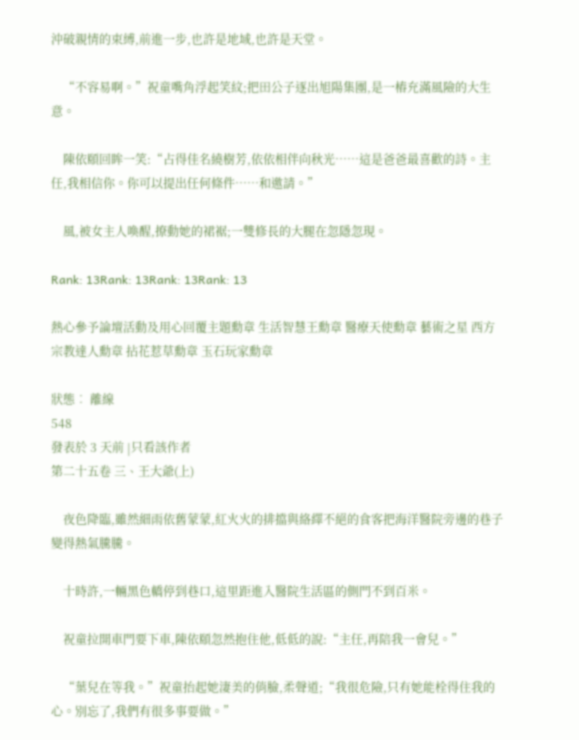沖破親情的束縛,前進一步,也許是地域,也許是天堂。

    “不容易啊。”祝童嘴角浮起笑紋;把田公子逐出旭陽集團,是一樁充滿風險的大生意。

    陳依頤回眸一笑:“占得佳名繞樹芳,依依相伴向秋光……這是爸爸最喜歡的詩。主任,我相信你。你可以提出任何條件……和邀請。”

    風,被女主人喚醒,撩動她的裙裾;一雙修長的大腿在忽隱忽現。

Rank: 13Rank: 13Rank: 13Rank: 13

熱心參予論壇活動及用心回覆主題勳章 生活智慧王勳章 醫療天使勳章 藝術之星 西方宗教達人勳章 拈花惹草勳章 玉石玩家勳章

狀態︰ 離線
548
發表於 3 天前 |只看該作者
第二十五卷 三、王大爺(上)

    夜色降臨,雖然細雨依舊蒙蒙,紅火火的排擋與絡繹不絕的食客把海洋醫院旁邊的巷子變得熱氣騰騰。

    十時許,一輛黑色轎停到巷口,這里距進入醫院生活區的側門不到百米。

    祝童拉開車門要下車,陳依頤忽然抱住他,低低的說:“主任,再陪我一會兒。”

    “葉兒在等我。”祝童抬起她淒美的俏臉,柔聲道;“我很危險,只有她能栓得住我的心。別忘了,我們有很多事要做。”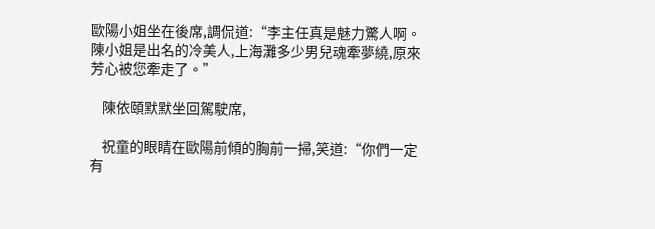歐陽小姐坐在後席,調侃道:“李主任真是魅力驚人啊。陳小姐是出名的冷美人,上海灘多少男兒魂牽夢繞,原來芳心被您牽走了。”

    陳依頤默默坐回駕駛席,

    祝童的眼睛在歐陽前傾的胸前一掃,笑道:“你們一定有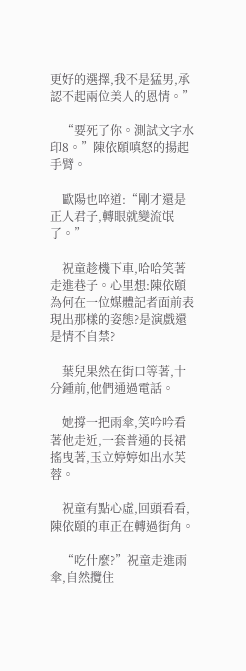更好的選擇,我不是猛男,承認不起兩位美人的恩情。”

    “要死了你。測試文字水印8。”陳依頤嗔怒的揚起手臂。

    歐陽也啐道:“剛才還是正人君子,轉眼就變流氓了。”

    祝童趁機下車,哈哈笑著走進巷子。心里想:陳依頤為何在一位媒體記者面前表現出那樣的姿態?是演戲還是情不自禁?

    葉兒果然在街口等著,十分鍾前,他們通過電話。

    她撐一把雨傘,笑吟吟看著他走近,一套普通的長裙搖曳著,玉立婷婷如出水芙蓉。

    祝童有點心虛,回頭看看,陳依頤的車正在轉過街角。

    “吃什麼?”祝童走進雨傘,自然攬住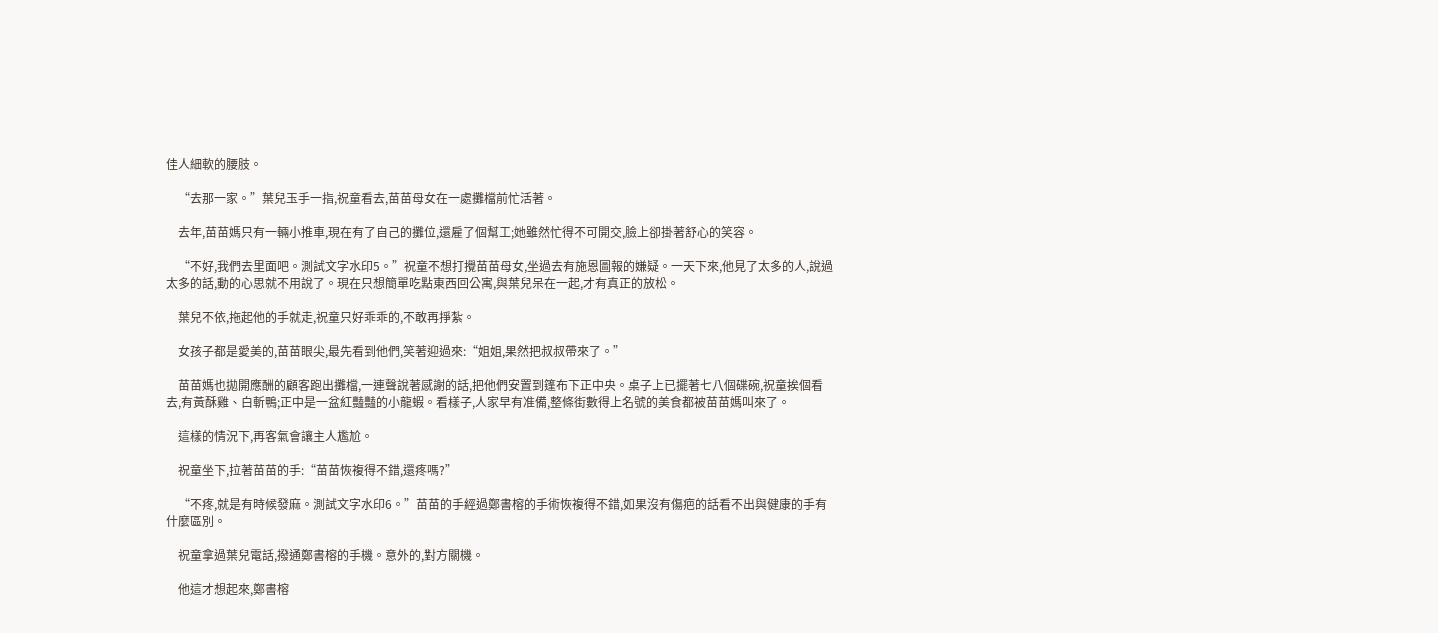佳人細軟的腰肢。

    “去那一家。”葉兒玉手一指,祝童看去,苗苗母女在一處攤檔前忙活著。

    去年,苗苗媽只有一輛小推車,現在有了自己的攤位,還雇了個幫工;她雖然忙得不可開交,臉上卻掛著舒心的笑容。

    “不好,我們去里面吧。測試文字水印5。”祝童不想打攪苗苗母女,坐過去有施恩圖報的嫌疑。一天下來,他見了太多的人,說過太多的話,動的心思就不用說了。現在只想簡單吃點東西回公寓,與葉兒呆在一起,才有真正的放松。

    葉兒不依,拖起他的手就走,祝童只好乖乖的,不敢再掙紮。

    女孩子都是愛美的,苗苗眼尖,最先看到他們,笑著迎過來:“姐姐,果然把叔叔帶來了。”

    苗苗媽也拋開應酬的顧客跑出攤檔,一連聲說著感謝的話,把他們安置到篷布下正中央。桌子上已擺著七八個碟碗,祝童挨個看去,有黃酥雞、白斬鴨;正中是一盆紅豔豔的小龍蝦。看樣子,人家早有准備,整條街數得上名號的美食都被苗苗媽叫來了。

    這樣的情況下,再客氣會讓主人尷尬。

    祝童坐下,拉著苗苗的手:“苗苗恢複得不錯,還疼嗎?”

    “不疼,就是有時候發麻。測試文字水印6。”苗苗的手經過鄭書榕的手術恢複得不錯,如果沒有傷疤的話看不出與健康的手有什麼區別。

    祝童拿過葉兒電話,撥通鄭書榕的手機。意外的,對方關機。

    他這才想起來,鄭書榕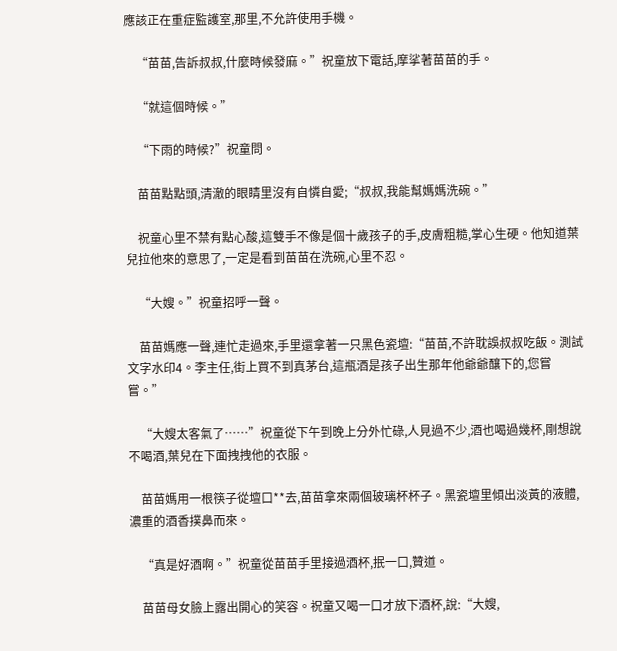應該正在重症監護室,那里,不允許使用手機。

    “苗苗,告訴叔叔,什麼時候發麻。”祝童放下電話,摩挲著苗苗的手。

    “就這個時候。”

    “下雨的時候?”祝童問。

    苗苗點點頭,清澈的眼睛里沒有自憐自愛;“叔叔,我能幫媽媽洗碗。”

    祝童心里不禁有點心酸,這雙手不像是個十歲孩子的手,皮膚粗糙,掌心生硬。他知道葉兒拉他來的意思了,一定是看到苗苗在洗碗,心里不忍。

    “大嫂。”祝童招呼一聲。

    苗苗媽應一聲,連忙走過來,手里還拿著一只黑色瓷壇:“苗苗,不許耽誤叔叔吃飯。測試文字水印4。李主任,街上買不到真茅台,這瓶酒是孩子出生那年他爺爺釀下的,您嘗嘗。”

    “大嫂太客氣了……”祝童從下午到晚上分外忙碌,人見過不少,酒也喝過幾杯,剛想說不喝酒,葉兒在下面拽拽他的衣服。

    苗苗媽用一根筷子從壇口**去,苗苗拿來兩個玻璃杯杯子。黑瓷壇里傾出淡黃的液體,濃重的酒香撲鼻而來。

    “真是好酒啊。”祝童從苗苗手里接過酒杯,抿一口,贊道。

    苗苗母女臉上露出開心的笑容。祝童又喝一口才放下酒杯,說:“大嫂,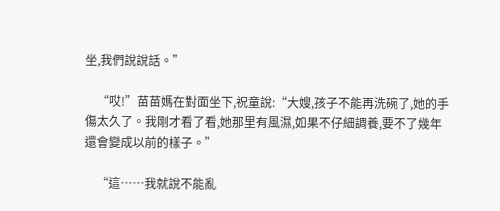坐,我們說說話。”

    “哎!”苗苗媽在對面坐下,祝童說:“大嫂,孩子不能再洗碗了,她的手傷太久了。我剛才看了看,她那里有風濕,如果不仔細調養,要不了幾年還會變成以前的樣子。”

    “這……我就說不能亂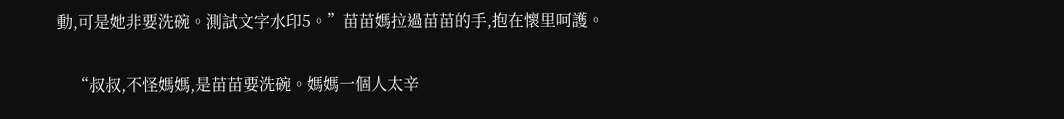動,可是她非要洗碗。測試文字水印5。”苗苗媽拉過苗苗的手,抱在懷里呵護。

    “叔叔,不怪媽媽,是苗苗要洗碗。媽媽一個人太辛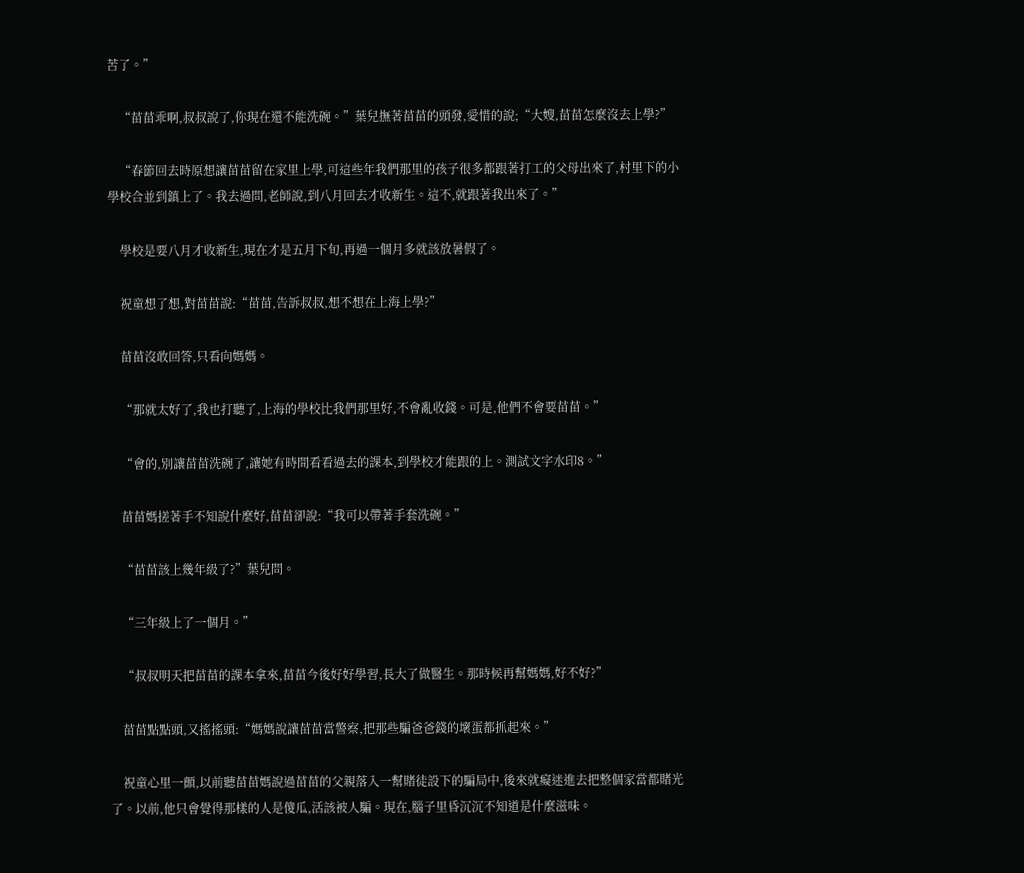苦了。”

    “苗苗乖啊,叔叔說了,你現在還不能洗碗。”葉兒撫著苗苗的頭發,愛惜的說;“大嫂,苗苗怎麼沒去上學?”

    “春節回去時原想讓苗苗留在家里上學,可這些年我們那里的孩子很多都跟著打工的父母出來了,村里下的小學校合並到鎮上了。我去過問,老師說,到八月回去才收新生。這不,就跟著我出來了。”

    學校是要八月才收新生,現在才是五月下旬,再過一個月多就該放暑假了。

    祝童想了想,對苗苗說:“苗苗,告訴叔叔,想不想在上海上學?”

    苗苗沒敢回答,只看向媽媽。

    “那就太好了,我也打聽了,上海的學校比我們那里好,不會亂收錢。可是,他們不會要苗苗。”

    “會的,別讓苗苗洗碗了,讓她有時間看看過去的課本,到學校才能跟的上。測試文字水印8。”

    苗苗媽搓著手不知說什麼好,苗苗卻說:“我可以帶著手套洗碗。”

    “苗苗該上幾年級了?”葉兒問。

    “三年級上了一個月。”

    “叔叔明天把苗苗的課本拿來,苗苗今後好好學習,長大了做醫生。那時候再幫媽媽,好不好?”

    苗苗點點頭,又搖搖頭:“媽媽說讓苗苗當警察,把那些騙爸爸錢的壞蛋都抓起來。”

    祝童心里一顫,以前聽苗苗媽說過苗苗的父親落入一幫賭徒設下的騙局中,後來就癡迷進去把整個家當都賭光了。以前,他只會覺得那樣的人是傻瓜,活該被人騙。現在,腦子里昏沉沉不知道是什麼滋味。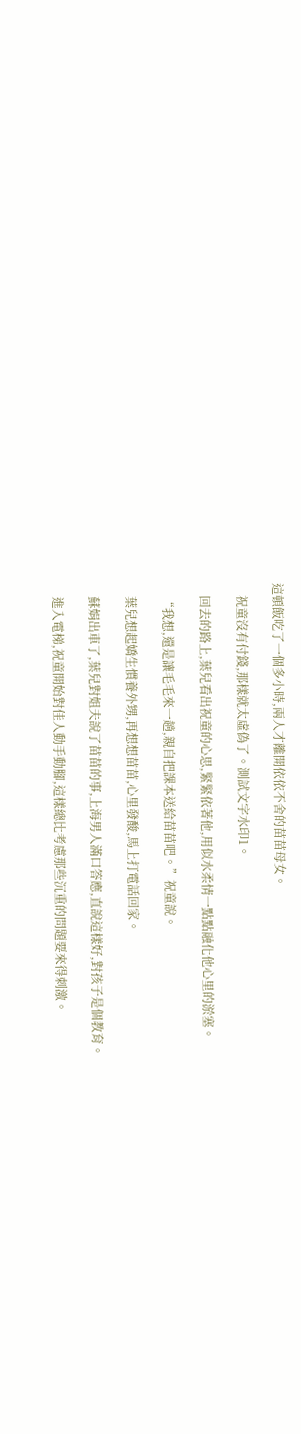這頓飯吃了一個多小時,兩人才離開依依不舍的苗苗母女。

    祝童沒有付錢,那樣就太虛偽了。測試文字水印1。

    回去的路上,葉兒看出祝童的心思,緊緊依著他,用似水柔情一點點融化他心里的淤塞。

    “我想,還是讓毛毛來一趟,親自把課本送給苗苗吧。”祝童說。

    葉兒想起嬌生慣養外甥,再想想苗苗,心里發酸,馬上打電話回家。

    蘇娟出車了,葉兒對姐夫說了苗苗的事,上海男人滿口答應,直說這樣好,對孩子是個教育。

    進入電梯,祝童開始對佳人動手動腳,這樣總比考慮那些沉重的問題要來得刺激。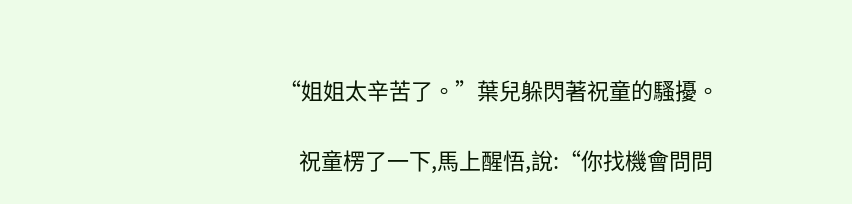“姐姐太辛苦了。”葉兒躲閃著祝童的騷擾。

    祝童楞了一下,馬上醒悟,說:“你找機會問問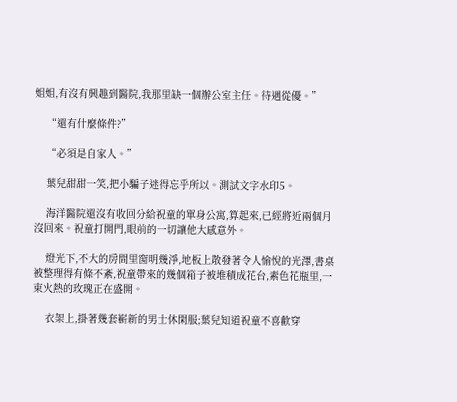姐姐,有沒有興趣到醫院,我那里缺一個辦公室主任。待遇從優。”

    “還有什麼條件?”

    “必須是自家人。”

    葉兒甜甜一笑,把小騙子迷得忘乎所以。測試文字水印5。

    海洋醫院還沒有收回分給祝童的單身公寓,算起來,已經將近兩個月沒回來。祝童打開門,眼前的一切讓他大感意外。

    燈光下,不大的房間里窗明幾淨,地板上散發著令人愉悅的光澤,書桌被整理得有條不紊,祝童帶來的幾個箱子被堆積成花台,素色花瓶里,一束火熱的玫瑰正在盛開。

    衣架上,掛著幾套嶄新的男士休閑服;葉兒知道祝童不喜歡穿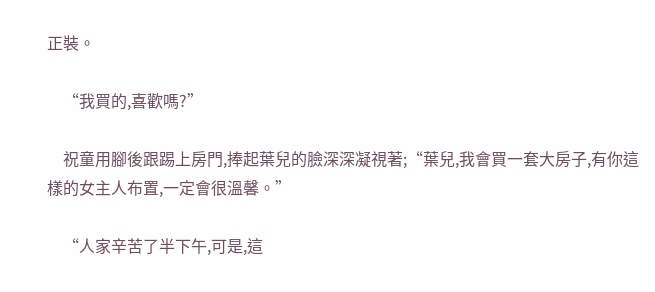正裝。

    “我買的,喜歡嗎?”

    祝童用腳後跟踢上房門,捧起葉兒的臉深深凝視著;“葉兒,我會買一套大房子,有你這樣的女主人布置,一定會很溫馨。”

    “人家辛苦了半下午,可是,這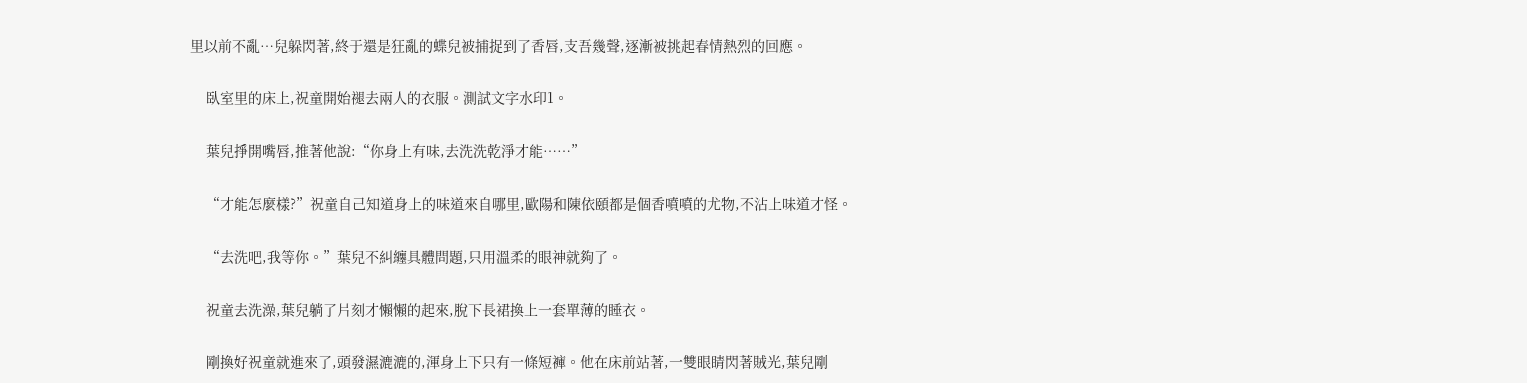里以前不亂…兒躲閃著,終于還是狂亂的蝶兒被捕捉到了香唇,支吾幾聲,逐漸被挑起春情熱烈的回應。

    臥室里的床上,祝童開始褪去兩人的衣服。測試文字水印1。

    葉兒掙開嘴唇,推著他說:“你身上有味,去洗洗乾淨才能……”

    “才能怎麼樣?”祝童自己知道身上的味道來自哪里,歐陽和陳依頤都是個香噴噴的尤物,不沾上味道才怪。

    “去洗吧,我等你。”葉兒不糾纏具體問題,只用溫柔的眼神就夠了。

    祝童去洗澡,葉兒躺了片刻才懶懶的起來,脫下長裙換上一套單薄的睡衣。

    剛換好祝童就進來了,頭發濕漉漉的,渾身上下只有一條短褲。他在床前站著,一雙眼睛閃著賊光,葉兒剛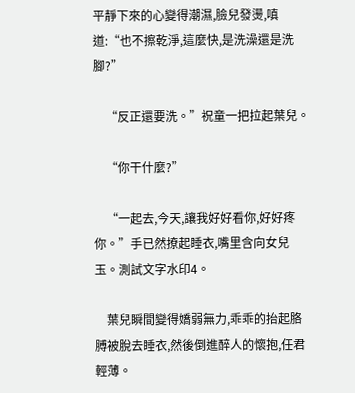平靜下來的心變得潮濕,臉兒發燙,嗔道:“也不擦乾淨,這麼快,是洗澡還是洗腳?”

    “反正還要洗。”祝童一把拉起葉兒。

    “你干什麼?”

    “一起去,今天,讓我好好看你,好好疼你。”手已然撩起睡衣,嘴里含向女兒玉。測試文字水印4。

    葉兒瞬間變得嬌弱無力,乖乖的抬起胳膊被脫去睡衣,然後倒進醉人的懷抱,任君輕薄。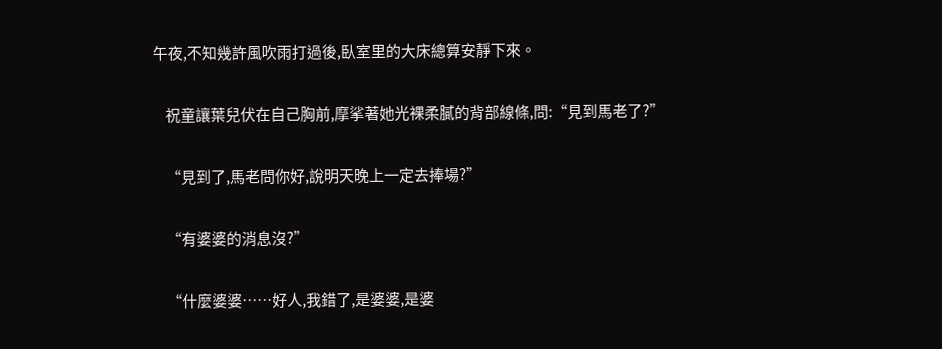午夜,不知幾許風吹雨打過後,臥室里的大床總算安靜下來。

    祝童讓葉兒伏在自己胸前,摩挲著她光裸柔膩的背部線條,問:“見到馬老了?”

    “見到了,馬老問你好,說明天晚上一定去捧場?”

    “有婆婆的消息沒?”

    “什麼婆婆……好人,我錯了,是婆婆,是婆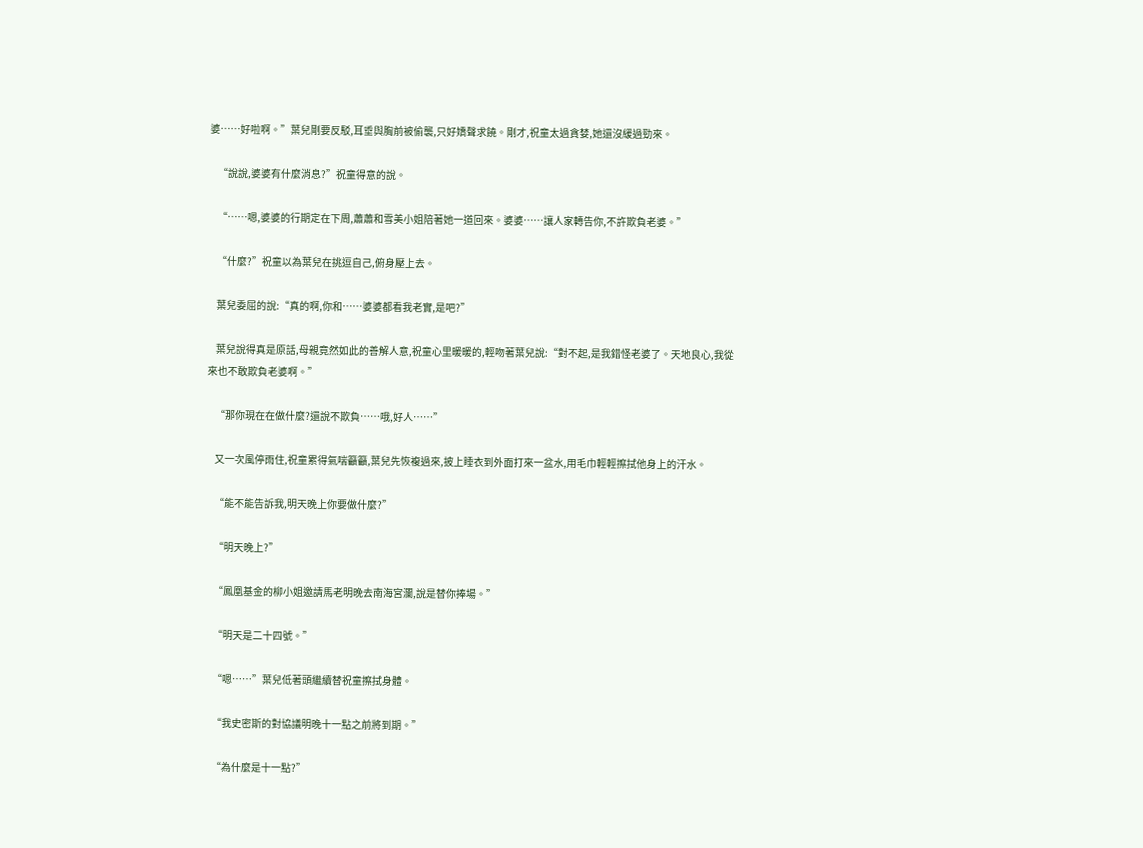婆……好啦啊。”葉兒剛要反駁,耳垂與胸前被偷襲,只好嬌聲求饒。剛才,祝童太過貪婪,她還沒緩過勁來。

    “說說,婆婆有什麼消息?”祝童得意的說。

    “……嗯,婆婆的行期定在下周,蕭蕭和雪美小姐陪著她一道回來。婆婆……讓人家轉告你,不許欺負老婆。”

    “什麼?”祝童以為葉兒在挑逗自己,俯身壓上去。

    葉兒委屈的說:“真的啊,你和……婆婆都看我老實,是吧?”

    葉兒說得真是原話,母親竟然如此的善解人意,祝童心里暖暖的,輕吻著葉兒說:“對不起,是我錯怪老婆了。天地良心,我從來也不敢欺負老婆啊。”

    “那你現在在做什麼?還說不欺負……哦,好人……”

    又一次風停雨住,祝童累得氣喘籲籲,葉兒先恢複過來,披上睡衣到外面打來一盆水,用毛巾輕輕擦拭他身上的汗水。

    “能不能告訴我,明天晚上你要做什麼?”

    “明天晚上?”

    “鳳凰基金的柳小姐邀請馬老明晚去南海宮瀾,說是替你捧場。”

    “明天是二十四號。”

    “嗯……”葉兒低著頭繼續替祝童擦拭身體。

    “我史密斯的對協議明晚十一點之前將到期。”

    “為什麼是十一點?”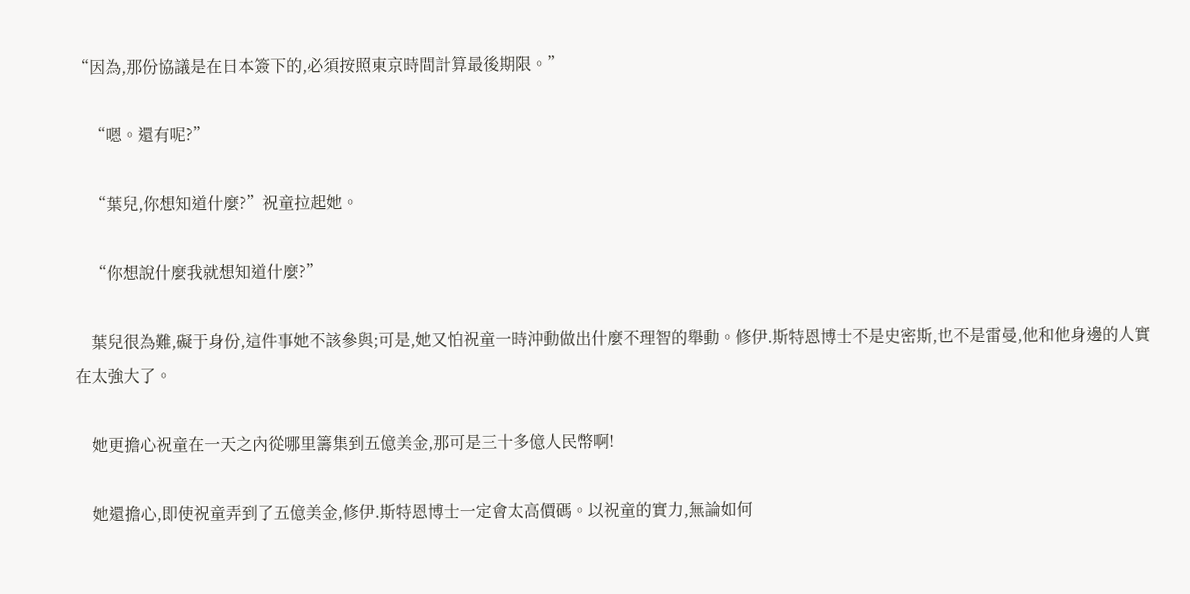“因為,那份協議是在日本簽下的,必須按照東京時間計算最後期限。”

    “嗯。還有呢?”

    “葉兒,你想知道什麼?”祝童拉起她。

    “你想說什麼我就想知道什麼?”

    葉兒很為難,礙于身份,這件事她不該參與;可是,她又怕祝童一時沖動做出什麼不理智的舉動。修伊.斯特恩博士不是史密斯,也不是雷曼,他和他身邊的人實在太強大了。

    她更擔心祝童在一天之內從哪里籌集到五億美金,那可是三十多億人民幣啊!

    她還擔心,即使祝童弄到了五億美金,修伊.斯特恩博士一定會太高價碼。以祝童的實力,無論如何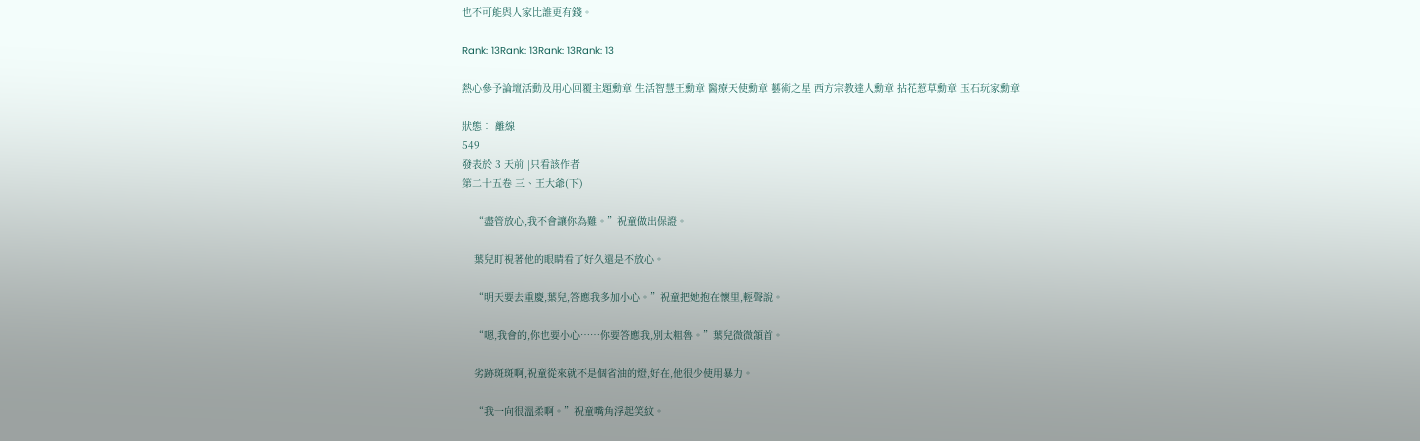也不可能與人家比誰更有錢。

Rank: 13Rank: 13Rank: 13Rank: 13

熱心參予論壇活動及用心回覆主題勳章 生活智慧王勳章 醫療天使勳章 藝術之星 西方宗教達人勳章 拈花惹草勳章 玉石玩家勳章

狀態︰ 離線
549
發表於 3 天前 |只看該作者
第二十五卷 三、王大爺(下)

    “盡管放心,我不會讓你為難。”祝童做出保證。

    葉兒盯視著他的眼睛看了好久還是不放心。

    “明天要去重慶,葉兒,答應我多加小心。”祝童把她抱在懷里,輕聲說。

    “嗯,我會的,你也要小心……你要答應我,別太粗魯。”葉兒微微頷首。

    劣跡斑斑啊,祝童從來就不是個省油的燈,好在,他很少使用暴力。

    “我一向很溫柔啊。”祝童嘴角浮起笑紋。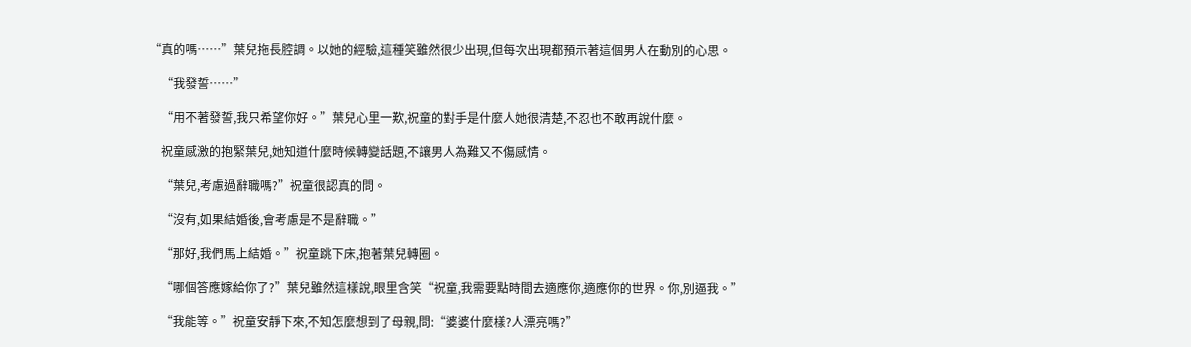“真的嗎……”葉兒拖長腔調。以她的經驗,這種笑雖然很少出現,但每次出現都預示著這個男人在動別的心思。

    “我發誓……”

    “用不著發誓,我只希望你好。”葉兒心里一歎,祝童的對手是什麼人她很清楚,不忍也不敢再說什麼。

    祝童感激的抱緊葉兒,她知道什麼時候轉變話題,不讓男人為難又不傷感情。

    “葉兒,考慮過辭職嗎?”祝童很認真的問。

    “沒有,如果結婚後,會考慮是不是辭職。”

    “那好,我們馬上結婚。”祝童跳下床,抱著葉兒轉圈。

    “哪個答應嫁給你了?”葉兒雖然這樣說,眼里含笑“祝童,我需要點時間去適應你,適應你的世界。你,別逼我。”

    “我能等。”祝童安靜下來,不知怎麼想到了母親,問:“婆婆什麼樣?人漂亮嗎?”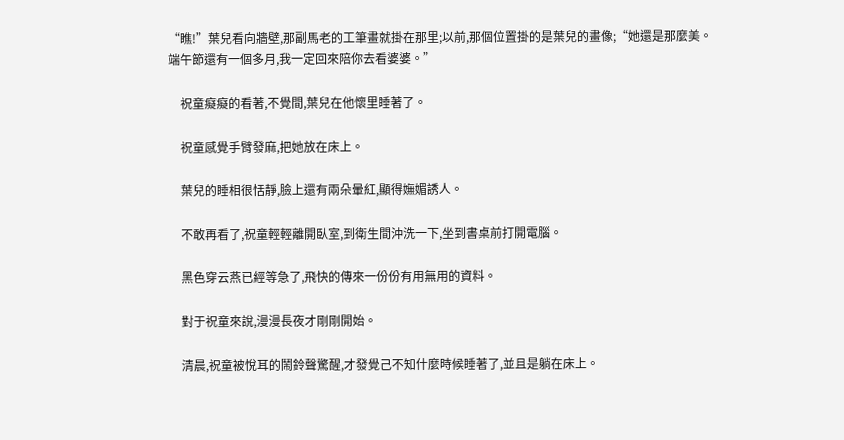“瞧!”葉兒看向牆壁,那副馬老的工筆畫就掛在那里;以前,那個位置掛的是葉兒的畫像;“她還是那麼美。端午節還有一個多月,我一定回來陪你去看婆婆。”

    祝童癡癡的看著,不覺間,葉兒在他懷里睡著了。

    祝童感覺手臂發麻,把她放在床上。

    葉兒的睡相很恬靜,臉上還有兩朵暈紅,顯得嫵媚誘人。

    不敢再看了,祝童輕輕離開臥室,到衛生間沖洗一下,坐到書桌前打開電腦。

    黑色穿云燕已經等急了,飛快的傳來一份份有用無用的資料。

    對于祝童來說,漫漫長夜才剛剛開始。

    清晨,祝童被悅耳的鬧鈴聲驚醒,才發覺己不知什麼時候睡著了,並且是躺在床上。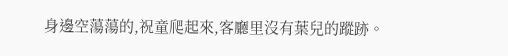身邊空蕩蕩的,祝童爬起來,客廳里沒有葉兒的蹤跡。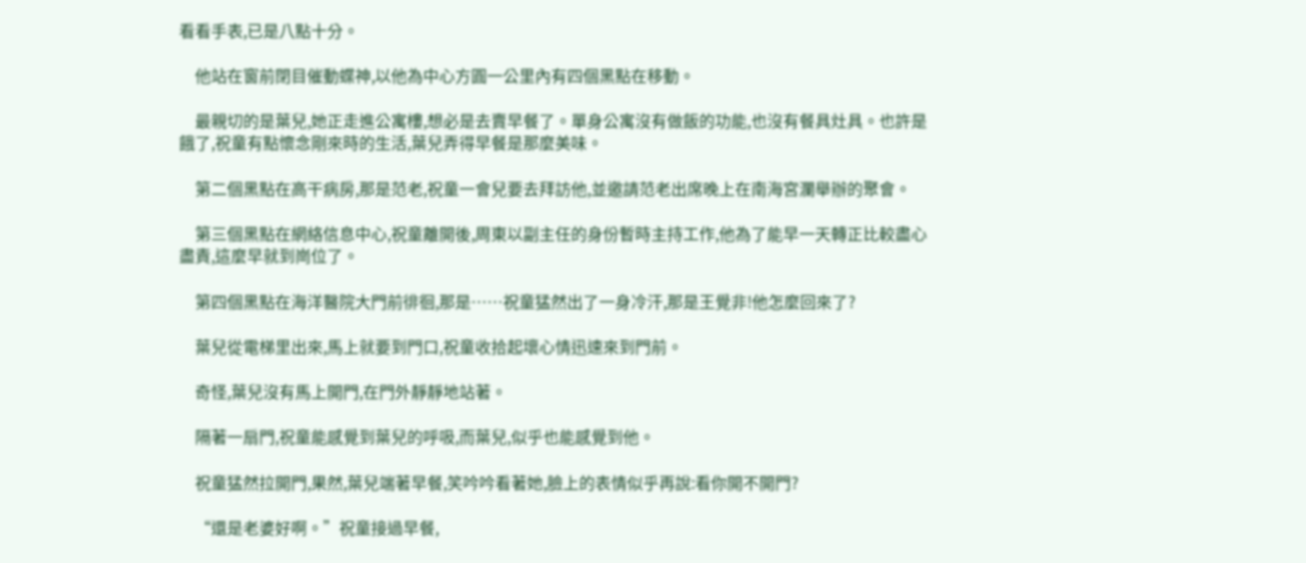看看手表,已是八點十分。

    他站在窗前閉目催動蝶神,以他為中心方圓一公里內有四個黑點在移動。

    最親切的是葉兒,她正走進公寓樓,想必是去賣早餐了。單身公寓沒有做飯的功能,也沒有餐具灶具。也許是餓了,祝童有點懷念剛來時的生活,葉兒弄得早餐是那麼美味。

    第二個黑點在高干病房,那是范老,祝童一會兒要去拜訪他,並邀請范老出席晚上在南海宮瀾舉辦的聚會。

    第三個黑點在網絡信息中心,祝童離開後,周東以副主任的身份暫時主持工作,他為了能早一天轉正比較盡心盡責,這麼早就到崗位了。

    第四個黑點在海洋醫院大門前徘徊,那是……祝童猛然出了一身冷汗,那是王覺非!他怎麼回來了?

    葉兒從電梯里出來,馬上就要到門口,祝童收拾起壞心情迅速來到門前。

    奇怪,葉兒沒有馬上開門,在門外靜靜地站著。

    隔著一扇門,祝童能感覺到葉兒的呼吸,而葉兒,似乎也能感覺到他。

    祝童猛然拉開門,果然,葉兒端著早餐,笑吟吟看著她,臉上的表情似乎再說:看你開不開門?

    “還是老婆好啊。”祝童接過早餐,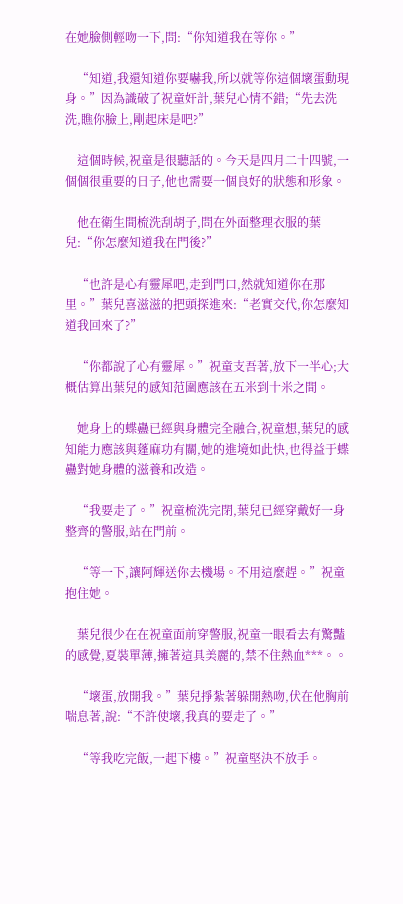在她臉側輕吻一下,問:“你知道我在等你。”

    “知道,我還知道你要嚇我,所以就等你這個壞蛋動現身。”因為識破了祝童奸計,葉兒心情不錯;“先去洗洗,瞧你臉上,剛起床是吧?”

    這個時候,祝童是很聽話的。今天是四月二十四號,一個個很重要的日子,他也需要一個良好的狀態和形象。

    他在衛生間梳洗刮胡子,問在外面整理衣服的葉兒:“你怎麼知道我在門後?”

    “也許是心有靈犀吧,走到門口,然就知道你在那里。”葉兒喜滋滋的把頭探進來:“老實交代,你怎麼知道我回來了?”

    “你都說了心有靈犀。”祝童支吾著,放下一半心;大概估算出葉兒的感知范圍應該在五米到十米之間。

    她身上的蝶蠱已經與身體完全融合,祝童想,葉兒的感知能力應該與蓬麻功有關,她的進境如此快,也得益于蝶蠱對她身體的滋養和改造。

    “我要走了。”祝童梳洗完閉,葉兒已經穿戴好一身整齊的警服,站在門前。

    “等一下,讓阿輝送你去機場。不用這麼趕。”祝童抱住她。

    葉兒很少在在祝童面前穿警服,祝童一眼看去有驚豔的感覺,夏裝單薄,擁著這具美麗的,禁不住熱血***。。

    “壞蛋,放開我。”葉兒掙紮著躲開熱吻,伏在他胸前喘息著,說:“不許使壞,我真的要走了。”

    “等我吃完飯,一起下樓。”祝童堅決不放手。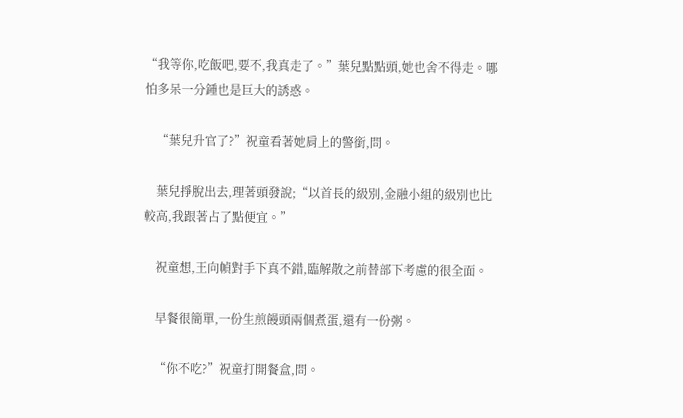“我等你,吃飯吧,要不,我真走了。”葉兒點點頭,她也舍不得走。哪怕多呆一分鍾也是巨大的誘惑。

    “葉兒升官了?”祝童看著她肩上的警銜,問。

    葉兒掙脫出去,理著頭發說;“以首長的級別,金融小組的級別也比較高,我跟著占了點便宜。”

    祝童想,王向幀對手下真不錯,臨解散之前替部下考慮的很全面。

    早餐很簡單,一份生煎饅頭兩個煮蛋,還有一份粥。

    “你不吃?”祝童打開餐盒,問。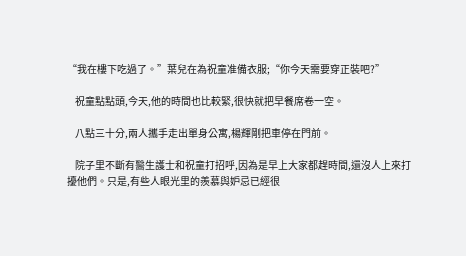“我在樓下吃過了。”葉兒在為祝童准備衣服;“你今天需要穿正裝吧?”

    祝童點點頭,今天,他的時間也比較緊,很快就把早餐席卷一空。

    八點三十分,兩人攜手走出單身公寓,楊輝剛把車停在門前。

    院子里不斷有醫生護士和祝童打招呼,因為是早上大家都趕時間,還沒人上來打擾他們。只是,有些人眼光里的羨慕與妒忌已經很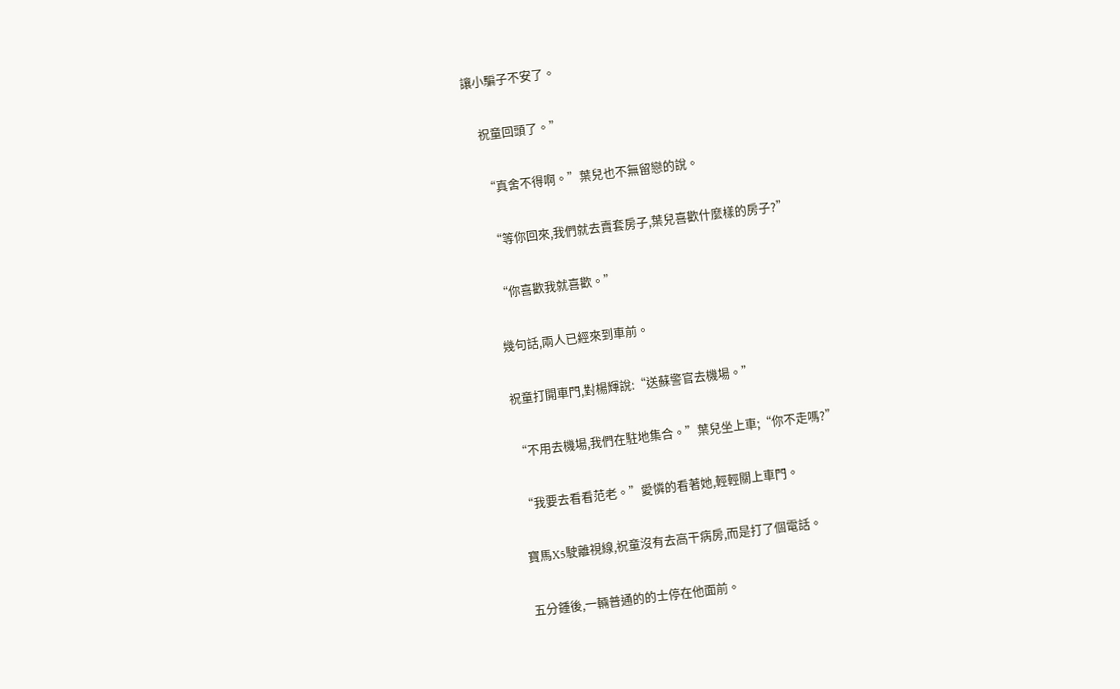讓小騙子不安了。

    祝童回頭了。”

    “真舍不得啊。”葉兒也不無留戀的說。

    “等你回來,我們就去賣套房子,葉兒喜歡什麼樣的房子?”

    “你喜歡我就喜歡。”

    幾句話,兩人已經來到車前。

    祝童打開車門,對楊輝說:“送蘇警官去機場。”

    “不用去機場,我們在駐地集合。”葉兒坐上車;“你不走嗎?”

    “我要去看看范老。”愛憐的看著她,輕輕關上車門。

    寶馬X5駛離視線,祝童沒有去高干病房,而是打了個電話。

    五分鍾後,一輛普通的的士停在他面前。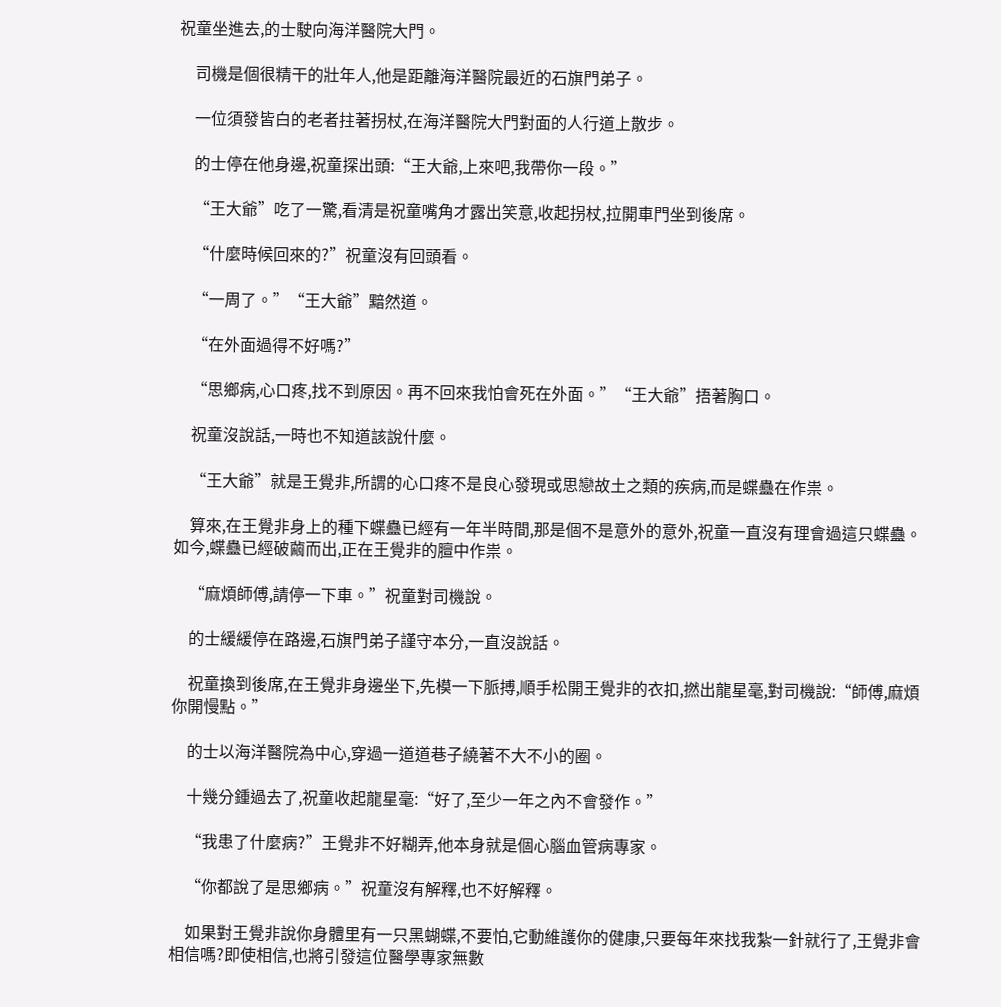祝童坐進去,的士駛向海洋醫院大門。

    司機是個很精干的壯年人,他是距離海洋醫院最近的石旗門弟子。

    一位須發皆白的老者拄著拐杖,在海洋醫院大門對面的人行道上散步。

    的士停在他身邊,祝童探出頭:“王大爺,上來吧,我帶你一段。”

    “王大爺”吃了一驚,看清是祝童嘴角才露出笑意,收起拐杖,拉開車門坐到後席。

    “什麼時候回來的?”祝童沒有回頭看。

    “一周了。”“王大爺”黯然道。

    “在外面過得不好嗎?”

    “思鄉病,心口疼,找不到原因。再不回來我怕會死在外面。”“王大爺”捂著胸口。

    祝童沒說話,一時也不知道該說什麼。

    “王大爺”就是王覺非,所謂的心口疼不是良心發現或思戀故土之類的疾病,而是蝶蠱在作祟。

    算來,在王覺非身上的種下蝶蠱已經有一年半時間,那是個不是意外的意外,祝童一直沒有理會過這只蝶蠱。如今,蝶蠱已經破繭而出,正在王覺非的膻中作祟。

    “麻煩師傅,請停一下車。”祝童對司機說。

    的士緩緩停在路邊,石旗門弟子謹守本分,一直沒說話。

    祝童換到後席,在王覺非身邊坐下,先模一下脈搏,順手松開王覺非的衣扣,撚出龍星毫,對司機說:“師傅,麻煩你開慢點。”

    的士以海洋醫院為中心,穿過一道道巷子繞著不大不小的圈。

    十幾分鍾過去了,祝童收起龍星毫:“好了,至少一年之內不會發作。”

    “我患了什麼病?”王覺非不好糊弄,他本身就是個心腦血管病專家。

    “你都說了是思鄉病。”祝童沒有解釋,也不好解釋。

    如果對王覺非說你身體里有一只黑蝴蝶,不要怕,它動維護你的健康,只要每年來找我紮一針就行了,王覺非會相信嗎?即使相信,也將引發這位醫學專家無數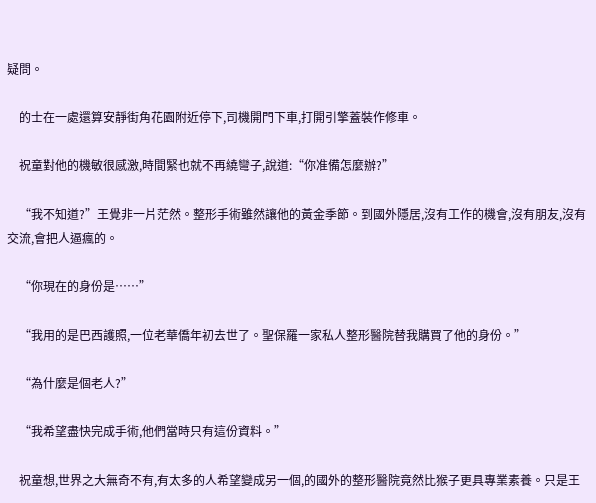疑問。

    的士在一處還算安靜街角花園附近停下,司機開門下車,打開引擎蓋裝作修車。

    祝童對他的機敏很感激,時間緊也就不再繞彎子,說道:“你准備怎麼辦?”

    “我不知道?”王覺非一片茫然。整形手術雖然讓他的黃金季節。到國外隱居,沒有工作的機會,沒有朋友,沒有交流,會把人逼瘋的。

    “你現在的身份是……”

    “我用的是巴西護照,一位老華僑年初去世了。聖保羅一家私人整形醫院替我購買了他的身份。”

    “為什麼是個老人?”

    “我希望盡快完成手術,他們當時只有這份資料。”

    祝童想,世界之大無奇不有,有太多的人希望變成另一個,的國外的整形醫院竟然比猴子更具專業素養。只是王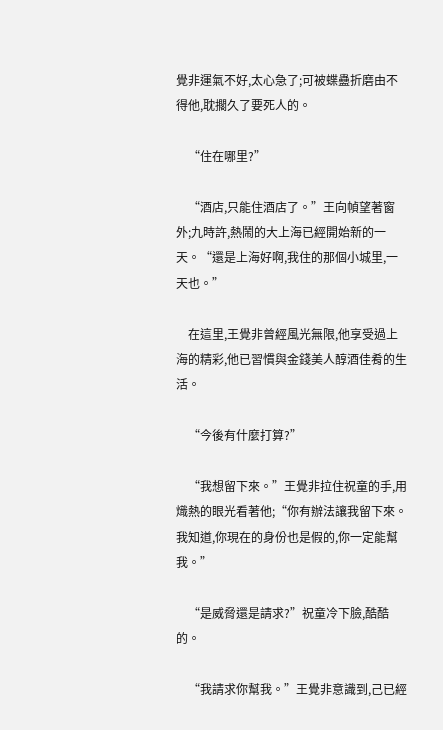覺非運氣不好,太心急了;可被蝶蠱折磨由不得他,耽擱久了要死人的。

    “住在哪里?”

    “酒店,只能住酒店了。”王向幀望著窗外;九時許,熱鬧的大上海已經開始新的一天。“還是上海好啊,我住的那個小城里,一天也。”

    在這里,王覺非曾經風光無限,他享受過上海的精彩,他已習慣與金錢美人醇酒佳肴的生活。

    “今後有什麼打算?”

    “我想留下來。”王覺非拉住祝童的手,用熾熱的眼光看著他;“你有辦法讓我留下來。我知道,你現在的身份也是假的,你一定能幫我。”

    “是威脅還是請求?”祝童冷下臉,酷酷的。

    “我請求你幫我。”王覺非意識到,己已經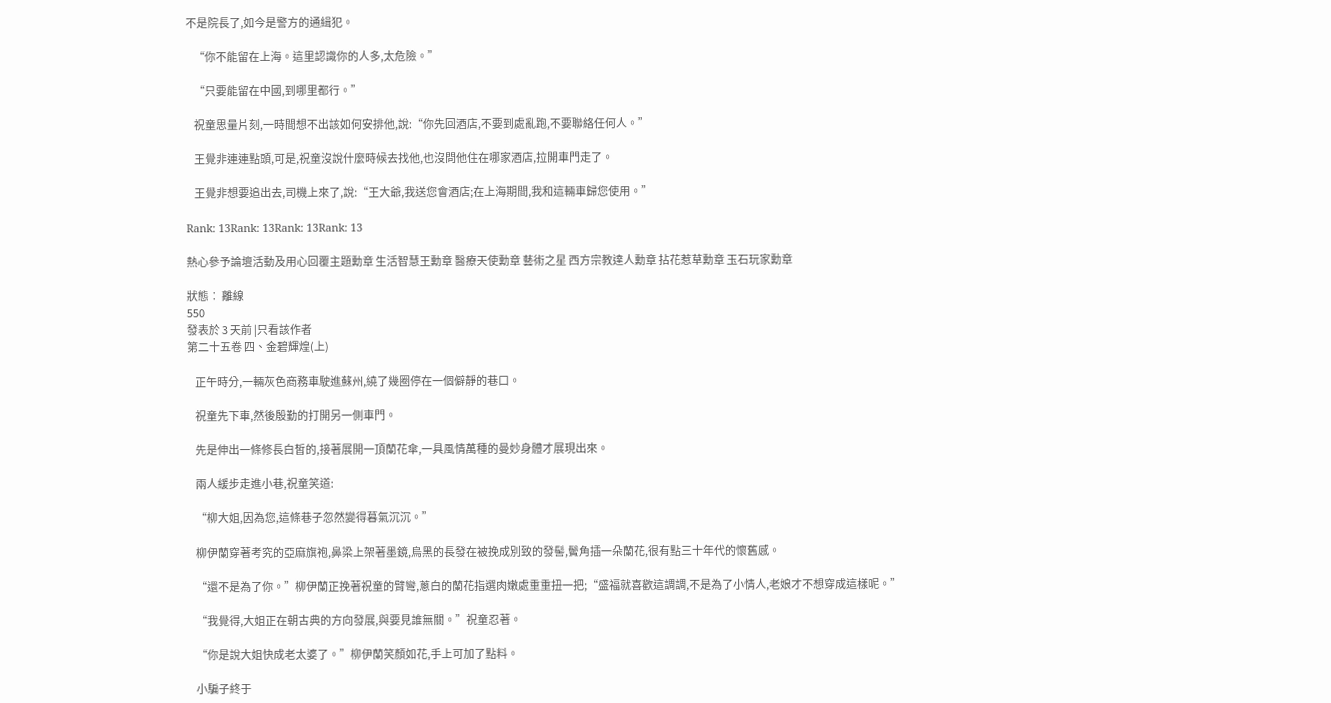不是院長了,如今是警方的通緝犯。

    “你不能留在上海。這里認識你的人多,太危險。”

    “只要能留在中國,到哪里都行。”

    祝童思量片刻,一時間想不出該如何安排他,說:“你先回酒店,不要到處亂跑,不要聯絡任何人。”

    王覺非連連點頭,可是,祝童沒說什麼時候去找他,也沒問他住在哪家酒店,拉開車門走了。

    王覺非想要追出去,司機上來了,說:“王大爺,我送您會酒店;在上海期間,我和這輛車歸您使用。”

Rank: 13Rank: 13Rank: 13Rank: 13

熱心參予論壇活動及用心回覆主題勳章 生活智慧王勳章 醫療天使勳章 藝術之星 西方宗教達人勳章 拈花惹草勳章 玉石玩家勳章

狀態︰ 離線
550
發表於 3 天前 |只看該作者
第二十五卷 四、金碧輝煌(上)

    正午時分,一輛灰色商務車駛進蘇州,繞了幾圈停在一個僻靜的巷口。

    祝童先下車,然後殷勤的打開另一側車門。

    先是伸出一條修長白皙的,接著展開一頂蘭花傘,一具風情萬種的曼妙身體才展現出來。

    兩人緩步走進小巷,祝童笑道:

    “柳大姐,因為您,這條巷子忽然變得暮氣沉沉。”

    柳伊蘭穿著考究的亞麻旗袍,鼻梁上架著墨鏡,烏黑的長發在被挽成別致的發髻,鬢角插一朵蘭花,很有點三十年代的懷舊感。

    “還不是為了你。”柳伊蘭正挽著祝童的臂彎,蔥白的蘭花指選肉嫩處重重扭一把;“盛福就喜歡這調調,不是為了小情人,老娘才不想穿成這樣呢。”

    “我覺得,大姐正在朝古典的方向發展,與要見誰無關。”祝童忍著。

    “你是說大姐快成老太婆了。”柳伊蘭笑顏如花,手上可加了點料。

    小騙子終于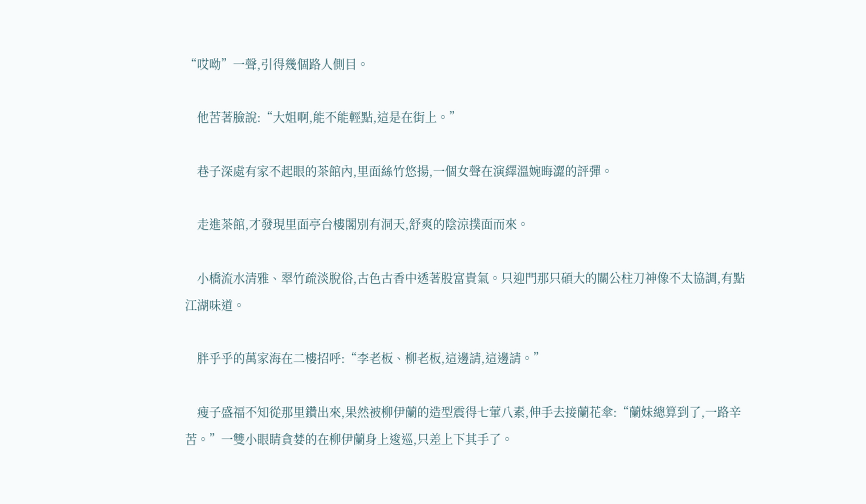“哎呦”一聲,引得幾個路人側目。

    他苦著臉說:“大姐啊,能不能輕點,這是在街上。”

    巷子深處有家不起眼的茶館內,里面絲竹悠揚,一個女聲在演繹溫婉晦澀的評彈。

    走進茶館,才發現里面亭台樓閣別有洞天,舒爽的陰涼撲面而來。

    小橋流水清雅、翠竹疏淡脫俗,古色古香中透著股富貴氣。只迎門那只碩大的關公柱刀神像不太協調,有點江湖味道。

    胖乎乎的萬家海在二樓招呼:“李老板、柳老板,這邊請,這邊請。”

    瘦子盛福不知從那里鑽出來,果然被柳伊蘭的造型震得七葷八素,伸手去接蘭花傘:“蘭妹總算到了,一路辛苦。”一雙小眼睛貪婪的在柳伊蘭身上逡巡,只差上下其手了。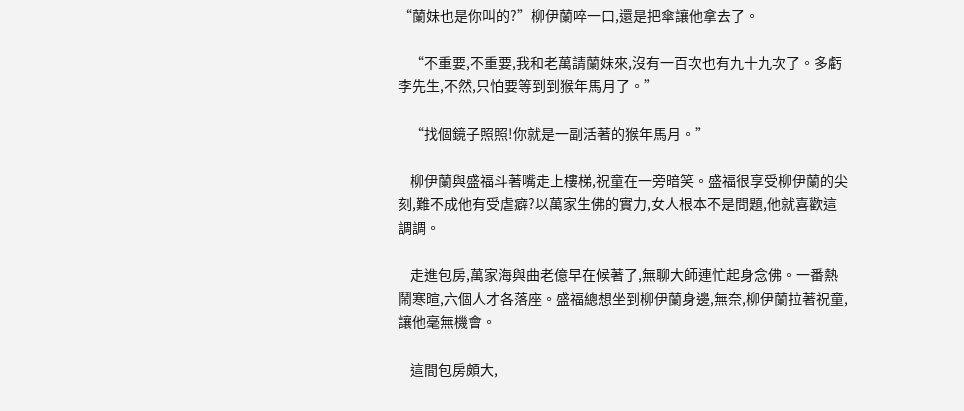“蘭妹也是你叫的?”柳伊蘭啐一口,還是把傘讓他拿去了。

    “不重要,不重要,我和老萬請蘭妹來,沒有一百次也有九十九次了。多虧李先生,不然,只怕要等到到猴年馬月了。”

    “找個鏡子照照!你就是一副活著的猴年馬月。”

    柳伊蘭與盛福斗著嘴走上樓梯,祝童在一旁暗笑。盛福很享受柳伊蘭的尖刻,難不成他有受虐癖?以萬家生佛的實力,女人根本不是問題,他就喜歡這調調。

    走進包房,萬家海與曲老億早在候著了,無聊大師連忙起身念佛。一番熱鬧寒暄,六個人才各落座。盛福總想坐到柳伊蘭身邊,無奈,柳伊蘭拉著祝童,讓他毫無機會。

    這間包房頗大,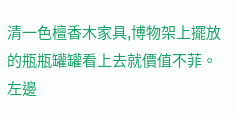清一色檀香木家具,博物架上擺放的瓶瓶罐罐看上去就價值不菲。左邊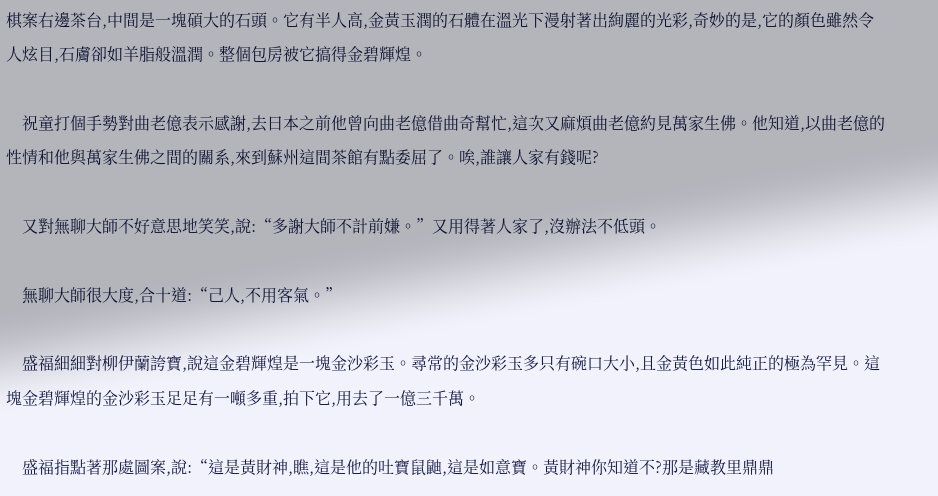棋案右邊茶台,中間是一塊碩大的石頭。它有半人高,金黃玉潤的石體在溫光下漫射著出絢麗的光彩,奇妙的是,它的顏色雖然令人炫目,石膚卻如羊脂般溫潤。整個包房被它搞得金碧輝煌。

    祝童打個手勢對曲老億表示感謝,去曰本之前他曾向曲老億借曲奇幫忙,這次又麻煩曲老億約見萬家生佛。他知道,以曲老億的性情和他與萬家生佛之間的關系,來到蘇州這間茶館有點委屈了。唉,誰讓人家有錢呢?

    又對無聊大師不好意思地笑笑,說:“多謝大師不計前嫌。”又用得著人家了,沒辦法不低頭。

    無聊大師很大度,合十道:“己人,不用客氣。”

    盛福細細對柳伊蘭誇寶,說這金碧輝煌是一塊金沙彩玉。尋常的金沙彩玉多只有碗口大小,且金黃色如此純正的極為罕見。這塊金碧輝煌的金沙彩玉足足有一噸多重,拍下它,用去了一億三千萬。

    盛福指點著那處圖案,說:“這是黃財神,瞧,這是他的吐寶鼠鼬,這是如意寶。黃財神你知道不?那是藏教里鼎鼎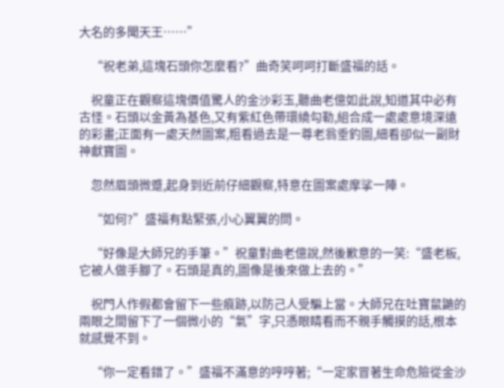大名的多聞天王……”

    “祝老弟,這塊石頭你怎麼看?”曲奇笑呵呵打斷盛福的話。

    祝童正在觀察這塊價值驚人的金沙彩玉,聽曲老億如此說,知道其中必有古怪。石頭以金黃為基色,又有紫紅色帶環繞勾勒,組合成一處處意境深遠的彩畫;正面有一處天然圖案,粗看過去是一尊老翁垂釣圖,細看卻似一副財神獻寶圖。

    忽然眉頭微蹙,起身到近前仔細觀察,特意在圖案處摩挲一陣。

    “如何?”盛福有點緊張,小心翼翼的問。

    “好像是大師兄的手筆。”祝童對曲老億說,然後歉意的一笑:“盛老板,它被人做手腳了。石頭是真的,圖像是後來做上去的。”

    祝門人作假都會留下一些痕跡,以防己人受騙上當。大師兄在吐寶鼠鼬的兩眼之間留下了一個微小的“氣”字,只憑眼睛看而不親手觸摸的話,根本就感覺不到。

    “你一定看錯了。”盛福不滿意的哼哼著;“一定家冒著生命危險從金沙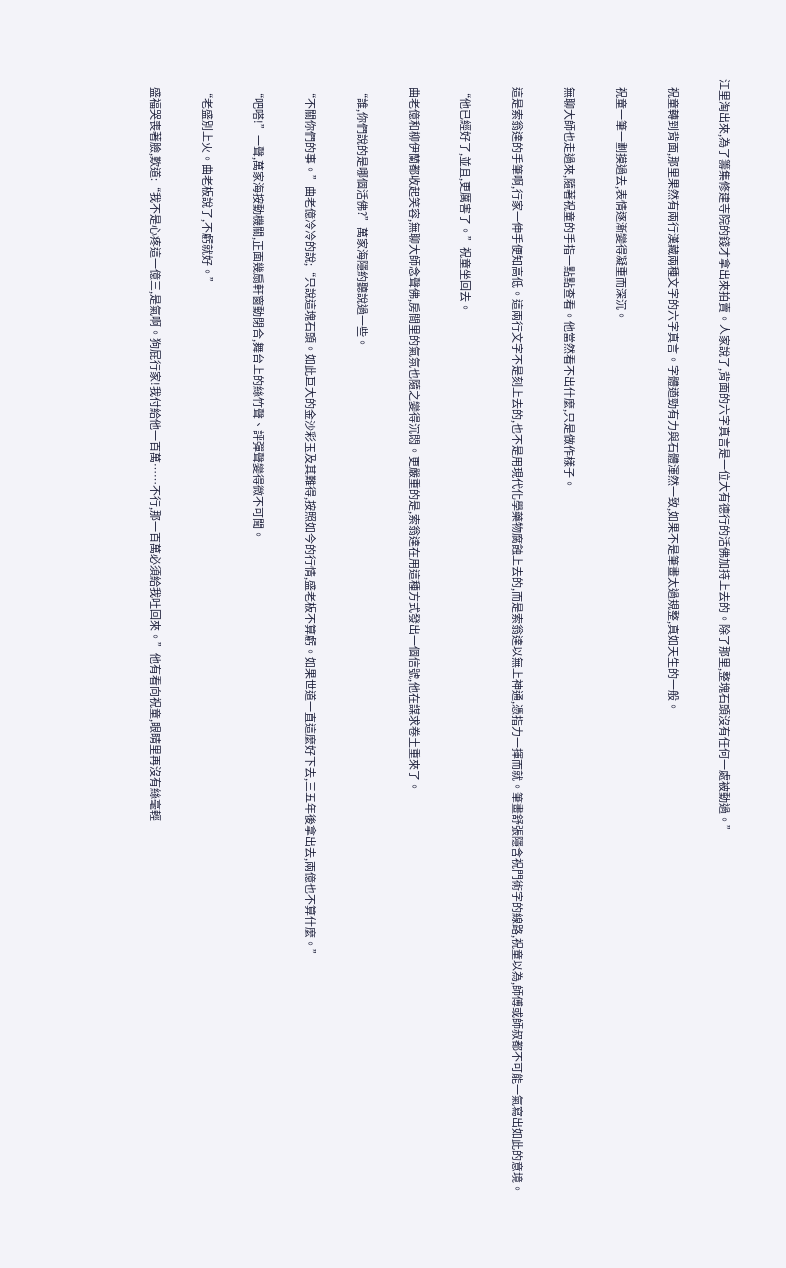江里淘出來,為了籌集修建寺院的錢才拿出來拍賣。人家說了,背面的六字真言是一位大有德行的活佛加持上去的。除了那里,整塊石頭沒有任何一處被動過。”

    祝童轉到背面,那里果然有兩行漢藏兩種文字的六字真言。字體遒勁有力與石體渾然一致,如果不是筆畫太過規整,真如天生的一般。

    祝童一筆一劃摸過去,表情逐漸變得凝重而深沉。

    無聊大師也走過來,隨著祝童的手指一點點查看。他當然看不出什麼,只是做作樣子。

    這是索翁達的手筆啊,行家一伸手便知高低。這兩行文字不是刻上去的,也不是用現代化學藥物腐蝕上去的,而是索翁達以無上神通,憑指力一揮而就。筆畫舒張隱含祝門術字的線路,祝童以為,師傅或師叔都不可能一氣寫出如此的意境。

    “他已經好了,並且,更厲害了。”祝童坐回去。

    曲老億和柳伊蘭都收起笑容,無聊大師念聲佛,房間里的氣氛也隨之變得沉悶。更嚴重的是,索翁達在用這種方式發出一個信號,他在謀求卷土重來了。

    “誰,你們說的是哪個活佛?”萬家海隱約聽說過一些。

    “不關你們的事。”曲老億冷冷的說;“只說這塊石頭。如此巨大的金沙彩玉及其難得,按照如今的行情,盛老板不算虧。如果世道一直這麼好下去,三五年後拿出去,兩億也不算什麼。”

    “吧嗒!”一聲,萬家海按動機關,正面幾扇軒窗動閉合,舞台上的絲竹聲、評彈聲變得微不可聞。

    “老盛別上火。曲老板說了,不虧就好。”

    盛福哭喪著臉,歎道:“我不是心疼這一億三,是氣啊。狗屁行家!我付給他一百萬……不行,那一百萬必須給我吐回來。”他有看向祝童,眼睛里再沒有絲毫輕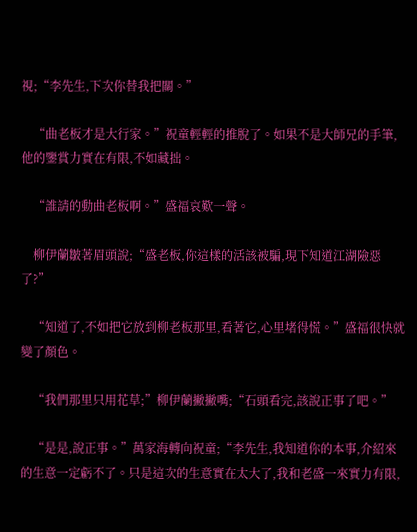視;“李先生,下次你替我把關。”

    “曲老板才是大行家。”祝童輕輕的推脫了。如果不是大師兄的手筆,他的鑒賞力實在有限,不如藏拙。

    “誰請的動曲老板啊。”盛福哀歎一聲。

    柳伊蘭皺著眉頭說;“盛老板,你這樣的活該被騙,現下知道江湖險惡了?”

    “知道了,不如把它放到柳老板那里,看著它,心里堵得慌。”盛福很快就變了顏色。

    “我們那里只用花草;”柳伊蘭撇撇嘴;“石頭看完,該說正事了吧。”

    “是是,說正事。”萬家海轉向祝童;“李先生,我知道你的本事,介紹來的生意一定虧不了。只是這次的生意實在太大了,我和老盛一來實力有限,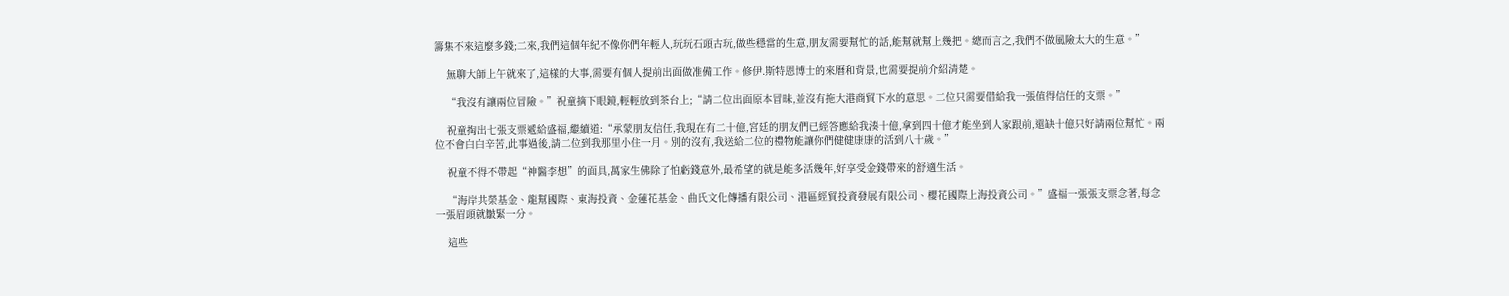籌集不來這麼多錢;二來,我們這個年紀不像你們年輕人,玩玩石頭古玩,做些穩當的生意,朋友需要幫忙的話,能幫就幫上幾把。總而言之,我們不做風險太大的生意。”

    無聊大師上午就來了,這樣的大事,需要有個人提前出面做准備工作。修伊.斯特恩博士的來曆和背景,也需要提前介紹清楚。

    “我沒有讓兩位冒險。”祝童摘下眼鏡,輕輕放到茶台上;“請二位出面原本冒昧,並沒有拖大港商貿下水的意思。二位只需要借給我一張值得信任的支票。”

    祝童掏出七張支票遞給盛福,繼續道:“承蒙朋友信任,我現在有二十億,宮廷的朋友們已經答應給我湊十億,拿到四十億才能坐到人家跟前,還缺十億只好請兩位幫忙。兩位不會白白辛苦,此事過後,請二位到我那里小住一月。別的沒有,我送給二位的禮物能讓你們健健康康的活到八十歲。”

    祝童不得不帶起“神醫李想”的面具,萬家生佛除了怕虧錢意外,最希望的就是能多活幾年,好享受金錢帶來的舒適生活。

    “海岸共榮基金、龍幫國際、東海投資、金蓮花基金、曲氏文化傳播有限公司、港區經貿投資發展有限公司、櫻花國際上海投資公司。”盛福一張張支票念著,每念一張眉頭就皺緊一分。

    這些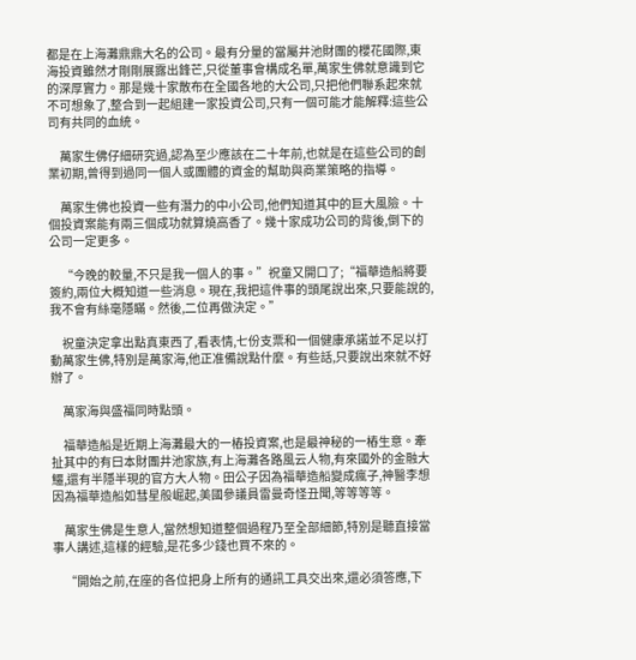都是在上海灘鼎鼎大名的公司。最有分量的當屬井池財團的櫻花國際,東海投資雖然才剛剛展露出鋒芒,只從董事會構成名單,萬家生佛就意識到它的深厚實力。那是幾十家散布在全國各地的大公司,只把他們聯系起來就不可想象了,整合到一起組建一家投資公司,只有一個可能才能解釋:這些公司有共同的血統。

    萬家生佛仔細研究過,認為至少應該在二十年前,也就是在這些公司的創業初期,曾得到過同一個人或團體的資金的幫助與商業策略的指導。

    萬家生佛也投資一些有潛力的中小公司,他們知道其中的巨大風險。十個投資案能有兩三個成功就算燒高香了。幾十家成功公司的背後,倒下的公司一定更多。

    “今晚的較量,不只是我一個人的事。”祝童又開口了;“福華造船將要簽約,兩位大概知道一些消息。現在,我把這件事的頭尾說出來,只要能說的,我不會有絲毫隱瞞。然後,二位再做決定。”

    祝童決定拿出點真東西了,看表情,七份支票和一個健康承諾並不足以打動萬家生佛,特別是萬家海,他正准備說點什麼。有些話,只要說出來就不好辦了。

    萬家海與盛福同時點頭。

    福華造船是近期上海灘最大的一樁投資案,也是最神秘的一樁生意。牽扯其中的有曰本財團井池家族,有上海灘各路風云人物,有來國外的金融大鱷,還有半隱半現的官方大人物。田公子因為福華造船變成瘋子,神醫李想因為福華造船如彗星般崛起,美國參議員雷曼奇怪丑聞,等等等等。

    萬家生佛是生意人,當然想知道整個過程乃至全部細節,特別是聽直接當事人講述,這樣的經驗,是花多少錢也買不來的。

    “開始之前,在座的各位把身上所有的通訊工具交出來,還必須答應,下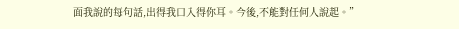面我說的每句話,出得我口入得你耳。今後,不能對任何人說起。”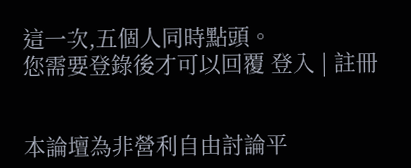這一次,五個人同時點頭。
您需要登錄後才可以回覆 登入 | 註冊


本論壇為非營利自由討論平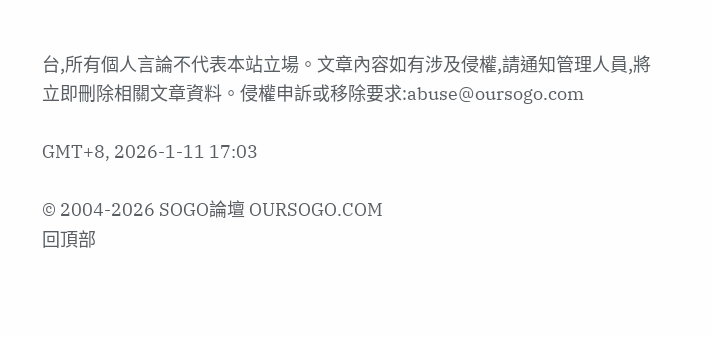台,所有個人言論不代表本站立場。文章內容如有涉及侵權,請通知管理人員,將立即刪除相關文章資料。侵權申訴或移除要求:abuse@oursogo.com

GMT+8, 2026-1-11 17:03

© 2004-2026 SOGO論壇 OURSOGO.COM
回頂部